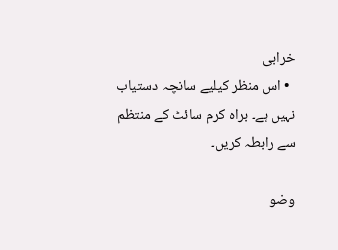خرابی
  • اس منظر کیلیے سانچہ دستیاب نہیں ہے۔ براہ کرم سائٹ کے منتظم سے رابطہ کریں۔

وضو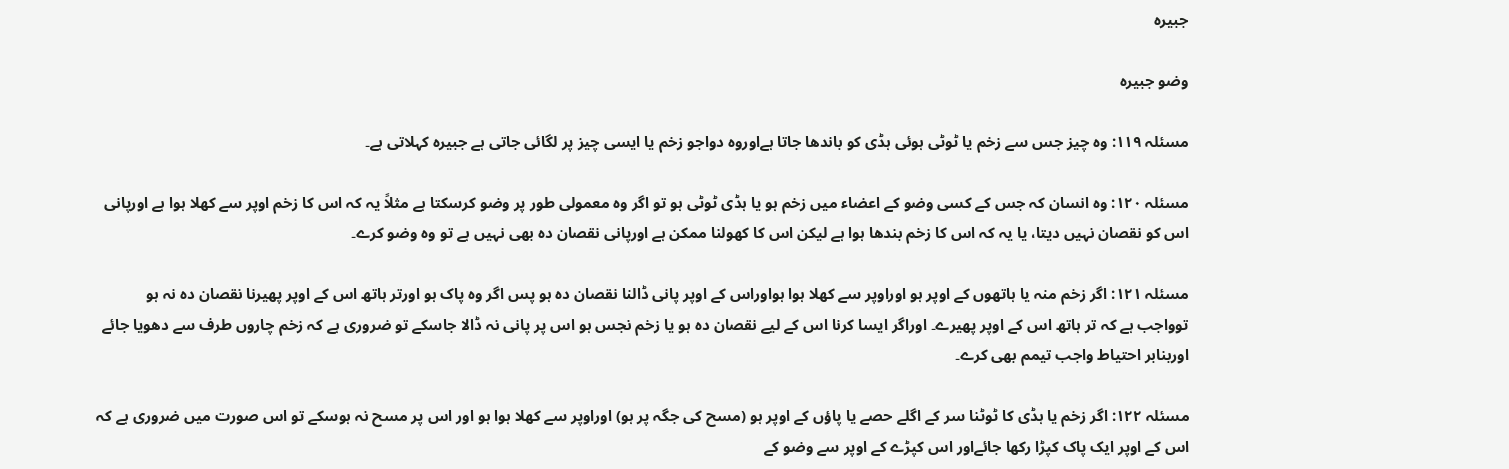جبیرہ

وضو جبیرہ

مسئلہ ۱۱۹: وہ چیز جس سے زخم یا ٹوٹی ہوئی ہڈی کو باندھا جاتا ہےاوروہ دواجو زخم یا ایسی چیز پر لگائی جاتی ہے جبیرہ کہلاتی ہے۔

مسئلہ ۱۲۰: وہ انسان کہ جس کے کسی وضو کے اعضاء میں زخم ہو یا ہڈی ٹوٹی ہو تو اگر وہ معمولی طور پر وضو کرسکتا ہے مثلاً یہ کہ اس کا زخم اوپر سے کھلا ہوا ہے اورپانی اس کو نقصان نہیں دیتا، یا یہ کہ اس کا زخم بندھا ہوا ہے لیکن اس کا کھولنا ممکن ہے اورپانی نقصان دہ بھی نہیں ہے تو وہ وضو کرے۔

مسئلہ ۱۲۱: اگر زخم منہ یا ہاتھوں کے اوپر ہو اوراوپر سے کھلا ہوا ہواوراس کے اوپر پانی ڈالنا نقصان دہ ہو پس اگر وہ پاک ہو اورتر ہاتھ اس کے اوپر پھیرنا نقصان دہ نہ ہو توواجب ہے کہ تر ہاتھ اس کے اوپر پھیرے۔ اوراگر ایسا کرنا اس کے لیے نقصان دہ ہو یا زخم نجس ہو اس پر پانی نہ ڈالا جاسکے تو ضروری ہے کہ زخم چاروں طرف سے دھویا جائے اوربنابر احتیاط واجب تیمم بھی کرے۔

مسئلہ ۱۲۲: اگر زخم یا ہڈی کا ٹوٹنا سر کے اگلے حصے یا پاؤں کے اوپر ہو (مسح کی جگہ پر ہو) اوراوپر سے کھلا ہوا ہو اور اس پر مسح نہ ہوسکے تو اس صورت میں ضروری ہے کہ اس کے اوپر ایک پاک کپڑا رکھا جائےاور اس کپڑے کے اوپر سے وضو کے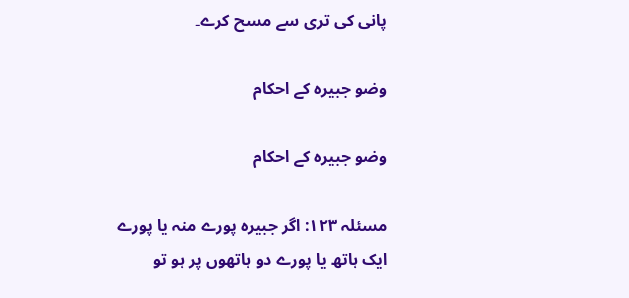پانی کی تری سے مسح کرے۔

وضو جبیرہ کے احکام

وضو جبیرہ کے احکام

مسئلہ ۱۲۳: اگر جبیرہ پورے منہ یا پورے ایک ہاتھ یا پورے دو ہاتھوں پر ہو تو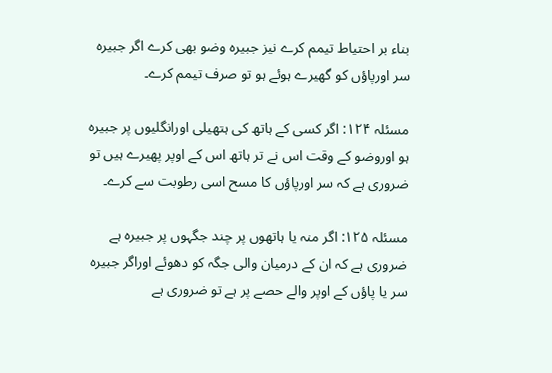بناء بر احتیاط تیمم کرے نیز جبیرہ وضو بھی کرے اگر جبیرہ سر اورپاؤں کو گھیرے ہوئے ہو تو صرف تیمم کرے۔

مسئلہ ۱۲۴: اگر کسی کے ہاتھ کی ہتھیلی اورانگلیوں پر جبیرہ ہو اوروضو کے وقت اس نے تر ہاتھ اس کے اوپر پھیرے ہیں تو ضروری ہے کہ سر اورپاؤں کا مسح اسی رطوبت سے کرے۔

مسئلہ ۱۲۵: اگر منہ یا ہاتھوں پر چند جگہوں پر جبیرہ ہے ضروری ہے کہ ان کے درمیان والی جگہ کو دھوئے اوراگر جبیرہ سر یا پاؤں کے اوپر والے حصے پر ہے تو ضروری ہے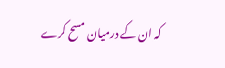کہ ان کے درمیان مسح کرے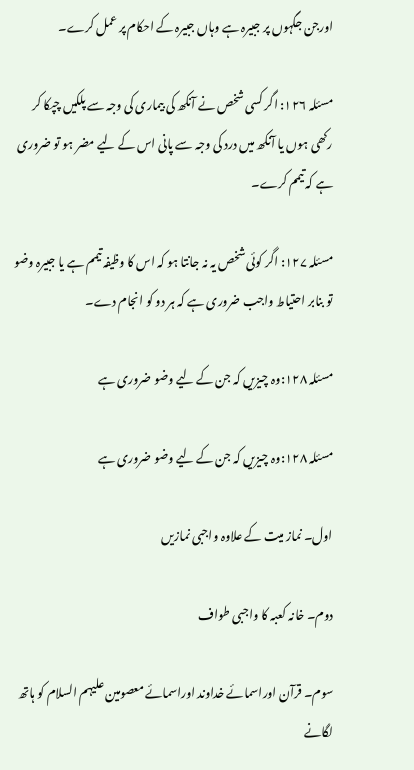اورجن جگہوں پر جبیرہ ہے وہاں جبیرہ کے احکام پر عمل کرے۔

مسئلہ ۱۲۶: اگر کسی شخص نے آنکھ کی بیماری کی وجہ سے پلکیں چپکا کر رکھی ہوں یا آنکھ میں درد کی وجہ سے پانی اس کے لیے مضر ہو تو ضروری ہے کہ تیمم کرے۔

مسئلہ ۱۲۷: اگر کوئی شخص یہ نہ جانتا ہو کہ اس کا وظیفہ تیمم ہے یا جبیرہ وضو تو بنابر احتیاط واجب ضروری ہے کہ ہر دو کو انجام دے۔

مسئلہ ۱۲۸:وہ چیزیں کہ جن کے لیے وضو ضروری ہے

مسئلہ ۱۲۸:وہ چیزیں کہ جن کے لیے وضو ضروری ہے

اول۔ نماز میت کے علاوہ واجبی نمازیں

دوم۔ خانہ کعبہ کا واجبی طواف

سوم۔ قرآن اوراسمائے خداوند اوراسمائے معصومین علیہم السلام کو ہاتھ لگانے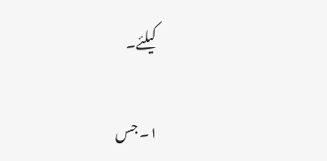کیلئے۔

۱۔ جس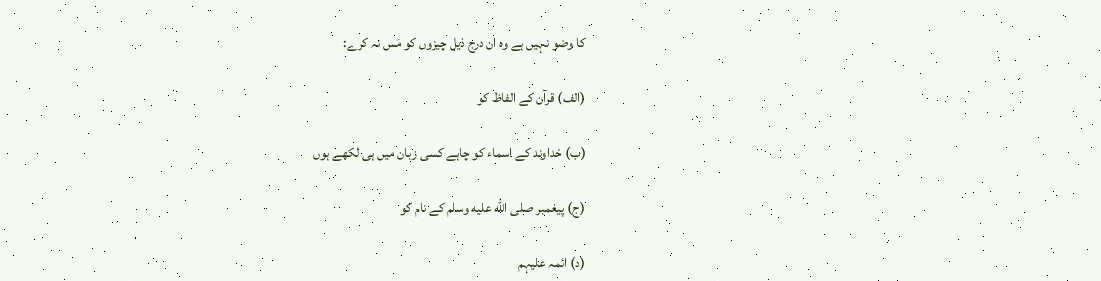کا وضو نہیں ہے وہ ان درج ذیل چیزوں کو مَس نہ کرے:

(الف) قرآن کے الفاظ کو

(ب) خداوند کے اسماء کو چاہے کسی زبان میں ہی لکھے ہوں

(ج) پیغمبر صلى الله عليه وسلم کے نام کو

(د) ائمہ علیہم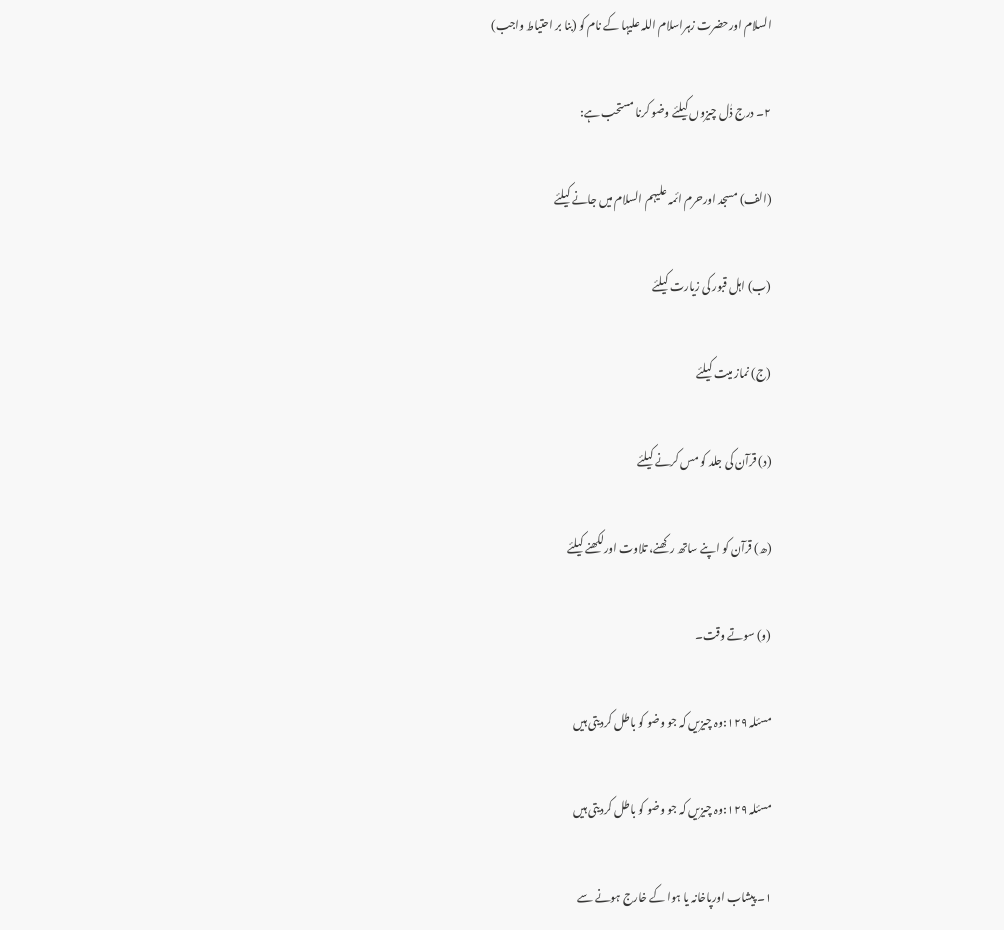السلام اورحضرت زہراسلام اللہ علیہا کے نام کو (بنا بر احتیاط واجب)

۲۔ درج ذٰل چیزوں کیلئے وضو کرنا مستحب ہے:

(الف) مسجد اورحرم ائمہ علیہم السلام میں جانے کیلئے

(ب) اہل قبور کی زیارت کیلئے

(ج) نماز میت کیلئے

(د) قرآن کی جلد کو مس کرنے کیلئے

(ھ) قرآن کو اپنے ساتھ رکھنے، تلاوت اورلکھنے کیلئے

(و) سوتے وقت۔

مسئلہ ۱۲۹:وہ چیزیں کہ جو وضو کو باطل کردیتی ہیں

مسئلہ ۱۲۹:وہ چیزیں کہ جو وضو کو باطل کردیتی ہیں

۱۔ پیشاب اورپاخانہ یا ہوا کے خارج ہونے سے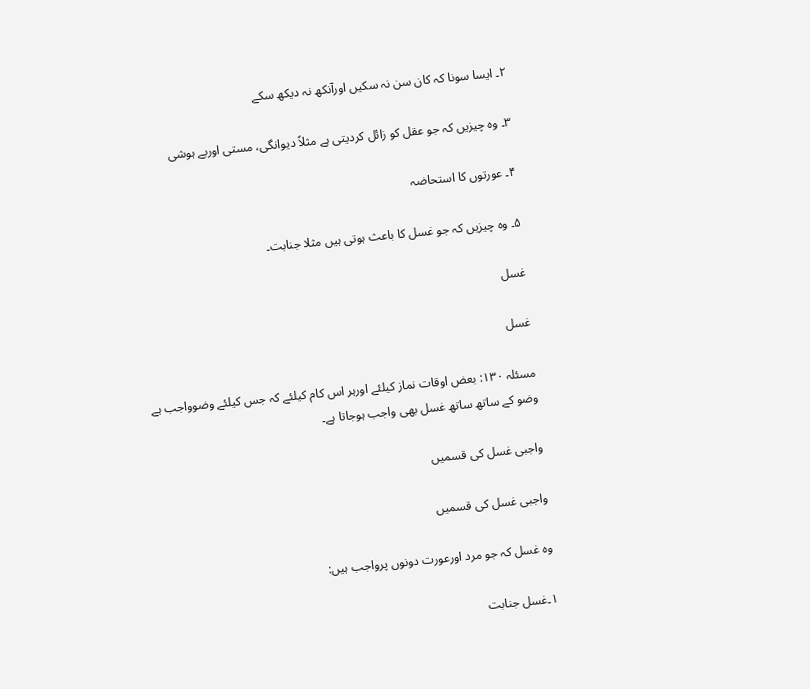۲۔ ایسا سونا کہ کان سن نہ سکیں اورآنکھ نہ دیکھ سکے

۳۔ وہ چیزیں کہ جو عقل کو زائل کردیتی ہے مثلاً دیوانگی، مستی اوربے ہوشی

۴۔ عورتوں کا استحاضہ

۵۔ وہ چیزیں کہ جو غسل کا باعث ہوتی ہیں مثلا جنابت۔

غسل

غسل

مسئلہ ۱۳۰: بعض اوقات نماز کیلئے اورہر اس کام کیلئے کہ جس کیلئے وضوواجب ہے وضو کے ساتھ ساتھ غسل بھی واجب ہوجاتا ہے۔

واجبی غسل کی قسمیں

واجبی غسل کی قسمیں

وہ غسل کہ جو مرد اورعورت دونوں پرواجب ہیں:

۱۔غسل جنابت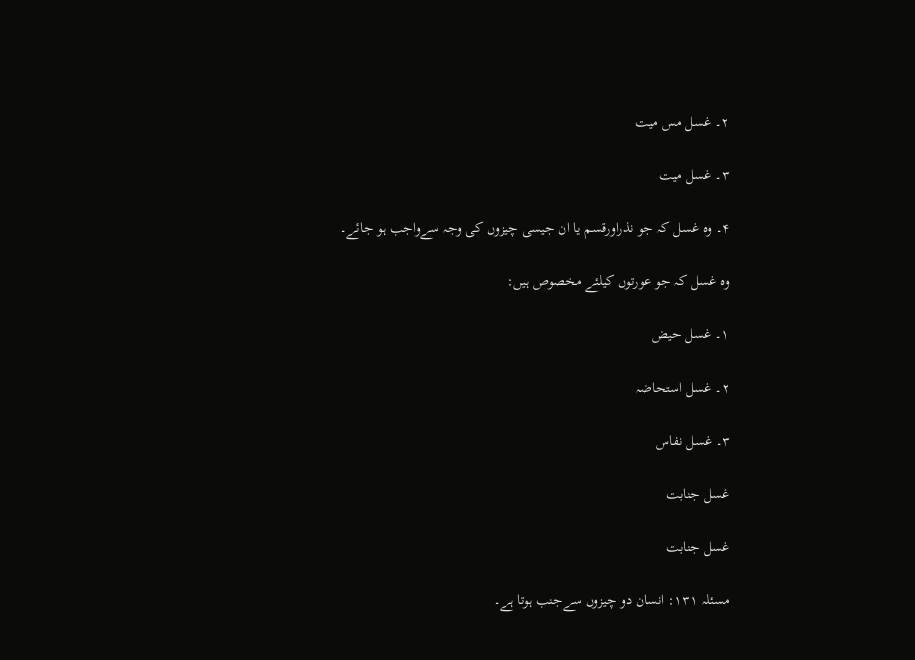۲۔ غسل مس میت

۳۔ غسل میت

۴۔ وہ غسل کہ جو نذراورقسم یا ان جیسی چیزوں کی وجہ سےواجب ہو جائے۔

وہ غسل کہ جو عورتوں کیلئے مخصوص ہیں:

۱۔ غسل حیض

۲۔ غسل استحاضہ

۳۔ غسل نفاس

غسل جنابت

غسل جنابت

مسئلہ ۱۳۱: انسان دو چیزوں سےجنب ہوتا ہے۔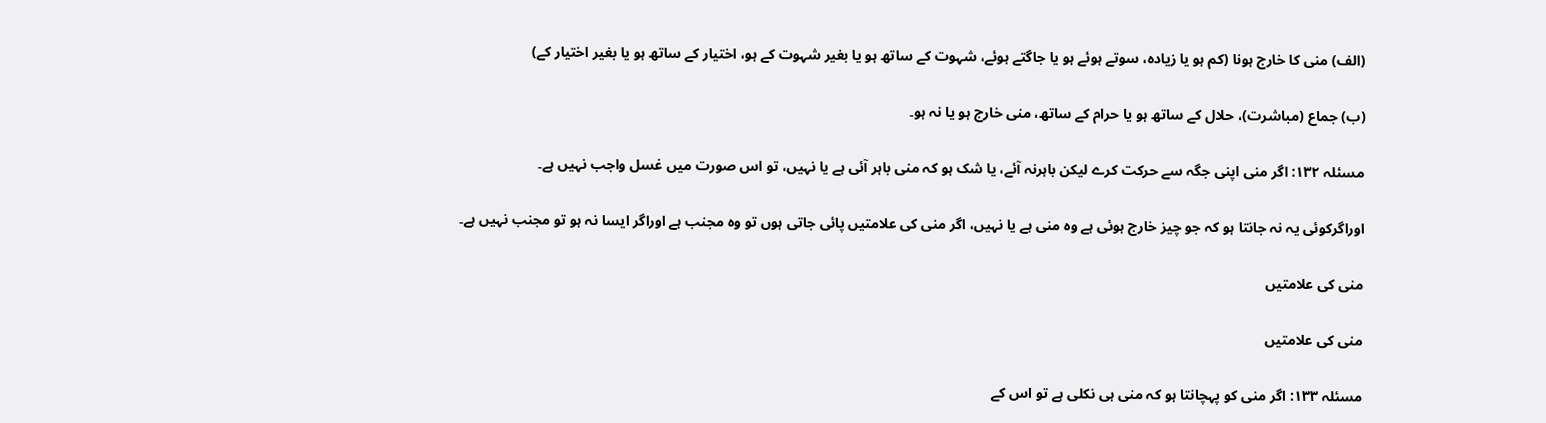(الف) منی کا خارج ہونا (کم ہو یا زیادہ، سوتے ہوئے ہو یا جاگتے ہوئے، شہوت کے ساتھ ہو یا بغیر شہوت کے ہو، اختیار کے ساتھ ہو یا بغیر اختیار کے)

(ب) جماع (مباشرت)، حلال کے ساتھ ہو یا حرام کے ساتھ، منی خارج ہو یا نہ ہو۔

مسئلہ ۱۳۲: اگر منی اپنی جگہ سے حرکت کرے لیکن باہرنہ آئے، یا شک ہو کہ منی باہر آئی ہے یا نہیں، تو اس صورت میں غسل واجب نہیں ہے۔

اوراگرکوئی یہ نہ جانتا ہو کہ جو چیز خارج ہوئی ہے وہ منی ہے یا نہیں، اگر منی کی علامتیں پائی جاتی ہوں تو وہ مجنب ہے اوراگر ایسا نہ ہو تو مجنب نہیں ہے۔

منی کی علامتیں

منی کی علامتیں

مسئلہ ۱۳۳: اگر منی کو پہچانتا ہو کہ منی ہی نکلی ہے تو اس کے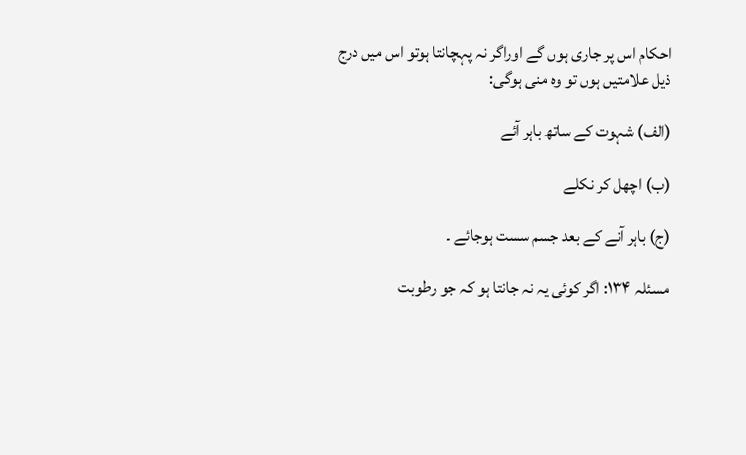احکام اس پر جاری ہوں گے اوراگر نہ پہچانتا ہوتو اس میں درج ذیل علامتیں ہوں تو وہ منی ہوگی:

(الف) شہوت کے ساتھ باہر آئے

(ب) اچھل کر نکلے

(ج) باہر آنے کے بعد جسم سست ہوجائے ۔

مسئلہ ۱۳۴: اگر کوئی یہ نہ جانتا ہو کہ جو رطوبت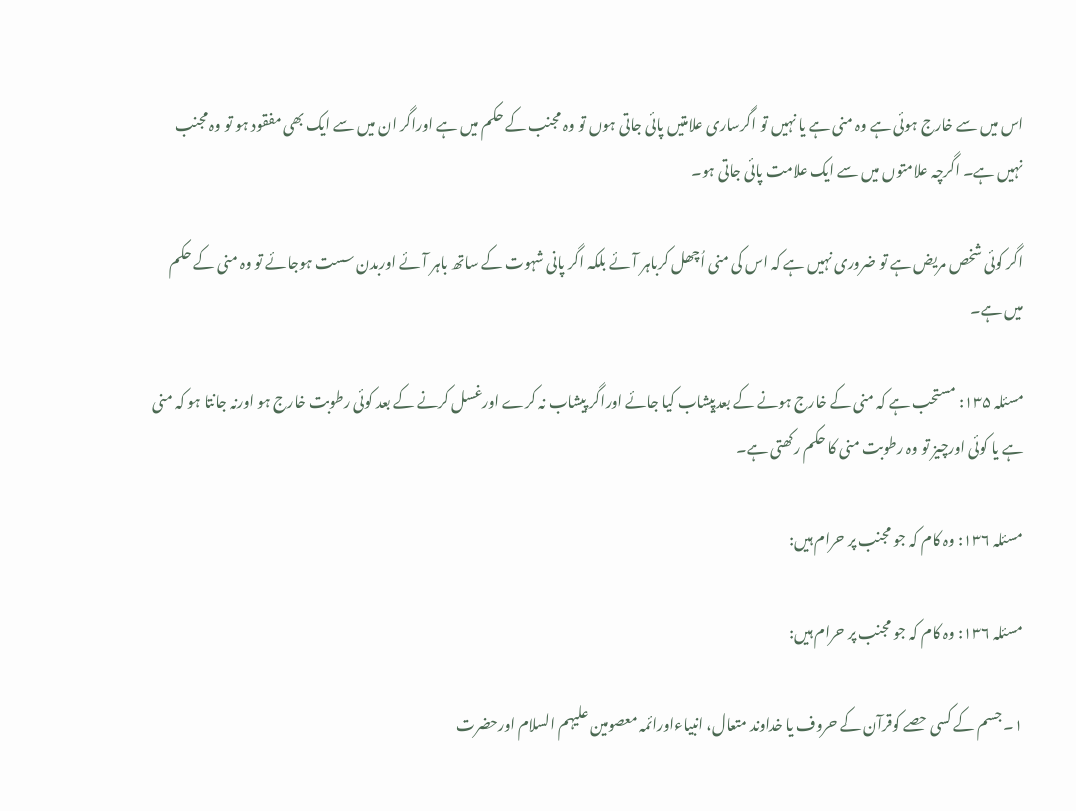اس میں سے خارج ہوئی ہے وہ منی ہے یا نہیں تو اگرساری علامتیں پائی جاتی ہوں تو وہ مجنب کے حکم میں ہے اوراگر ان میں سے ایک بھی مفقود ہو تو وہ مجنب نہیں ہے۔ اگرچہ علامتوں میں سے ایک علامت پائی جاتی ہو۔

اگر کوئی شخص مریض ہے تو ضروری نہیں ہے کہ اس کی منی اُچھل کرباہر آئے بلکہ اگر پانی شہوت کے ساتھ باہر آئے اوربدن سست ہوجائے تو وہ منی کے حکم میں ہے۔

مسئلہ ۱۳۵: مستحب ہے کہ منی کے خارج ہونے کے بعدپیشاب کیا جائے اوراگر پیشاب نہ کرے اورغسل کرنے کے بعد کوئی رطوبت خارج ہو اورنہ جانتا ہو کہ منی ہے یا کوئی اورچیز تو وہ رطوبت منی کا حکم رکھتی ہے۔

مسئلہ ۱۳۶: وہ کام کہ جو مجنب پر حرام ہیں:

مسئلہ ۱۳۶: وہ کام کہ جو مجنب پر حرام ہیں:

۱۔ جسم کے کسی حصے کوقرآن کے حروف یا خداوند متعال، انبیاءاورائمہ معصومین علیہم السلام اورحضرت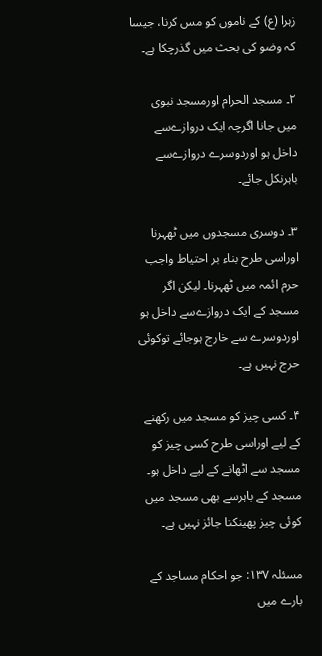زہرا (ع) کے ناموں کو مس کرنا، جیسا کہ وضو کی بحث میں گذرچکا ہے۔

۲۔ مسجد الحرام اورمسجد نبوی میں جانا اگرچہ ایک دروازےسے داخل ہو اوردوسرے دروازےسے باہرنکل جائے۔

۳۔ دوسری مسجدوں میں ٹھہرنا اوراسی طرح بناء بر احتیاط واجب حرم ائمہ میں ٹھہرنا۔ لیکن اگر مسجد کے ایک دروازےسے داخل ہو اوردوسرے سے خارج ہوجائے توکوئی حرج نہیں ہے۔

۴۔ کسی چیز کو مسجد میں رکھنے کے لیے اوراسی طرح کسی چیز کو مسجد سے اٹھانے کے لیے داخل ہو۔ مسجد کے باہرسے بھی مسجد میں کوئی چیز پھینکنا جائز نہیں ہے۔

مسئلہ ۱۳۷: جو احکام مساجد کے بارے میں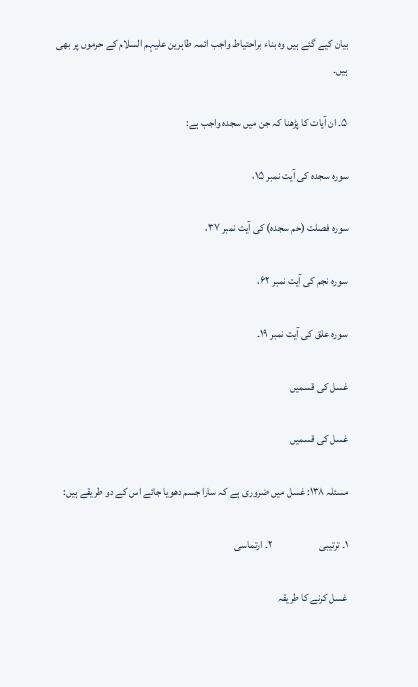بیان کیے گئے ہیں وہ بناء براحتیاط واجب ائمہ طاہرین علیہم السلام کے حرموں پر بھی ہیں۔

۵۔ ان آیات کا پڑھنا کہ جن میں سجدہ واجب ہے:

سورہ سجدہ کی آیت نمبر ۱۵،

سورہ فصلت (حم سجدہ) کی آیت نمبر ۳۷،

سورہ نجم کی آیت نمبر ۶۲،

سورہ علق کی آیت نمبر ۱۹۔

غسل کی قسمیں

غسل کی قسمیں

مسئلہ ۱۳۸: غسل میں ضروری ہے کہ سارا جسم دھویا جائے اس کے دو طریقے ہیں:

۱۔ ترتیبی                      ۲۔ ارتماسی

غسل کرنے کا طریقہ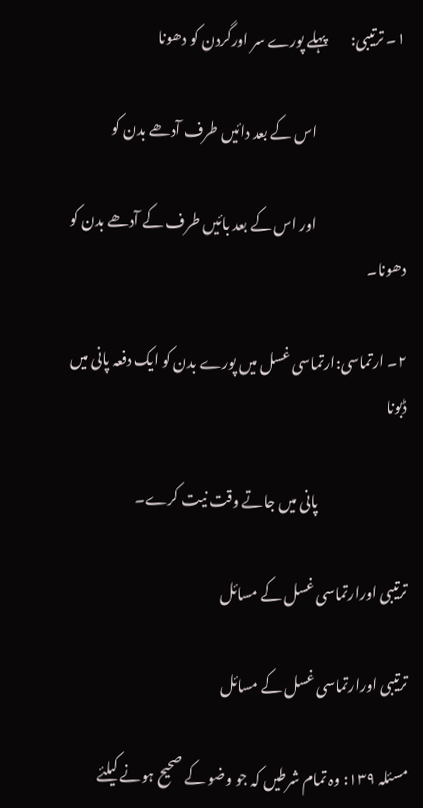۱۔ ترتیبی:        پہلے پورے سر اورگردن کو دھونا

                               اس کے بعد دائیں طرف آدھے بدن کو

                               اور اس کے بعد بائیں طرف کے آدھے بدن کو دھونا۔

۲۔ ارتماسی:ارتماسی غسل میں پورے بدن کو ایک دفعہ پانی میں ڈبونا

                               پانی میں جاتے وقت نیت کرے۔

ترتیبی اورارتماسی غسل کے مسائل

ترتیبی اورارتماسی غسل کے مسائل

مسئلہ ۱۳۹: وہ تمام شرطیں کہ جو وضو کے صحیح ہونے کیلئے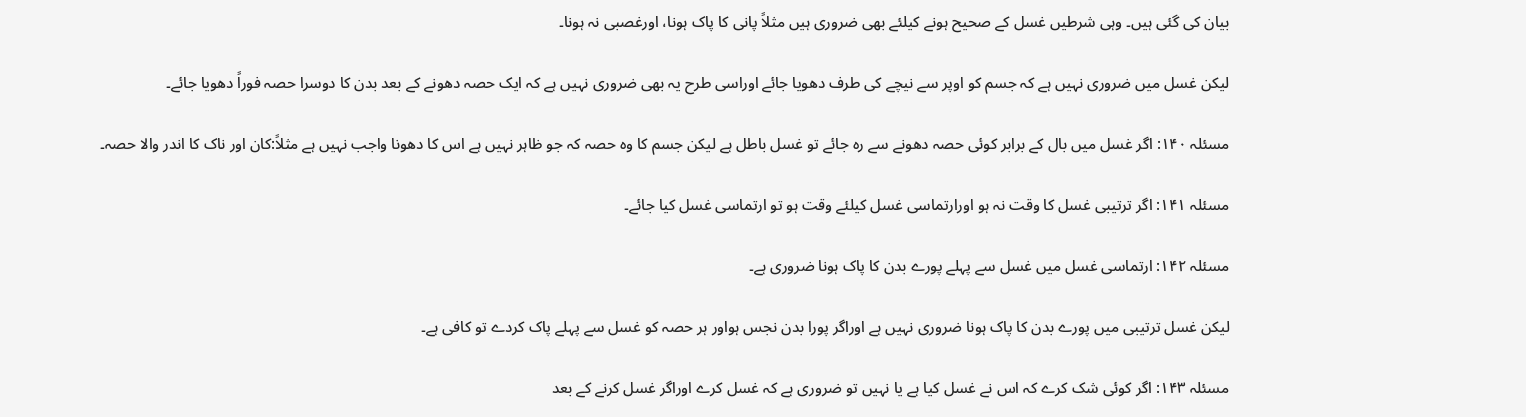بیان کی گئی ہیں۔ وہی شرطیں غسل کے صحیح ہونے کیلئے بھی ضروری ہیں مثلاً پانی کا پاک ہونا، اورغصبی نہ ہونا۔

لیکن غسل میں ضروری نہیں ہے کہ جسم کو اوپر سے نیچے کی طرف دھویا جائے اوراسی طرح یہ بھی ضروری نہیں ہے کہ ایک حصہ دھونے کے بعد بدن کا دوسرا حصہ فوراً دھویا جائے۔

مسئلہ ۱۴۰: اگر غسل میں بال کے برابر کوئی حصہ دھونے سے رہ جائے تو غسل باطل ہے لیکن جسم کا وہ حصہ کہ جو ظاہر نہیں ہے اس کا دھونا واجب نہیں ہے مثلاً:کان اور ناک کا اندر والا حصہ۔

مسئلہ ۱۴۱: اگر ترتیبی غسل کا وقت نہ ہو اورارتماسی غسل کیلئے وقت ہو تو ارتماسی غسل کیا جائے۔

مسئلہ ۱۴۲: ارتماسی غسل میں غسل سے پہلے پورے بدن کا پاک ہونا ضروری ہے۔

لیکن غسل ترتیبی میں پورے بدن کا پاک ہونا ضروری نہیں ہے اوراگر پورا بدن نجس ہواور ہر حصہ کو غسل سے پہلے پاک کردے تو کافی ہے۔

مسئلہ ۱۴۳: اگر کوئی شک کرے کہ اس نے غسل کیا ہے یا نہیں تو ضروری ہے کہ غسل کرے اوراگر غسل کرنے کے بعد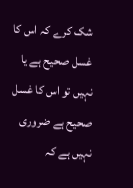شک کرے کہ اس کا غسل صحیح ہے یا نہیں تو اس کا غسل صحیح ہے ضروری نہیں ہے کہ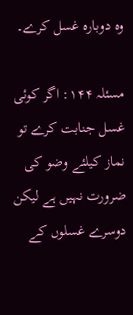وہ دوبارہ غسل کرے۔

مسئلہ ۱۴۴: اگر کوئی غسل جنابت کرے تو نماز کیلئے وضو کی ضرورت نہیں ہے لیکن دوسرے غسلوں کے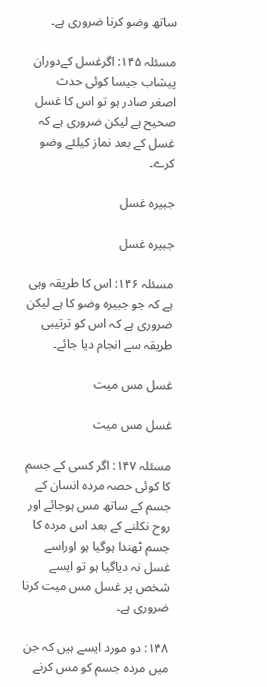ساتھ وضو کرنا ضروری ہے۔

مسئلہ ۱۴۵: اگرغسل کےدوران پیشاب جیسا کوئی حدث اصغر صادر ہو تو اس کا غسل صحیح ہے لیکن ضروری ہے کہ غسل کے بعد نماز کیلئے وضو کرے۔

جبیرہ غسل

جبیرہ غسل

مسئلہ ۱۴۶: اس کا طریقہ وہی ہے کہ جو جبیرہ وضو کا ہے لیکن ضروری ہے کہ اس کو ترتیبی طریقہ سے انجام دیا جائے۔

غسل مس میت

غسل مس میت

مسئلہ ۱۴۷: اگر کسی کے جسم کا کوئی حصہ مردہ انسان کے جسم کے ساتھ مس ہوجائے اور روح نکلنے کے بعد اس مردہ کا جسم ٹھندا ہوگیا ہو اوراسے غسل نہ دیاگیا ہو تو ایسے شخص پر غسل مس میت کرنا ضروری ہے۔

۱۴۸: دو مورد ایسے ہیں کہ جن میں مردہ جسم کو مس کرنے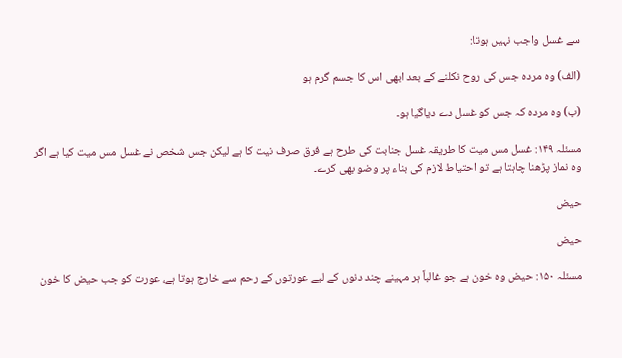سے غسل واجب نہیں ہوتا:

(الف) وہ مردہ جس کی روح نکلنے کے بعد ابھی اس کا جسم گرم ہو

(ب) وہ مردہ کہ جس کو غسل دے دیاگیا ہو۔

مسئلہ ۱۴۹: غسل مس میت کا طریقہ غسل جنابت کی طرح ہے فرق صرف نیت کا ہے لیکن جس شخص نے غسل مس میت کیا ہے اگر وہ نماز پڑھنا چاہتا ہے تو احتیاط لازم کی بناء پر وضو بھی کرے۔

حیض

حیض

مسئلہ ۱۵۰: حیض وہ خون ہے جو غالباً ہر مہینے چند دنوں کے لیے عورتوں کے رحم سے خارج ہوتا ہے، عورت کو جب حیض کا خون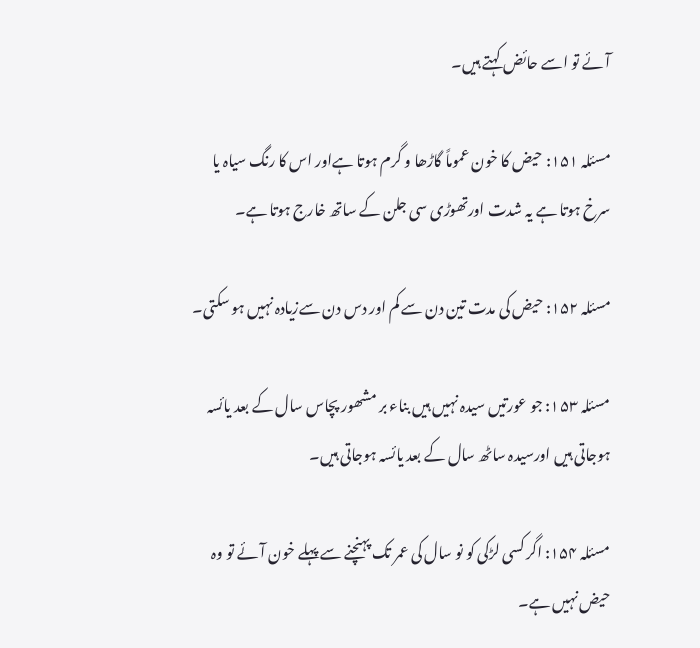آئے تو اسے حائض کہتے ہیں۔

مسئلہ ۱۵۱: حیض کا خون عموماً گاڑھا و گرم ہوتا ہےاور اس کا رنگ سیاہ یا سرخ ہوتا ہے یہ شدت اورتھوڑی سی جلن کے ساتھ خارج ہوتا ہے۔

مسئلہ ۱۵۲: حیض کی مدت تین دن سے کم اور دس دن سےزیادہ نہیں ہو سکتی۔

مسئلہ ۱۵۳: جو عورتیں سیدہ نہیں ہیں بناء بر مشھور پچاس سال کے بعد یائسہ ہوجاتی ہیں اورسیدہ ساٹھ سال کے بعد یائسہ ہوجاتی ہیں۔

مسئلہ ۱۵۴: اگر کسی لڑکی کو نو سال کی عمر تک پہنچنے سے پہلے خون آئے تو وہ حیض نہیں ہے۔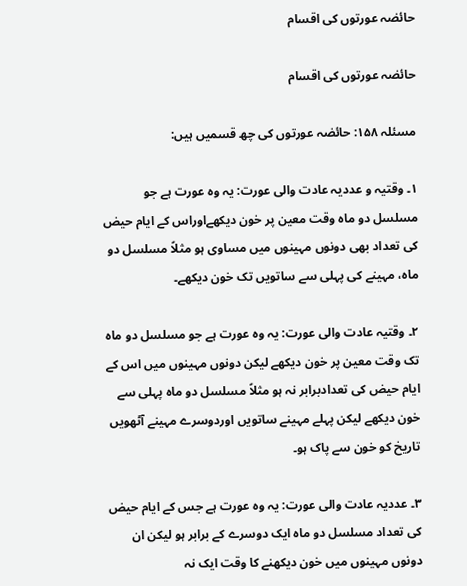حائضہ عورتوں کی اقسام

حائضہ عورتوں کی اقسام

مسئلہ ۱۵۸: حائضہ عورتوں کی چھ قسمیں ہیں:

۱۔ وقتیہ و عددیہ عادت والی عورت: یہ وہ عورت ہے جو مسلسل دو ماہ وقت معین پر خون دیکھےاوراس کے ایام حیض کی تعداد بھی دونوں مہینوں میں مساوی ہو مثلاً مسلسل دو ماہ، مہینے کی پہلی سے ساتویں تک خون دیکھے۔

۲۔ وقتیہ عادت والی عورت: یہ وہ عورت ہے جو مسلسل دو ماہ تک وقت معین پر خون دیکھے لیکن دونوں مہینوں میں اس کے ایام حیض کی تعدادبرابر نہ ہو مثلاً مسلسل دو ماہ پہلی سے خون دیکھے لیکن پہلے مہینے ساتویں اوردوسرے مہینے آٹھویں تاریخ کو خون سے پاک ہو۔

۳۔ عددیہ عادت والی عورت: یہ وہ عورت ہے جس کے ایام حیض کی تعداد مسلسل دو ماہ ایک دوسرے کے برابر ہو لیکن ان دونوں مہینوں میں خون دیکھنے کا وقت ایک نہ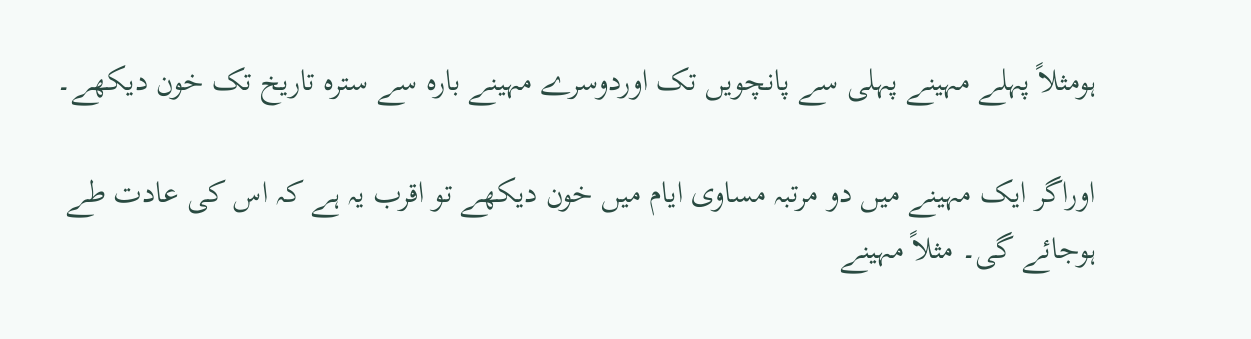ہومثلاً پہلے مہینے پہلی سے پانچویں تک اوردوسرے مہینے بارہ سے سترہ تاریخ تک خون دیکھے۔

اوراگر ایک مہینے میں دو مرتبہ مساوی ایام میں خون دیکھے تو اقرب یہ ہے کہ اس کی عادت طے ہوجائے گی۔ مثلاً مہینے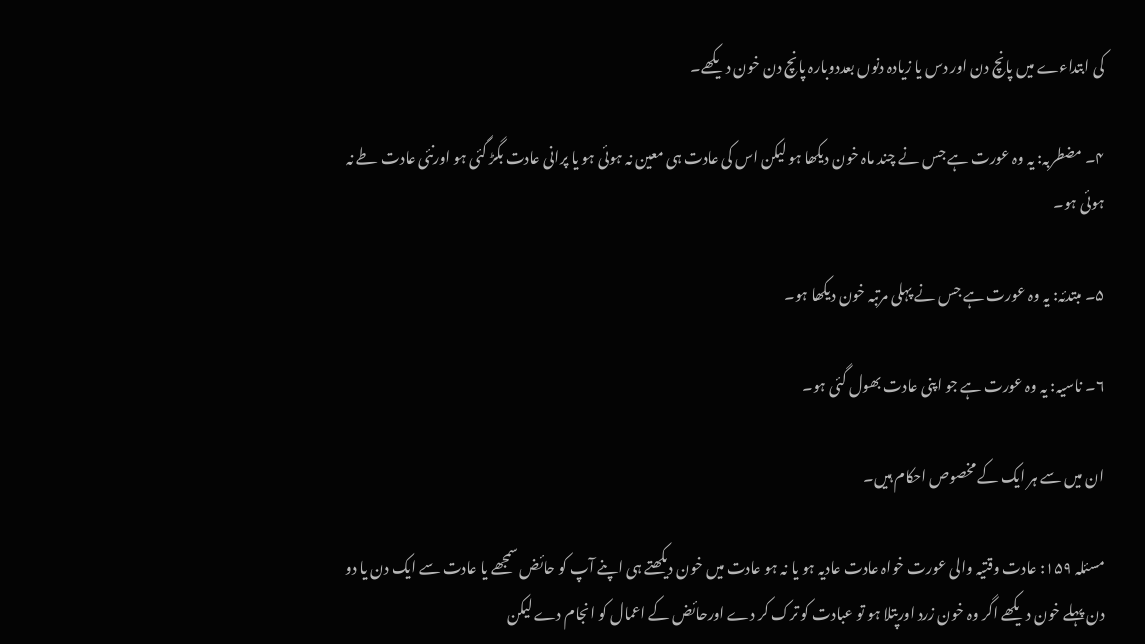کی ابتداءے میں پانچ دن اور دس یا زیادہ دنوں بعددوبارہ پانچ دن خون دیکھے۔

۴۔ مضطربہ: یہ وہ عورت ہے جس نے چند ماہ خون دیکھا ہو لیکن اس کی عادت ہی معین نہ ہوئی ہو یا پرانی عادت بگڑ گئی ہو اورنئی عادت طے نہ ہوئی ہو۔

۵۔ مبتدئہ: یہ وہ عورت ہے جس نے پہلی مرتبہ خون دیکھا ہو۔

۶۔ ناسیہ: یہ وہ عورت ہے جو اپنی عادت بھول گئی ہو۔

ان میں سے ہر ایک کے مخصوص احکام ہیں۔

مسئلہ ۱۵۹: عادت وقتیہ والی عورت خواہ عادت عادیہ ہو یا نہ ہو عادت میں خون دیکھتے ہی اپنے آپ کو حائض سمجھے یا عادت سے ایک دن یا دو دن پہلے خون دیکھے اگر وہ خون زرد اورپتلا ہو تو عبادت کو ترک کر دے اورحائض کے اعمال کو انجام دے لیکن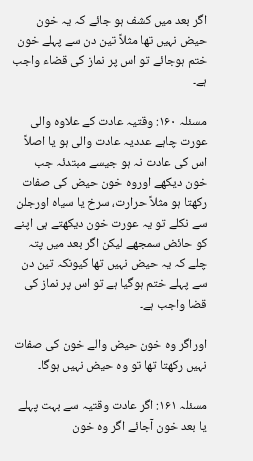اگر بعد میں کشف ہو جائے کہ یہ خون حیض نہیں تھا مثلاً تین دن سے پہلے خون ختم ہوجائے تو اس پر نماز کی قضاء واجب ہے۔

مسئلہ ۱۶۰: وقتیہ عادت کے علاوہ والی عورت چاہے عددیہ عادت والی ہو یا اصلاً اس کی عادت نہ ہو جیسے مبتدئہ جب خون دیکھے اوروہ خون حیض کی صفات رکھتا ہو مثلاً حرارت، سرخ یا سیاہ اورجلن سے نکلے تو یہ عورت خون دیکھتے ہی اپنے کو حائض سمجھے لیکن اگر بعد میں پتہ چلے کہ یہ حیض نہیں تھا کیونکہ تین دن سے پہلے ختم ہوگیا ہے تو اس پر نماز کی قضا واجب ہے۔

اوراگر وہ خون حیض والے خون کی صفات نہیں رکھتا تھا تو وہ حیض نہیں ہوگا۔

مسئلہ ۱۶۱: اگر عادت وقتیہ سے بہت پہلے یا بعد خون آجائے اگر وہ خون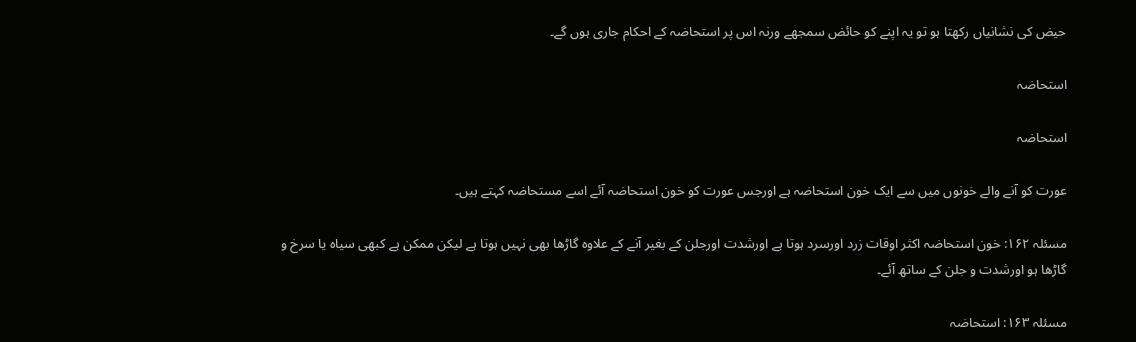حیض کی نشانیاں رکھتا ہو تو یہ اپنے کو حائض سمجھے ورنہ اس پر استحاضہ کے احکام جاری ہوں گے۔

استحاضہ

استحاضہ

عورت کو آنے والے خونوں میں سے ایک خون استحاضہ ہے اورجس عورت کو خون استحاضہ آئے اسے مستحاضہ کہتے ہیں۔

مسئلہ ۱۶۲: خون استحاضہ اکثر اوقات زرد اورسرد ہوتا ہے اورشدت اورجلن کے بغیر آنے کے علاوہ گاڑھا بھی نہیں ہوتا ہے لیکن ممکن ہے کبھی سیاہ یا سرخ و گاڑھا ہو اورشدت و جلن کے ساتھ آئے۔

مسئلہ ۱۶۳: استحاضہ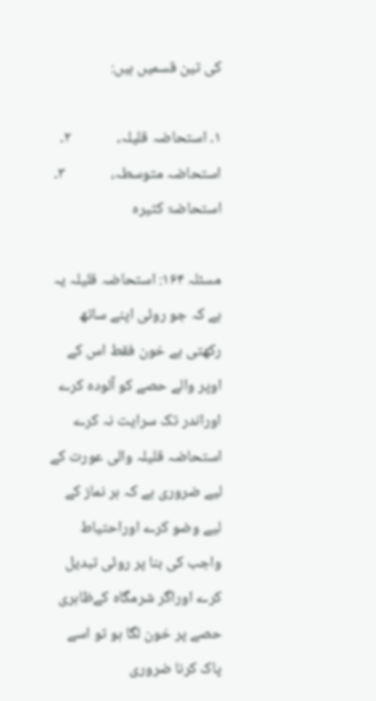کی تین قسمیں ہیں:

۱۔ استحاضہ قلیلہ،             ۲۔ استحاضہ متوسطہ،             ۳۔ استحاضۃ کثیرہ

مسئلہ ۱۶۴: استحاضہ قلیلہ یہ ہے کہ جو روئی اپنے ساتھ رکھتی ہے خون فقط اس کے اوپر والے حصے کو آلودہ کرے اوراندر تک سرایت نہ کرے استحاضہ قلیلہ والی عورت کے لیے ضروری ہے کہ ہر نماز کے لیے وضو کرے اوراحتیاط واجب کی بنا پر روئی تبدیل کرے اوراگر شرمگاہ کےظاہری حصے پر خون لگا ہو تو اسے پاک کرنا ضروری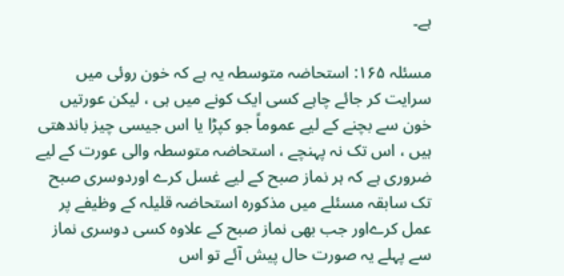ہے۔

مسئلہ ۱۶۵: استحاضہ متوسطہ یہ ہے کہ خون روئی میں سرایت کر جائے چاہے کسی ایک کونے میں ہی ، لیکن عورتیں خون سے بچنے کے لیے عموماً جو کپڑا یا اس جیسی چیز باندھتی ہیں ، اس تک نہ پہنچے ، استحاضہ متوسطہ والی عورت کے لیے ضروری ہے کہ ہر نماز صبح کے لیے غسل کرے اوردوسری صبح تک سابقہ مسئلے میں مذکورہ استحاضہ قلیلہ کے وظیفے پر عمل کرےاور جب بھی نماز صبح کے علاوہ کسی دوسری نماز سے پہلے یہ صورت حال پیش آئے تو اس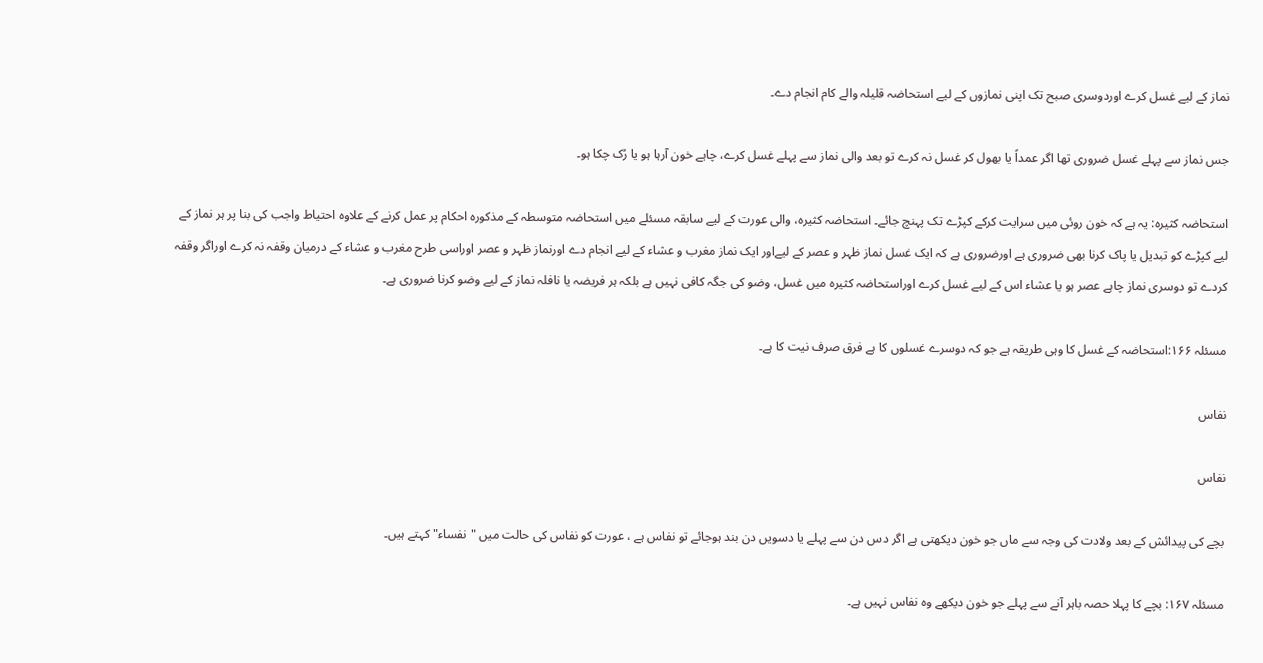نماز کے لیے غسل کرے اوردوسری صبح تک اپنی نمازوں کے لیے استحاضہ قلیلہ والے کام انجام دے۔

جس نماز سے پہلے غسل ضروری تھا اگر عمداً یا بھول کر غسل نہ کرے تو بعد والی نماز سے پہلے غسل کرے، چاہے خون آرہا ہو یا رُک چکا ہو۔

استحاضہ کثیرہ: یہ ہے کہ خون روئی میں سرایت کرکے کپڑے تک پہنچ جائے۔ استحاضہ کثیرہ، والی عورت کے لیے سابقہ مسئلے میں استحاضہ متوسطہ کے مذکورہ احکام پر عمل کرنے کے علاوہ احتیاط واجب کی بنا پر ہر نماز کے لیے کپڑے کو تبدیل یا پاک کرنا بھی ضروری ہے اورضروری ہے کہ ایک غسل نماز ظہر و عصر کے لیےاور ایک نماز مغرب و عشاء کے لیے انجام دے اورنماز ظہر و عصر اوراسی طرح مغرب و عشاء کے درمیان وقفہ نہ کرے اوراگر وقفہ کردے تو دوسری نماز چاہے عصر ہو یا عشاء اس کے لیے غسل کرے اوراستحاضہ کثیرہ میں غسل، وضو کی جگہ کافی نہیں ہے بلکہ ہر فریضہ یا نافلہ نماز کے لیے وضو کرنا ضروری ہے۔

مسئلہ ۱۶۶:استحاضہ کے غسل کا وہی طریقہ ہے جو کہ دوسرے غسلوں کا ہے فرق صرف نیت کا ہے۔

نفاس

نفاس

بچے کی پیدائش کے بعد ولادت کی وجہ سے ماں جو خون دیکھتی ہے اگر دس دن سے پہلے یا دسویں دن بند ہوجائے تو نفاس ہے ، عورت کو نفاس کی حالت میں "نفساء" کہتے ہیں۔

مسئلہ ۱۶۷: بچے کا پہلا حصہ باہر آنے سے پہلے جو خون دیکھے وہ نفاس نہیں ہے۔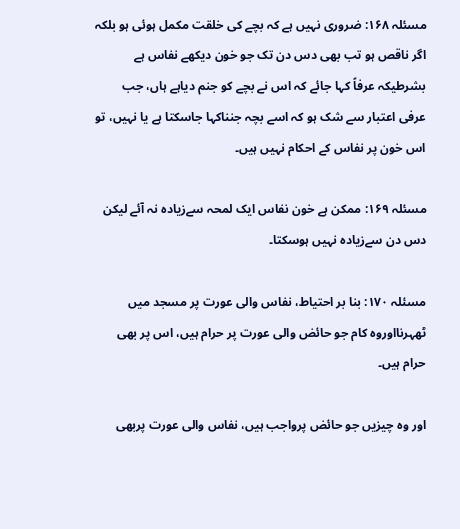مسئلہ ۱۶۸: ضروری نہیں ہے کہ بچے کی خلقت مکمل ہوئی ہو بلکہ اگر ناقص ہو تب بھی دس دن تک جو خون دیکھے نفاس ہے بشرطیکہ عرفاً کہا جائے کہ اس نے بچے کو جنم دیاہے ہاں، جب عرفی اعتبار سے شک ہو کہ اسے بچہ جنناکہا جاسکتا ہے یا نہیں، تو اس خون پر نفاس کے احکام نہیں ہیں۔

مسئلہ ۱۶۹: ممکن ہے خون نفاس ایک لمحہ سےزیادہ نہ آئے لیکن دس دن سےزیادہ نہیں ہوسکتا۔

مسئلہ ۱۷۰: بنا بر احتیاط، نفاس والی عورت پر مسجد میں ٹھہرنااوروہ کام جو حائض والی عورت پر حرام ہیں، اس پر بھی حرام ہیں۔

اور وہ چیزیں جو حائض پرواجب ہیں، نفاس والی عورت پربھی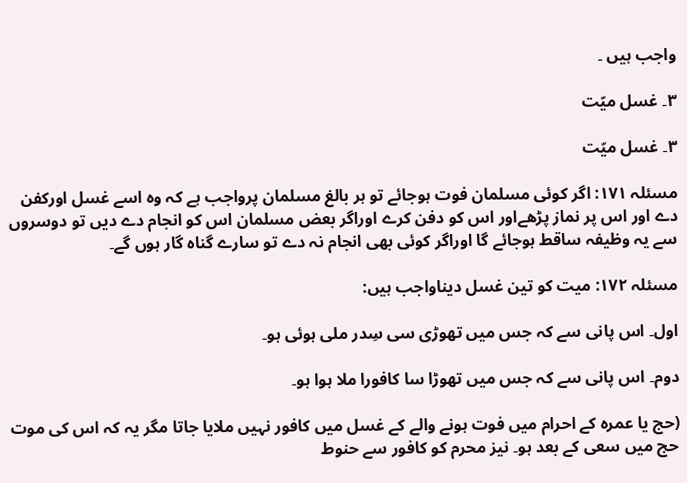واجب ہیں ۔

۳۔ غسل میّت

۳۔ غسل میّت

مسئلہ ۱۷۱: اگر کوئی مسلمان فوت ہوجائے تو ہر بالغ مسلمان پرواجب ہے کہ وہ اسے غسل اورکفن دے اور اس پر نماز پڑھےاور اس کو دفن کرے اوراگر بعض مسلمان اس کو انجام دے دیں تو دوسروں سے یہ وظیفہ ساقط ہوجائے گا اوراگر کوئی بھی انجام نہ دے تو سارے گناہ گار ہوں گے۔

مسئلہ ۱۷۲: میت کو تین غسل دیناواجب ہیں:

اول۔ اس پانی سے کہ جس میں تھوڑی سی سِدر ملی ہوئی ہو۔

دوم۔ اس پانی سے کہ جس میں تھوڑا سا کافورا ملا ہوا ہو۔

(حج یا عمرہ کے احرام میں فوت ہونے والے کے غسل میں کافور نہیں ملایا جاتا مگر یہ کہ اس کی موت حج میں سعی کے بعد ہو۔ نیز محرم کو کافور سے حنوط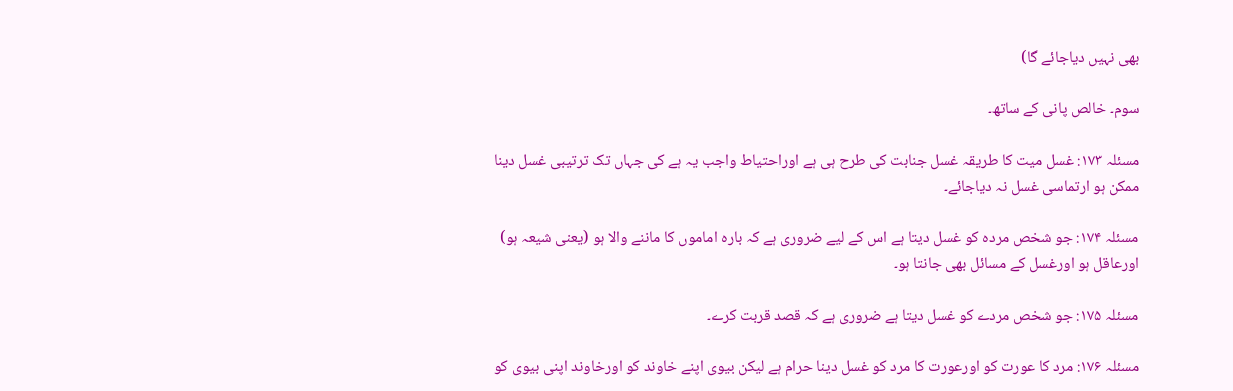بھی نہیں دیاجائے گا)

سوم۔ خالص پانی کے ساتھ۔

مسئلہ ۱۷۳: غسل میت کا طریقہ غسل جنابت کی طرح ہی ہے اوراحتیاط واجب یہ ہے کی جہاں تک ترتیبی غسل دینا ممکن ہو ارتماسی غسل نہ دیاجائے۔

مسئلہ ۱۷۴: جو شخص مردہ کو غسل دیتا ہے اس کے لیے ضروری ہے کہ بارہ اماموں کا ماننے والا ہو (یعنی شیعہ ہو) اورعاقل ہو اورغسل کے مسائل بھی جانتا ہو۔

مسئلہ ۱۷۵: جو شخص مردے کو غسل دیتا ہے ضروری ہے کہ قصد قربت کرے۔

مسئلہ ۱۷۶: مرد کا عورت کو اورعورت کا مرد کو غسل دینا حرام ہے لیکن بیوی اپنے خاوند کو اورخاوند اپنی بیوی کو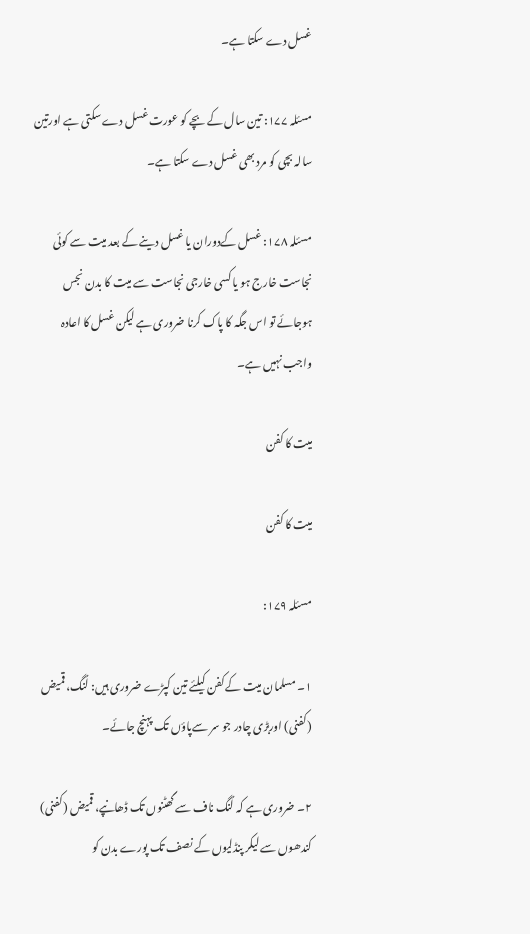غسل دے سکتا ہے۔

مسئلہ ۱۷۷: تین سال کے بچے کو عورت غسل دے سکتی ہے اورتین سالہ بچی کو مرد بھی غسل دے سکتا ہے۔

مسئلہ ۱۷۸: غسل کےدوران یا غسل دینے کے بعد میت سے کوئی نجاست خارج ہو یا کسی خارجی نجاست سے میت کا بدن نجس ہوجائے تو اس جگہ کا پاک کرنا ضروری ہے لیکن غسل کا اعادہ واجب نہیں ہے۔

میت کا کفن

میت کا کفن

مسئلہ ۱۷۹:

۱۔ مسلمان میت کے کفن کیلئے تین کپڑے ضروری ہیں: لُنگ، قمیض (کفنی) اوربڑی چادر جو سر سےپاؤں تک پہنچ جائے۔

۲۔ ضروری ہے کہ لُنگ ناف سے گھٹنوں تک ڈھانپے، قمیض (کفنی) کندھوں سے لیکر پنڈلیوں کے نصف تک پورے بدن کو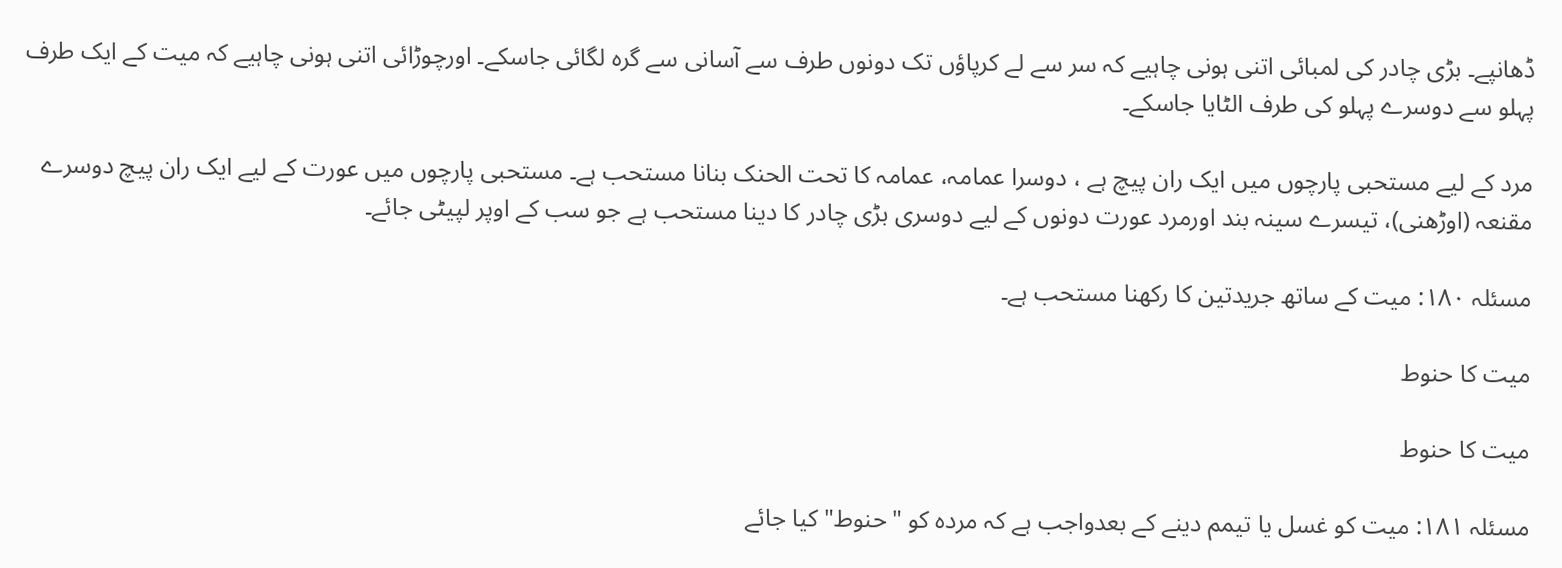ڈھانپے۔ بڑی چادر کی لمبائی اتنی ہونی چاہیے کہ سر سے لے کرپاؤں تک دونوں طرف سے آسانی سے گرہ لگائی جاسکے۔ اورچوڑائی اتنی ہونی چاہیے کہ میت کے ایک طرف پہلو سے دوسرے پہلو کی طرف الٹایا جاسکے۔

مرد کے لیے مستحبی پارچوں میں ایک ران پیچ ہے ، دوسرا عمامہ، عمامہ کا تحت الحنک بنانا مستحب ہے۔ مستحبی پارچوں میں عورت کے لیے ایک ران پیچ دوسرے مقنعہ (اوڑھنی)، تیسرے سینہ بند اورمرد عورت دونوں کے لیے دوسری بڑی چادر کا دینا مستحب ہے جو سب کے اوپر لپیٹی جائے۔

مسئلہ ۱۸۰: میت کے ساتھ جریدتین کا رکھنا مستحب ہے۔

میت کا حنوط

میت کا حنوط

مسئلہ ۱۸۱: میت کو غسل یا تیمم دینے کے بعدواجب ہے کہ مردہ کو "حنوط" کیا جائے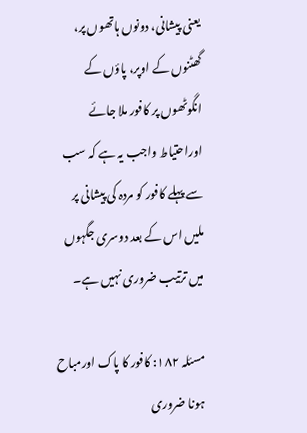یعنی پیشانی، دونوں ہاتھوں پر، گھٹنوں کے اوپر، پاؤں کے انگوٹھوں پر کافور ملا جائے اوراحتیاط واجب یہ ہے کہ سب سے پہلے کافور کو مردہ کی پیشانی پر ملیں اس کے بعد دوسری جگہوں میں ترتیب ضروری نہیں ہے۔

مسئلہ ۱۸۲: کافور کا پاک اورمباح ہونا ضروری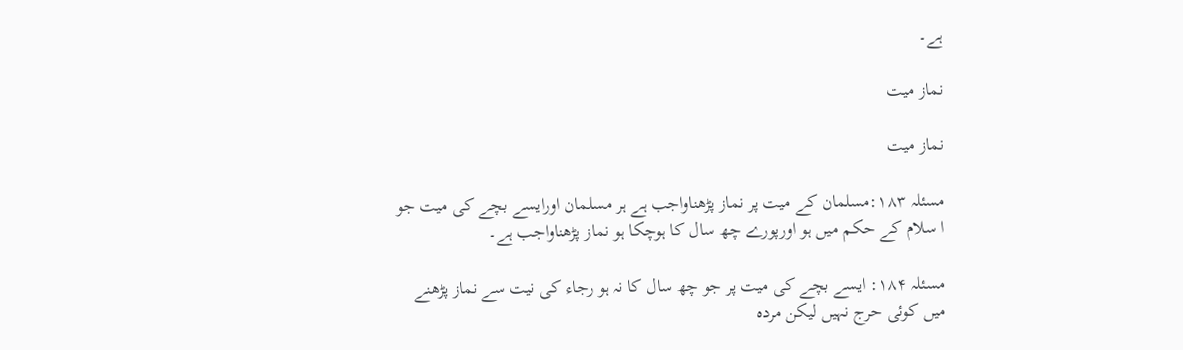ہے۔

نماز میت

نماز میت

مسئلہ ۱۸۳:مسلمان کے میت پر نماز پڑھناواجب ہے ہر مسلمان اورایسے بچے کی میت جو ا سلام کے حکم میں ہو اورپورے چھ سال کا ہوچکا ہو نماز پڑھناواجب ہے۔

مسئلہ ۱۸۴: ایسے بچے کی میت پر جو چھ سال کا نہ ہو رجاء کی نیت سے نماز پڑھنے میں کوئی حرج نہیں لیکن مردہ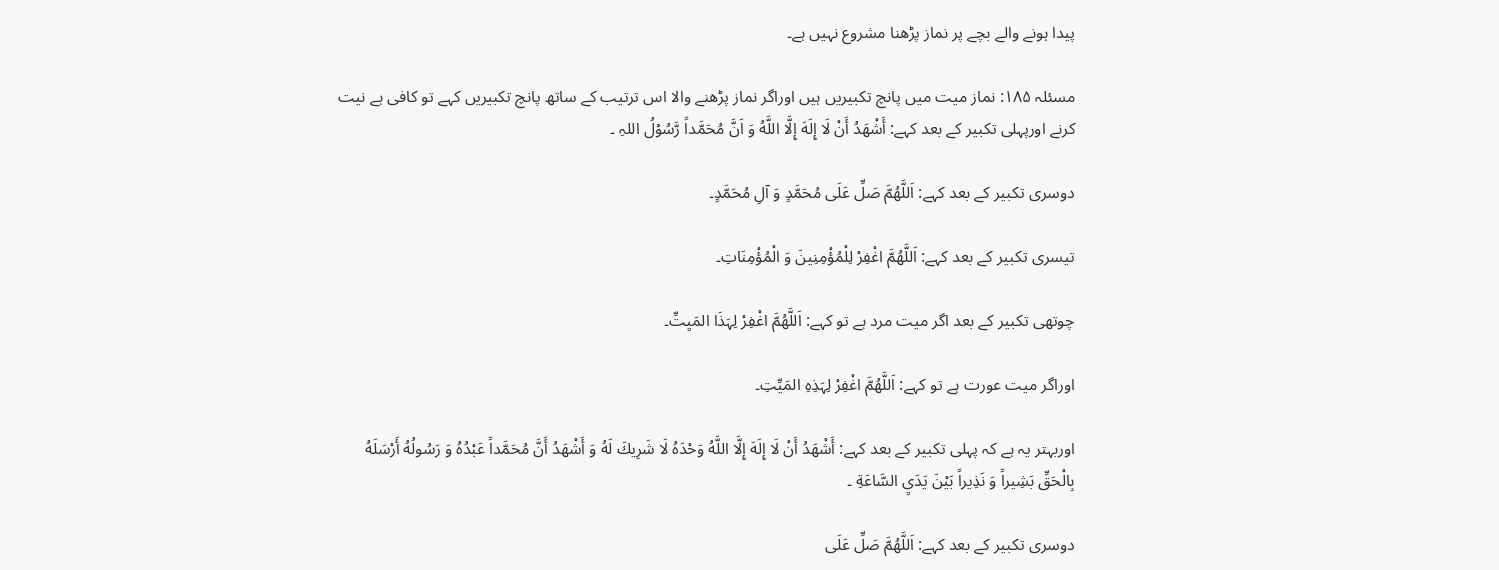پیدا ہونے والے بچے پر نماز پڑھنا مشروع نہیں ہے۔

مسئلہ ۱۸۵: نماز میت میں پانچ تکبیریں ہیں اوراگر نماز پڑھنے والا اس ترتیب کے ساتھ پانچ تکبیریں کہے تو کافی ہے نیت کرنے اورپہلی تکبیر کے بعد کہے: أَشْهَدُ أَنْ لَا إِلَهَ إِلَّا اللَّهُ وَ اَنَّ مُحَمَّداً رَّسُوۡلُ اللہِ ۔

دوسری تکبیر کے بعد کہے: اَللَّهُمَّ صَلِّ عَلَى مُحَمَّدٍ وَ آلِ مُحَمَّدٍ۔

تیسری تکبیر کے بعد کہے: اَللَّهُمَّ اغْفِرْ لِلْمُؤْمِنِينَ وَ الْمُؤْمِنَاتِ۔

چوتھی تکبیر کے بعد اگر میت مرد ہے تو کہے: اَللَّهُمَّ اغْفِرْ لِہَذَا المَیِتِّ۔

اوراگر میت عورت ہے تو کہے: اَللَّهُمَّ اغْفِرْ لِہَذِہِ المَیِّتِ۔

اوربہتر یہ ہے کہ پہلی تکبیر کے بعد کہے: أَشْهَدُ أَنْ لَا إِلَهَ إِلَّا اللَّهُ وَحْدَهُ لَا شَرِيكَ لَهُ وَ أَشْهَدُ أَنَّ مُحَمَّداً عَبْدُهُ وَ رَسُولُهُ أَرْسَلَهُ بِالْحَقِّ بَشِيراً وَ نَذِيراً بَيْنَ يَدَيِ السَّاعَةِ ۔

دوسری تکبیر کے بعد کہے: اَللَّهُمَّ صَلِّ عَلَى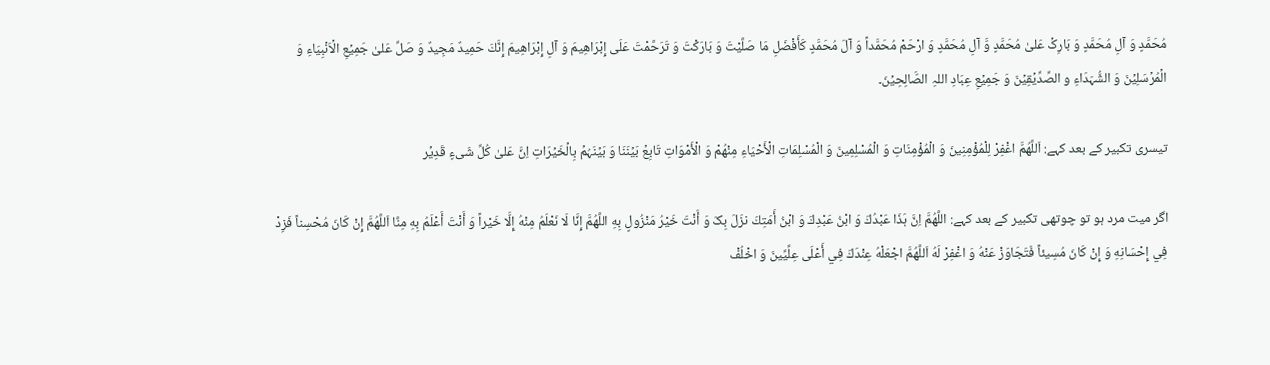مُحَمَّدٍ وَ آلِ مُحَمَّدٍ وَ بَارِکۡ عَلیٰ مُحَمَّدٍ وَّ آلِ مُحَمَّدٍ وَ ارْحَمْ مُحَمَّداً وَ آلَ مُحَمَّدٍ كَأَفْضَلِ مَا صَلَّيْتَ وَ بَارَكْتَ وَ تَرَحَّمْتَ عَلَى إِبْرَاهِيمَ وَ آلِ إِبْرَاهِيمَ إِنَّكَ حَمِيدٌ مَجِيدٌ وَ صَلِّ عَلیٰ جَمِیۡعِ الۡاَنۡبِیَاءِ وَ الۡمُرۡسَلِیۡنَ وَ الشُّہَدَاءِ و الصِّدِّیۡقِیۡنَ وَ جَمِیۡعِ عِبَادِ اللہِ الصَّالِحِیۡنَ۔

تیسری تکبیر کے بعد کہے: اَللَّهُمَّ اغْفِرْ لِلْمُؤْمِنِينَ وَ الْمُؤْمِنَاتِ وَ الْمُسْلِمِينَ وَ الْمُسْلِمَاتِ الْأَحْيَاءِ مِنْهُمْ وَ الْأَمْوَاتِ تَابِعۡ بَیۡنَنَا وَ بَیۡنَہُمۡ بِالۡخَیۡرَاتِ اِنَّ عَلیٰ کُلِّ شَیءٍ قَدِیۡر

اگر میت مرد ہو تو چوتھی تکبیر کے بعد کہے: اللَّهُمَّ اِنَّ ہَذَا عَبْدُكَ وَ ابْنُ عَبْدِكَ وَ ابْنُ أَمَتِكَ نزَلَ بِکَ وَ أَنْتَ خَيْرُ مَنْزُولٍ بِهِ اللَّهُمَّ إِنَّا لَا نَعْلَمُ مِنْهُ إِلَّا خَيْراً وَ أَنْتَ أَعْلَمُ بِهِ مِنَّا اَللَّهُمَّ إِنْ كَانَ مُحْسِناً فَزِدْ فِي إِحْسَانِهِ وَ إِنْ كَانَ مُسِيئاً فَتَجَاوَزْ عَنْهُ وَ اغْفِرْ لَهُ اَللَّهُمَّ اجْعَلْهُ عِنْدَكَ فِي أَعْلَى عِلِّيِّينَ وَ اخْلُفْ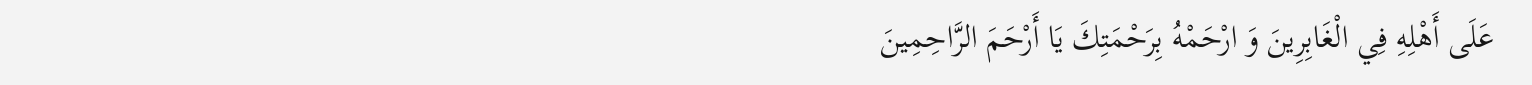عَلَى أَهْلِهِ فِي الْغَابِرِينَ وَ ارْحَمْهُ بِرَحْمَتِكَ يَا أَرْحَمَ الرَّاحِمِينَ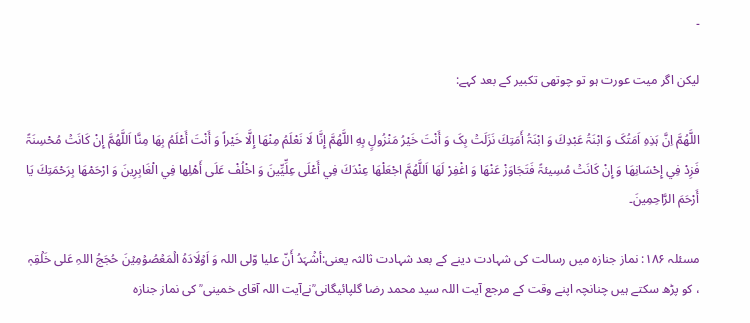۔

لیکن اگر میت عورت ہو تو چوتھی تکبیر کے بعد کہے:

اللَّهُمَّ اِنَّ ہَذِہِ اَمَتُکَ وَ ابْنَۃُ عَبْدِكَ وَ ابْنَۃُ أَمَتِكَ نَزَلَتۡ بِکَ وَ أَنْتَ خَيْرُ مَنْزُولٍ بِهِ اللَّهُمَّ إِنَّا لَا نَعْلَمُ مِنْهَا إِلَّا خَيْراً وَ أَنْتَ أَعْلَمُ بِهَا مِنَّا اَللَّهُمَّ إِنْ كَانَتۡ مُحْسِنَۃً فَزِدْ فِي إِحْسَانِهَا وَ إِنْ كَانَتۡ مُسِيئۃً فَتَجَاوَزْ عَنْهَا وَ اغْفِرْ لَهَا اَللَّهُمَّ اجْعَلْهَا عِنْدَكَ فِي أَعْلَى عِلِّيِّينَ وَ اخْلُفْ عَلَى أَهْلِها فِي الْغَابِرِينَ وَ ارْحَمْهَا بِرَحْمَتِكَ يَا أَرْحَمَ الرَّاحِمِينَ۔

مسئلہ ۱۸۶: نماز جنازہ میں رسالت کی شہادت دینے کے بعد شہادت ثالثہ یعنی:أشۡہَدُ أَنّ علیا وّلی اللہ وَ اَوۡلَادَہُ الۡمَعۡصُوۡمِیۡنَ حُجَجُ اللہِ عَلی خَلۡقِہٖ ، کو پڑھ سکتے ہیں چنانچہ اپنے وقت کے مرجع آیت اللہ سید محمد رضا گلپائیگانی ؒنےآیت اللہ آقای خمینی ؒ کی نماز جنازہ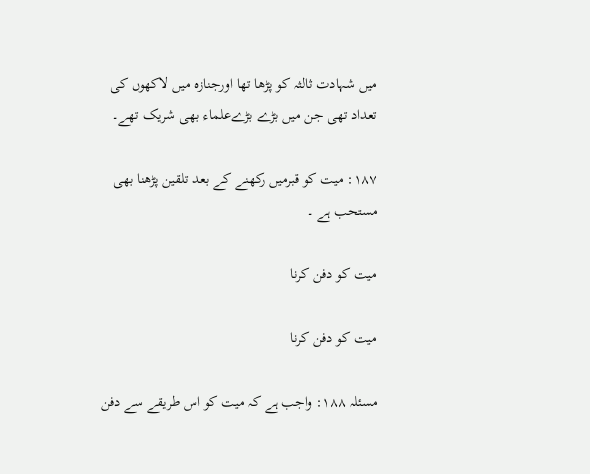میں شہادت ثالثہ کو پڑھا تھا اورجنازہ میں لاکھوں کی تعداد تھی جن میں بڑے بڑےعلماء بھی شریک تھے۔

۱۸۷: میت کو قبرمیں رکھنے کے بعد تلقین پڑھنا بھی مستحب ہے ۔

میت کو دفن کرنا

میت کو دفن کرنا

مسئلہ ۱۸۸: واجب ہے کہ میت کو اس طریقے سے دفن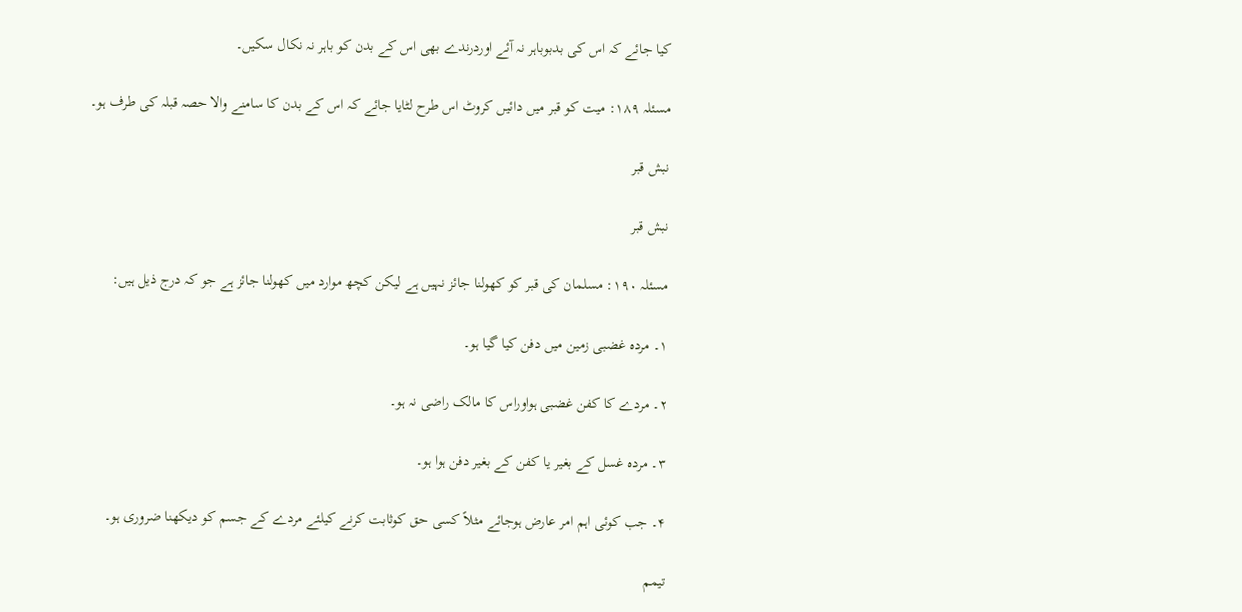کیا جائے کہ اس کی بدبوباہر نہ آئے اوردرندے بھی اس کے بدن کو باہر نہ نکال سکیں۔

مسئلہ ۱۸۹: میت کو قبر میں دائیں کروٹ اس طرح لٹایا جائے کہ اس کے بدن کا سامنے والا حصہ قبلہ کی طرف ہو۔

نبش قبر

نبش قبر

مسئلہ ۱۹۰: مسلمان کی قبر کو کھولنا جائز نہیں ہے لیکن کچھ موارد میں کھولنا جائز ہے جو کہ درج ذیل ہیں:

۱۔ مردہ غضبی زمین میں دفن کیا گیا ہو۔

۲۔ مردے کا کفن غضبی ہواوراس کا مالک راضی نہ ہو۔

۳۔ مردہ غسل کے بغیر یا کفن کے بغیر دفن ہوا ہو۔

۴۔ جب کوئی اہم امر عارض ہوجائے مثلاً کسی حق کوثابت کرنے کیلئے مردے کے جسم کو دیکھنا ضروری ہو۔

تیمم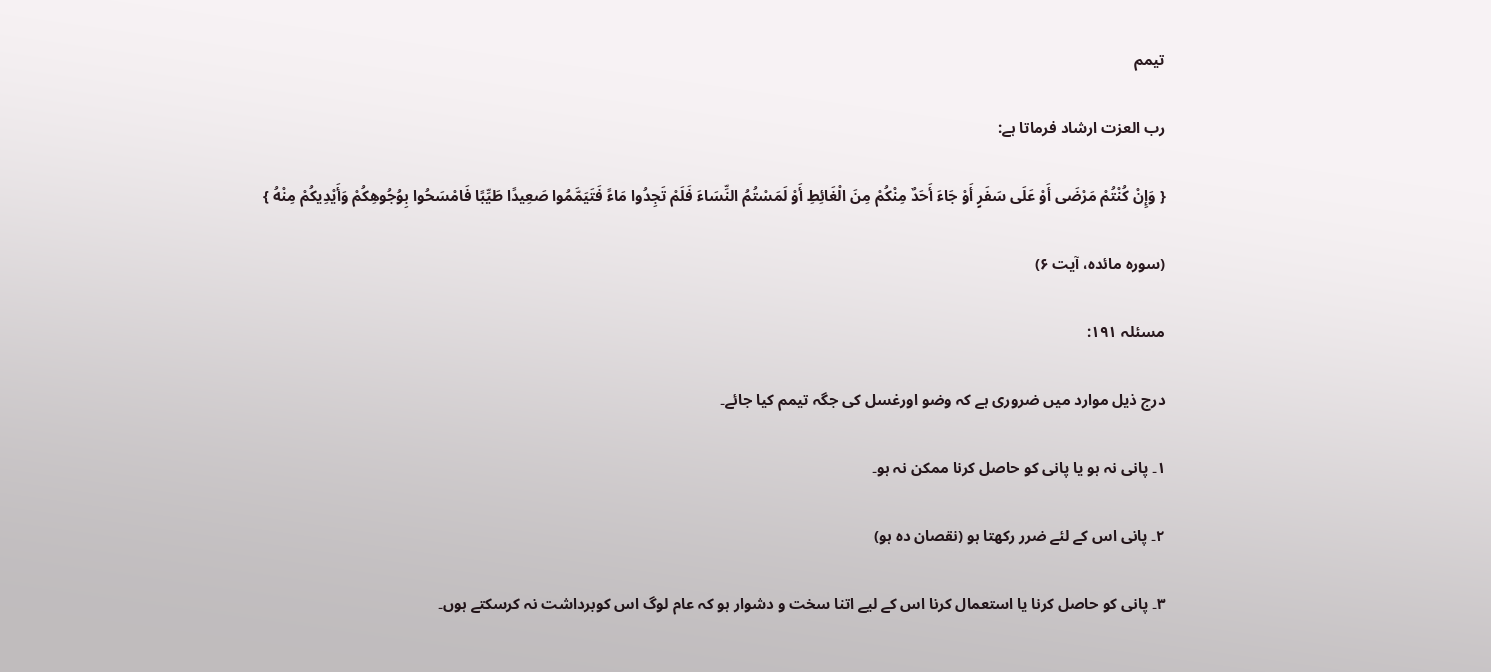تیمم

رب العزت ارشاد فرماتا ہے:

{ وَإِنْ كُنْتُمْ مَرْضَى أَوْ عَلَى سَفَرٍ أَوْ جَاءَ أَحَدٌ مِنْكُمْ مِنَ الْغَائِطِ أَوْ لَمَسْتُمُ النِّسَاءَ فَلَمْ تَجِدُوا مَاءً فَتَيَمَّمُوا صَعِيدًا طَيِّبًا فَامْسَحُوا بِوُجُوهِكُمْ وَأَيْدِيكُمْ مِنْهُ }

(سورہ مائدہ، آیت ۶)

مسئلہ ۱۹۱:

درج ذیل موارد میں ضروری ہے کہ وضو اورغسل کی جگہ تیمم کیا جائے۔

۱۔ پانی نہ ہو یا پانی کو حاصل کرنا ممکن نہ ہو۔

۲۔ پانی اس کے لئے ضرر رکھتا ہو (نقصان دہ ہو)

۳۔ پانی کو حاصل کرنا یا استعمال کرنا اس کے لیے اتنا سخت و دشوار ہو کہ عام لوگ اس کوبرداشت نہ کرسکتے ہوں۔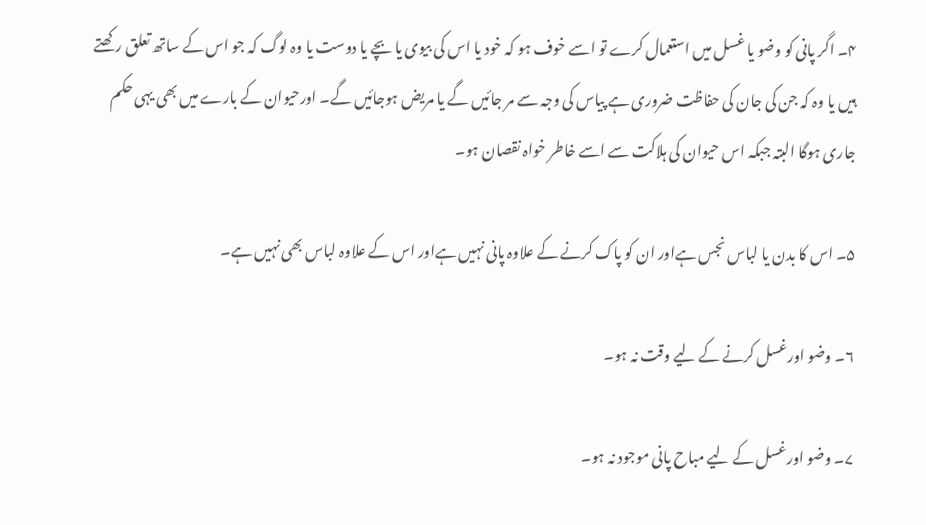۴۔ اگر پانی کو وضو یا غسل میں استعمال کرے تو اسے خوف ہو کہ خود یا اس کی بیوی یا بچے یا دوست یا وہ لوگ کہ جو اس کے ساتھ تعلق رکھتے ہیں یا وہ کہ جن کی جان کی حفاظت ضروری ہے پیاس کی وجہ سے مر جائیں گے یا مریض ہوجائیں گے۔ اورحیوان کے بارے میں بھی یہی حکم جاری ہوگا البتہ جبکہ اس حیوان کی ہلاکت سے اسے خاطر خواہ نقصان ہو۔

۵۔ اس کا بدن یا لباس نجس ہےاور ان کو پاک کرنے کے علاوہ پانی نہیں ہےاور اس کے علاوہ لباس بھی نہیں ہے۔

۶۔ وضو اورغسل کرنے کے لیے وقت نہ ہو۔

۷۔ وضو اورغسل کے لیے مباح پانی موجود نہ ہو۔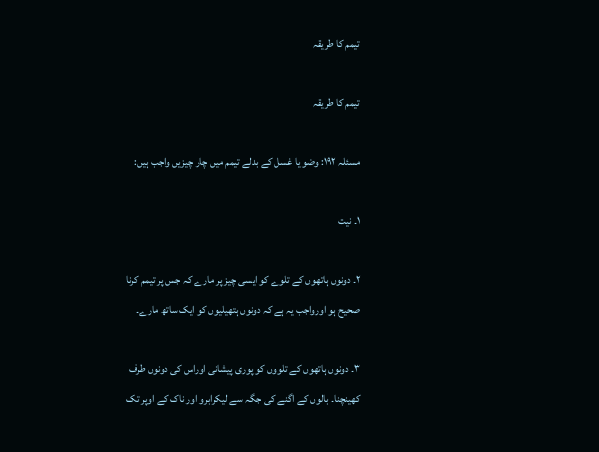تیمم کا طریقہ

تیمم کا طریقہ

مسئلہ ۱۹۲: وضو یا غسل کے بدلے تیمم میں چار چیزیں واجب ہیں:

۱۔ نیت

۲۔ دونوں ہاتھوں کے تلوے کو ایسی چیز پر مارے کہ جس پر تیمم کرنا صحیح ہو اورواجب یہ ہے کہ دونوں ہتھیلیوں کو ایک ساتھ مارے۔

۳۔ دونوں ہاتھوں کے تلووں کو پوری پیشانی اوراس کی دونوں طرف کھینچنا۔ بالوں کے اگنے کی جگہ سے لیکرابرو اور ناک کے اوپر تک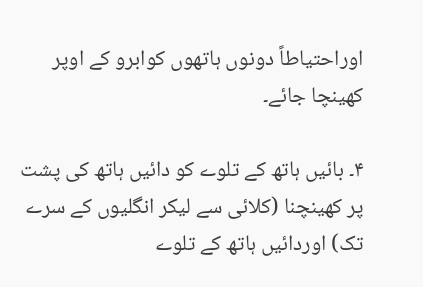اوراحتیاطاً دونوں ہاتھوں کوابرو کے اوپر کھینچا جائے۔

۴۔ بائیں ہاتھ کے تلوے کو دائیں ہاتھ کی پشت پر کھینچنا (کلائی سے لیکر انگلیوں کے سرے تک) اوردائیں ہاتھ کے تلوے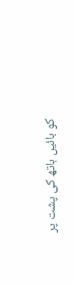کو بائیں ہاتھ کی پشت پر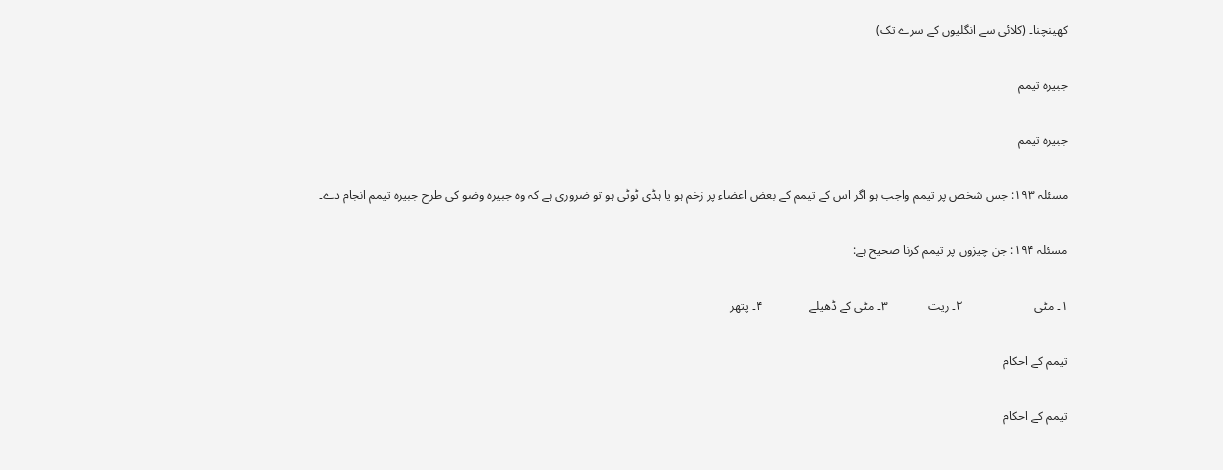کھینچنا۔ (کلائی سے انگلیوں کے سرے تک)

جبیرہ تیمم

جبیرہ تیمم

مسئلہ ۱۹۳: جس شخص پر تیمم واجب ہو اگر اس کے تیمم کے بعض اعضاء پر زخم ہو یا ہڈی ٹوٹی ہو تو ضروری ہے کہ وہ جبیرہ وضو کی طرح جبیرہ تیمم انجام دے۔

مسئلہ ۱۹۴: جن چیزوں پر تیمم کرنا صحیح ہے:

۱۔ مٹی                       ۲۔ ریت             ۳۔ مٹی کے ڈھیلے               ۴۔ پتھر

تیمم کے احکام

تیمم کے احکام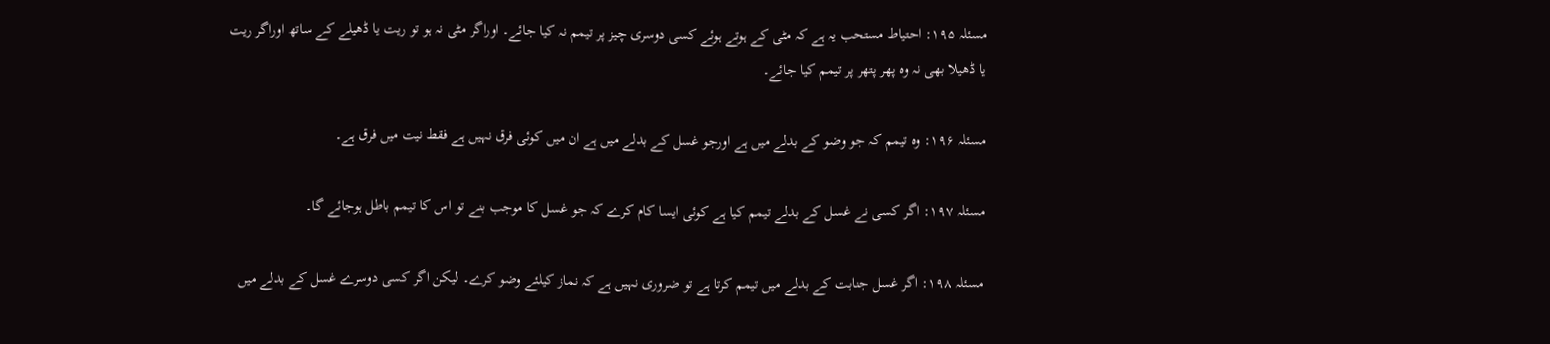مسئلہ ۱۹۵: احتیاط مستحب یہ ہے کہ مٹی کے ہوتے ہوئے کسی دوسری چیز پر تیمم نہ کیا جائے۔ اوراگر مٹی نہ ہو تو ریت یا ڈھیلے کے ساتھ اوراگر ریت یا ڈھیلا بھی نہ وہ پھر پتھر پر تیمم کیا جائے۔

مسئلہ ۱۹۶: وہ تیمم کہ جو وضو کے بدلے میں ہے اورجو غسل کے بدلے میں ہے ان میں کوئی فرق نہیں ہے فقط نیت میں فرق ہے۔

مسئلہ ۱۹۷: اگر کسی نے غسل کے بدلے تیمم کیا ہے کوئی ایسا کام کرے کہ جو غسل کا موجب بنے تو اس کا تیمم باطل ہوجائے گا۔

مسئلہ ۱۹۸: اگر غسل جنابت کے بدلے میں تیمم کرتا ہے تو ضروری نہیں ہے کہ نماز کیلئے وضو کرے۔ لیکن اگر کسی دوسرے غسل کے بدلے میں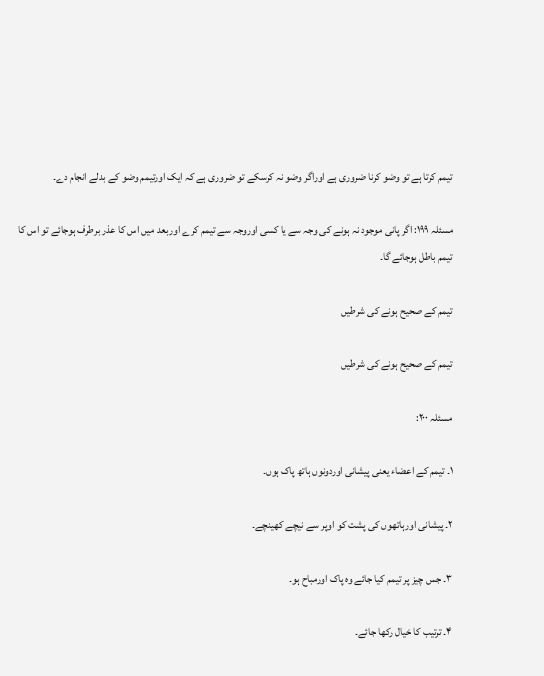تیمم کرتا ہے تو وضو کرنا ضروری ہے اوراگر وضو نہ کرسکے تو ضروری ہے کہ ایک اورتیمم وضو کے بدلے انجام دے۔

مسئلہ ۱۹۹: اگر پانی موجود نہ ہونے کی وجہ سے یا کسی اوروجہ سے تیمم کرے اوربعد میں اس کا عذر برطرف ہوجائے تو اس کا تیمم باطل ہوجائے گا۔

تیمم کے صحیح ہونے کی شرطیں

تیمم کے صحیح ہونے کی شرطیں

مسئلہ ۲۰۰:

۱۔ تیمم کے اعضاء یعنی پیشانی اوردونوں ہاتھ پاک ہوں۔

۲۔ پیشانی اورہاتھوں کی پشت کو اوپر سے نیچے کھینچے۔

۳۔ جس چیز پر تیمم کیا جائے وہ پاک اورمباح ہو۔

۴۔ ترتیب کا خیال رکھا جائے۔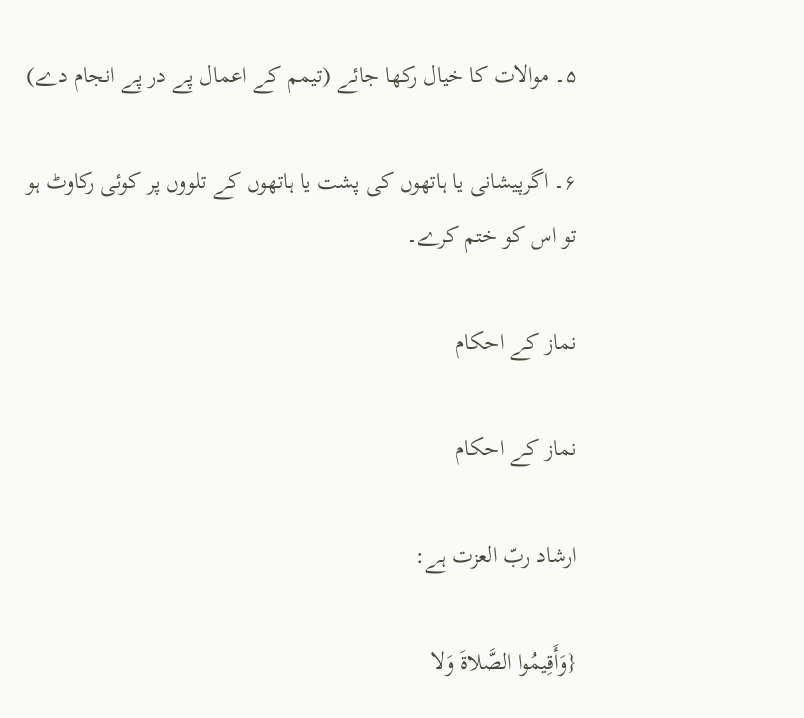۵۔ موالات کا خیال رکھا جائے (تیمم کے اعمال پے در پے انجام دے)

۶۔ اگرپیشانی یا ہاتھوں کی پشت یا ہاتھوں کے تلووں پر کوئی رکاوٹ ہو تو اس کو ختم کرے۔

نماز کے احکام

نماز کے احکام

ارشاد ربّ العزت ہے:

{وَأَقِيمُوا الصَّلاةَ وَلا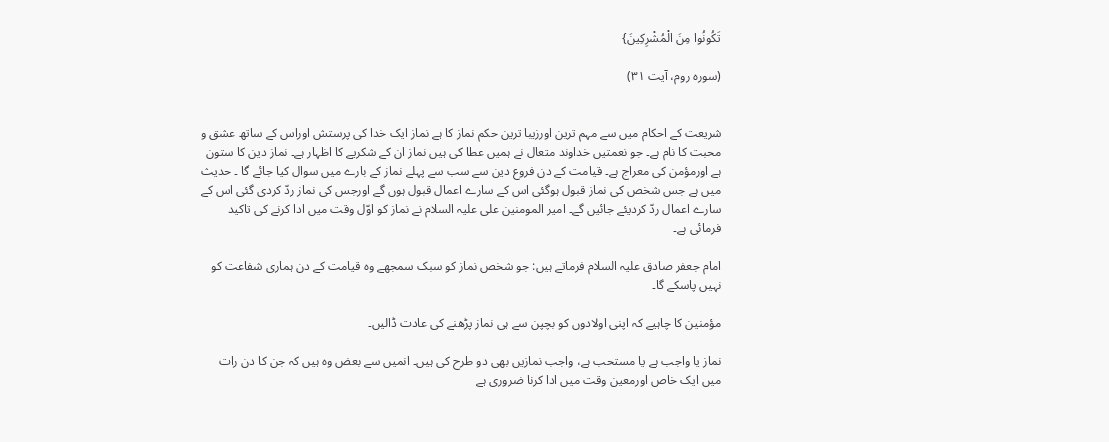تَكُونُوا مِنَ الْمُشْرِكِينَ}

(سورہ روم، آیت ۳۱)


شریعت کے احکام میں سے مہم ترین اورزیبا ترین حکم نماز کا ہے نماز ایک خدا کی پرستش اوراس کے ساتھ عشق و محبت کا نام ہے۔ جو نعمتیں خداوند متعال نے ہمیں عطا کی ہیں نماز ان کے شکریے کا اظہار ہے۔ نماز دین کا ستون ہے اورمؤمن کی معراج ہے۔ قیامت کے دن فروع دین سے سب سے پہلے نماز کے بارے میں سوال کیا جائے گا ۔ حدیث میں ہے جس شخص کی نماز قبول ہوگئی اس کے سارے اعمال قبول ہوں گے اورجس کی نماز ردّ کردی گئی اس کے سارے اعمال ردّ کردیئے جائیں گے۔ امیر المومنین علی علیہ السلام نے نماز کو اوّل وقت میں ادا کرنے کی تاکید فرمائی ہے۔

امام جعفر صادق علیہ السلام فرماتے ہیں: جو شخص نماز کو سبک سمجھے وہ قیامت کے دن ہماری شفاعت کو نہیں پاسکے گا۔

مؤمنین کا چاہیے کہ اپنی اولادوں کو بچپن سے ہی نماز پڑھنے کی عادت ڈالیں۔

نماز یا واجب ہے یا مستحب ہے، واجب نمازیں بھی دو طرح کی ہیں۔ انمیں سے بعض وہ ہیں کہ جن کا دن رات میں ایک خاص اورمعین وقت میں ادا کرنا ضروری ہے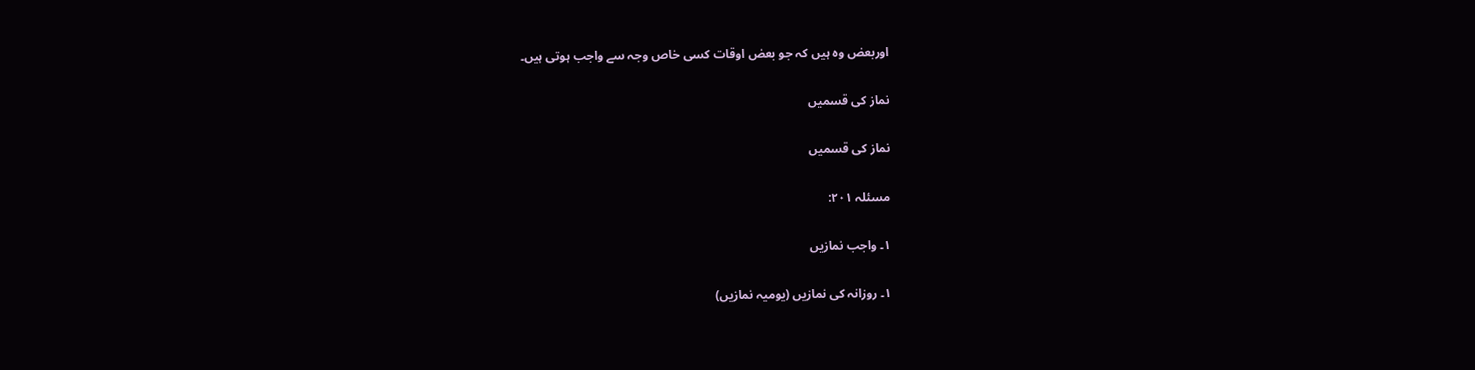اوربعض وہ ہیں کہ جو بعض اوقات کسی خاص وجہ سے واجب ہوتی ہیں۔

نماز کی قسمیں

نماز کی قسمیں

مسئلہ ۲۰۱:

۱۔ واجب نمازیں

۱۔ روزانہ کی نمازیں (یومیہ نمازیں)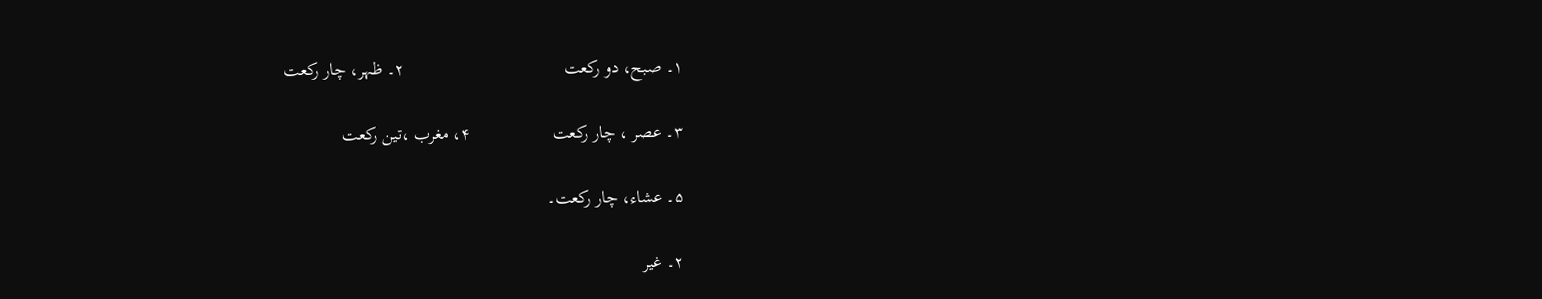۱۔ صبح، دو رکعت                                   ۲۔ ظہر، چار رکعت

۳۔ عصر ، چار رکعت                  ۴، مغرب ،تین رکعت

۵۔ عشاء، چار رکعت۔

۲۔ غیر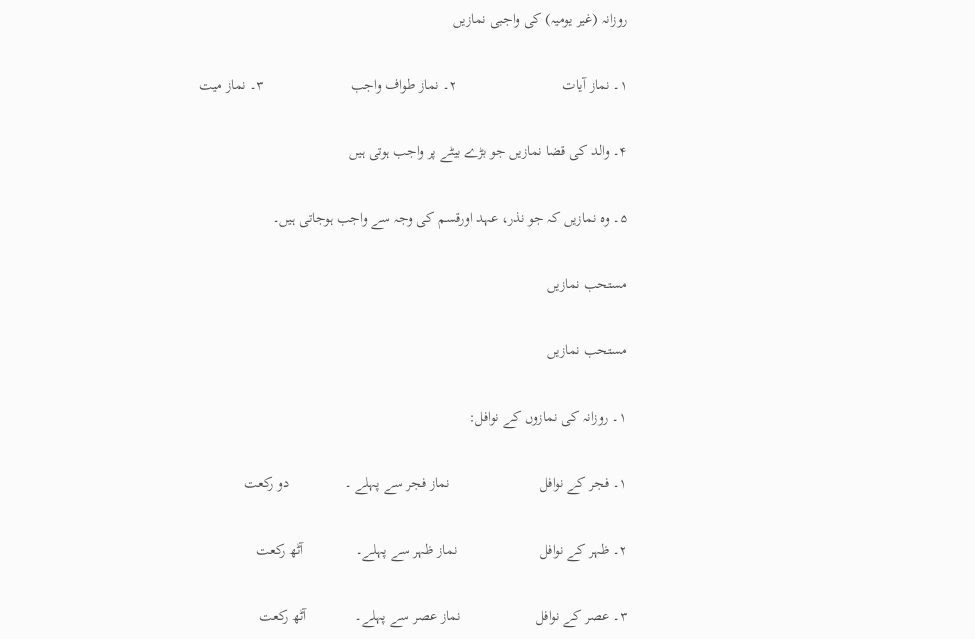روزانہ (غیر یومیہ) کی واجبی نمازیں

۱۔ نماز آیات                            ۲۔ نماز طواف واجب                       ۳۔ نماز میت

۴۔ والد کی قضا نمازیں جو بڑے بیٹے پر واجب ہوتی ہیں

۵۔ وہ نمازیں کہ جو نذر، عہد اورقسم کی وجہ سے واجب ہوجاتی ہیں۔

مستحب نمازیں

مستحب نمازیں

۱۔ روزانہ کی نمازوں کے نوافل:

۱۔ فجر کے نوافل                        نماز فجر سے پہلے ۔               دو رکعت

۲۔ ظہر کے نوافل                      نماز ظہر سے پہلے۔              آٹھ رکعت

۳۔ عصر کے نوافل                    نماز عصر سے پہلے۔             آٹھ رکعت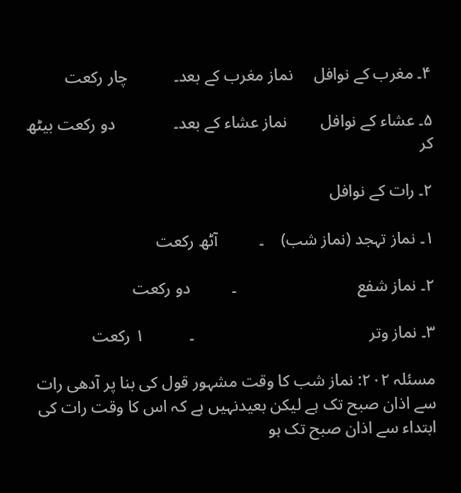۴۔ مغرب کے نوافل     نماز مغرب کے بعد۔           چار رکعت

۵۔ عشاء کے نوافل        نماز عشاء کے بعد۔              دو رکعت بیٹھ کر

۲۔ رات کے نوافل

۱۔ نماز تہجد (نماز شب)    ۔          آٹھ رکعت

۲۔ نماز شفع                             ۔          دو رکعت

۳۔ نماز وتر                                          ۔           ۱ رکعت

مسئلہ ۲۰۲: نماز شب کا وقت مشہور قول کی بنا پر آدھی رات سے اذان صبح تک ہے لیکن بعیدنہیں ہے کہ اس کا وقت رات کی ابتداء سے اذان صبح تک ہو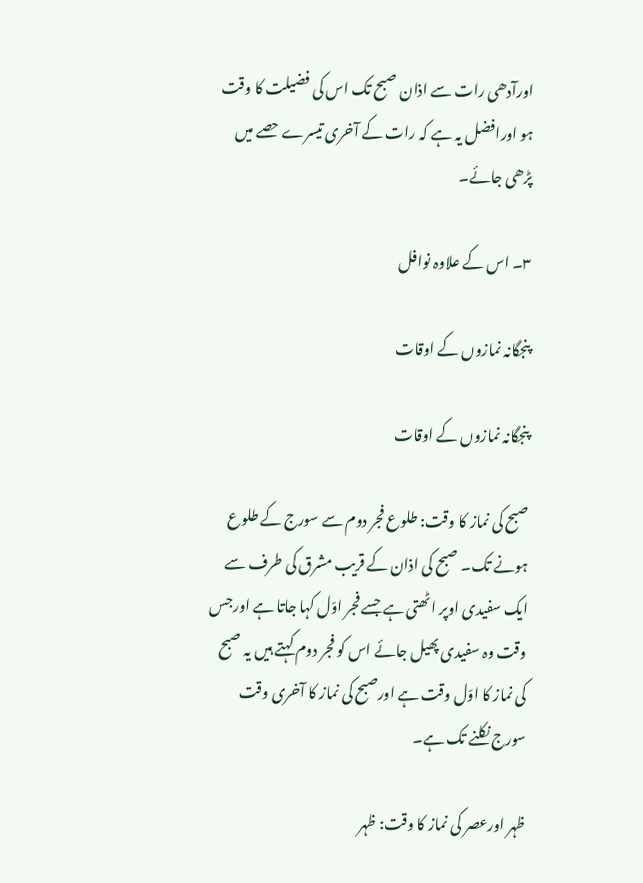اورآدھی رات سے اذان صبح تک اس کی فضیلت کا وقت ہو اورافضل یہ ہے کہ رات کے آخری تیسرے حصے میں پڑھی جائے۔

۳۔ اس کے علاوہ نوافل

پنجگانہ نمازوں کے اوقات

پنجگانہ نمازوں کے اوقات

صبح کی نماز کا وقت: طلوع فجر دوم سے سورج کے طلوع ہونے تک۔ صبح کی اذان کے قریب مشرق کی طرف سے ایک سفیدی اوپر اٹھتی ہے جسے فجر اوّل کہا جاتا ہے اورجس وقت وہ سفیدی پھیل جائے اس کو فجر دوم کہتے ہیں یہ صبح کی نماز کا اوّل وقت ہے اورصبح کی نماز کا آخری وقت سورج نکلنے تک ہے۔

ظہر اورعصر کی نماز کا وقت: ظہر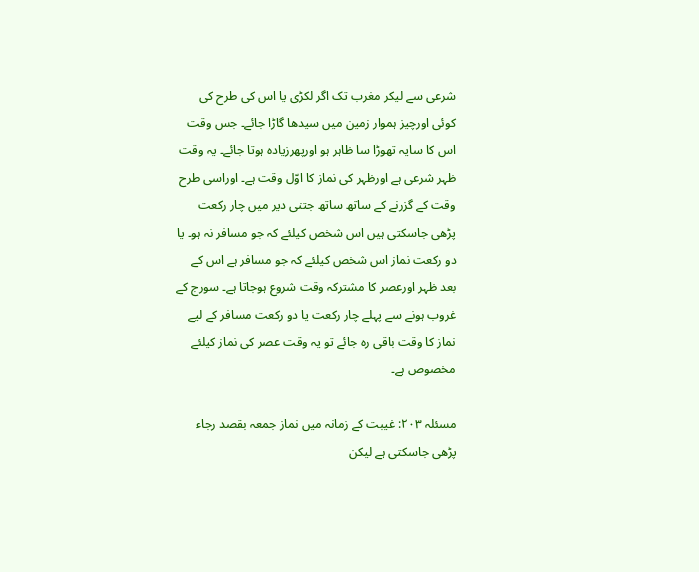شرعی سے لیکر مغرب تک اگر لکڑی یا اس کی طرح کی کوئی اورچیز ہموار زمین میں سیدھا گاڑا جائے۔ جس وقت اس کا سایہ تھوڑا سا ظاہر ہو اورپھرزیادہ ہوتا جائے۔ یہ وقت ظہر شرعی ہے اورظہر کی نماز کا اوّل وقت ہے۔ اوراسی طرح وقت کے گزرنے کے ساتھ ساتھ جتنی دیر میں چار رکعت پڑھی جاسکتی ہیں اس شخص کیلئے کہ جو مسافر نہ ہو۔ یا دو رکعت نماز اس شخص کیلئے کہ جو مسافر ہے اس کے بعد ظہر اورعصر کا مشترکہ وقت شروع ہوجاتا ہے۔ سورج کے غروب ہونے سے پہلے چار رکعت یا دو رکعت مسافر کے لیے نماز کا وقت باقی رہ جائے تو یہ وقت عصر کی نماز کیلئے مخصوص ہے۔

مسئلہ ۲۰۳: غیبت کے زمانہ میں نماز جمعہ بقصد رجاء پڑھی جاسکتی ہے لیکن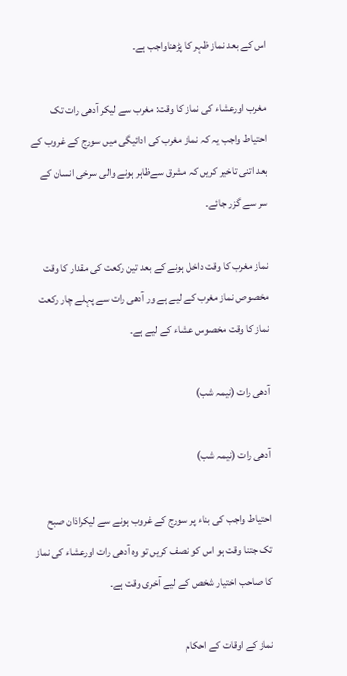اس کے بعد نماز ظہر کا پڑھناواجب ہے۔

مغرب اورعشاء کی نماز کا وقت: مغرب سے لیکر آدھی رات تک احتیاط واجب یہ کہ نماز مغرب کی ادائیگی میں سورج کے غروب کے بعد اتنی تاخیر کریں کہ مشرق سےظاہر ہونے والی سرخی انسان کے سر سے گزر جائے۔

نماز مغرب کا وقت داخل ہونے کے بعد تین رکعت کی مقدار کا وقت مخصوص نماز مغرب کے لیے ہے ور آدھی رات سے پہلے چار رکعت نماز کا وقت مخصوس عشاء کے لیے ہے۔

آدھی رات (نیمہ شب)

آدھی رات (نیمہ شب)

احتیاط واجب کی بناء پر سورج کے غروب ہونے سے لیکراذان صبح تک جتنا وقت ہو اس کو نصف کریں تو وہ آدھی رات اورعشاء کی نماز کا صاحب اختیار شخص کے لیے آخری وقت ہے۔

نماز کے اوقات کے احکام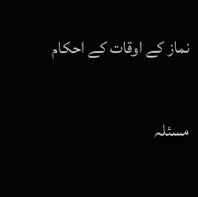نماز کے اوقات کے احکام

مسئلہ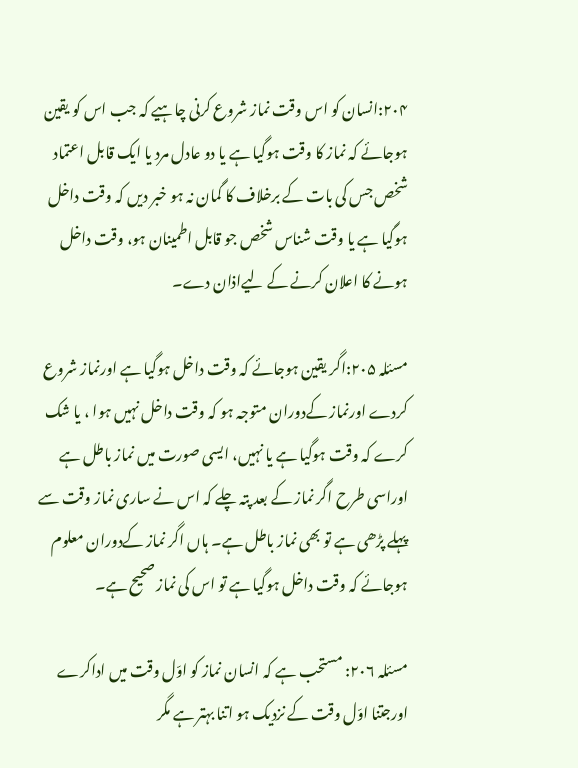۲۰۴:انسان کو اس وقت نماز شروع کرنی چاہیے کہ جب اس کو یقین ہوجائے کہ نماز کا وقت ہوگیا ہے یا دو عادل مرد یا ایک قابل اعتماد شخص جس کی بات کے برخلاف کا گمان نہ ہو خبر دیں کہ وقت داخل ہوگیا ہے یا وقت شناس شخص جو قابل اطمینان ہو، وقت داخل ہونے کا اعلان کرنے کے لیےاذان دے۔

مسئلہ ۲۰۵:اگر یقین ہوجائے کہ وقت داخل ہوگیا ہے اورنماز شروع کردے اورنماز کےدوران متوجہ ہو کہ وقت داخل نہیں ہوا ، یا شک کرے کہ وقت ہوگیا ہے یا نہیں، ایسی صورت میں نماز باطل ہے اوراسی طرح اگر نماز کے بعد پتہ چلے کہ اس نے ساری نماز وقت سے پہلے پڑھی ہے تو بھی نماز باطل ہے۔ ہاں اگر نماز کےدوران معلوم ہوجائے کہ وقت داخل ہوگیا ہے تو اس کی نماز صحیح ہے۔

مسئلہ ۲۰۶: مستحب ہے کہ انسان نماز کو اوّل وقت میں اداکرے اورجتنا اوّل وقت کے نزدیک ہو اتنا بہتر ہے مگر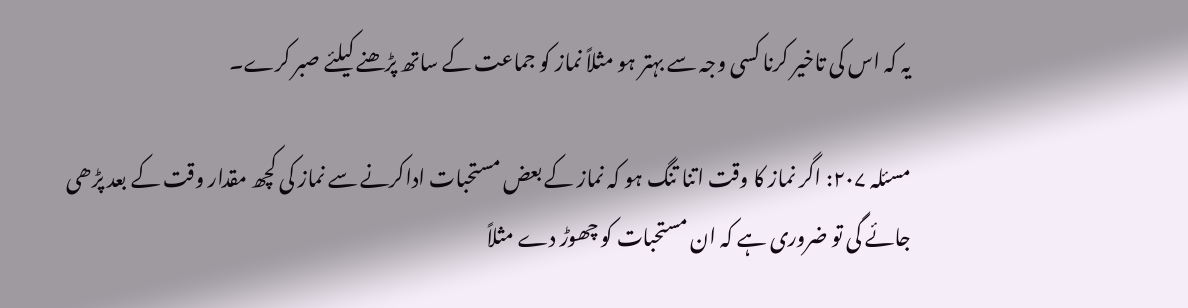یہ کہ اس کی تاخیر کرنا کسی وجہ سے بہتر ہو مثلاً نماز کو جماعت کے ساتھ پڑھنے کیلئے صبر کرے۔

مسئلہ ۲۰۷: اگر نماز کا وقت اتنا تنگ ہو کہ نماز کے بعض مستحبات اداکرنے سے نماز کی کچھ مقدار وقت کے بعد پڑھی جائے گی تو ضروری ہے کہ ان مستحبات کو چھوڑ دے مثلاً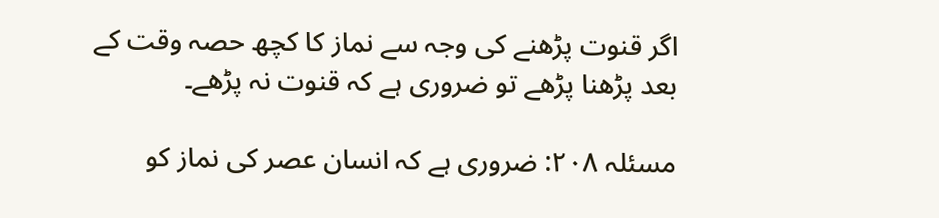اگر قنوت پڑھنے کی وجہ سے نماز کا کچھ حصہ وقت کے بعد پڑھنا پڑھے تو ضروری ہے کہ قنوت نہ پڑھے۔

مسئلہ ۲۰۸: ضروری ہے کہ انسان عصر کی نماز کو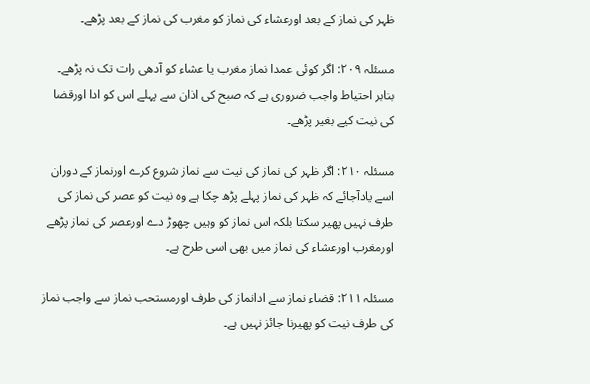ظہر کی نماز کے بعد اورعشاء کی نماز کو مغرب کی نماز کے بعد پڑھے۔

مسئلہ ۲۰۹: اگر کوئی عمدا نماز مغرب یا عشاء کو آدھی رات تک نہ پڑھے۔ بنابر احتیاط واجب ضروری ہے کہ صبح کی اذان سے پہلے اس کو ادا اورقضا کی نیت کیے بغیر پڑھے۔

مسئلہ ۲۱۰: اگر ظہر کی نماز کی نیت سے نماز شروع کرے اورنماز کے دوران اسے یادآجائے کہ ظہر کی نماز پہلے پڑھ چکا ہے وہ نیت کو عصر کی نماز کی طرف نہیں پھیر سکتا بلکہ اس نماز کو وہیں چھوڑ دے اورعصر کی نماز پڑھے اورمغرب اورعشاء کی نماز میں بھی اسی طرح ہے۔

مسئلہ ۲۱۱: قضاء نماز سے ادانماز کی طرف اورمستحب نماز سے واجب نماز کی طرف نیت کو پھیرنا جائز نہیں ہے۔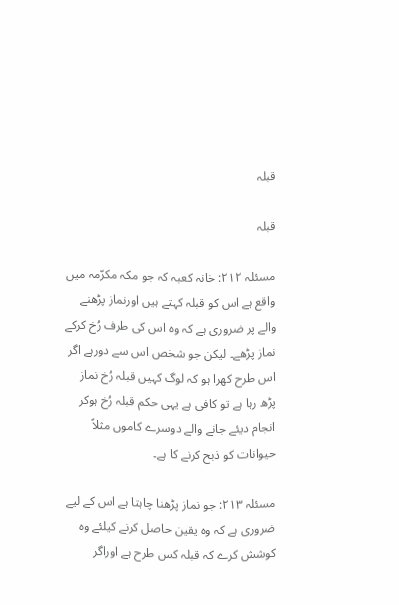قبلہ

قبلہ

مسئلہ ۲۱۲: خانہ کعبہ کہ جو مکہ مکرّمہ میں واقع ہے اس کو قبلہ کہتے ہیں اورنماز پڑھنے والے پر ضروری ہے کہ وہ اس کی طرف رُخ کرکے نماز پڑھے۔ لیکن جو شخص اس سے دورہے اگر اس طرح کھرا ہو کہ لوگ کہیں قبلہ رُخ نماز پڑھ رہا ہے تو کافی ہے یہی حکم قبلہ رُخ ہوکر انجام دیئے جانے والے دوسرے کاموں مثلاً حیوانات کو ذبح کرنے کا ہے۔

مسئلہ ۲۱۳: جو نماز پڑھنا چاہتا ہے اس کے لیے ضروری ہے کہ وہ یقین حاصل کرنے کیلئے وہ کوشش کرے کہ قبلہ کس طرح ہے اوراگر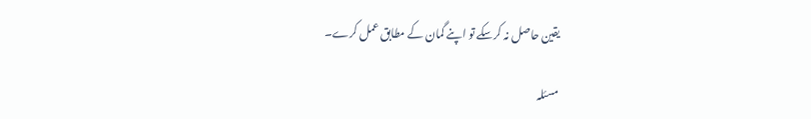یقین حاصل نہ کرسکے تو اپنے گمان کے مطابق عمل کرے۔

مسئلہ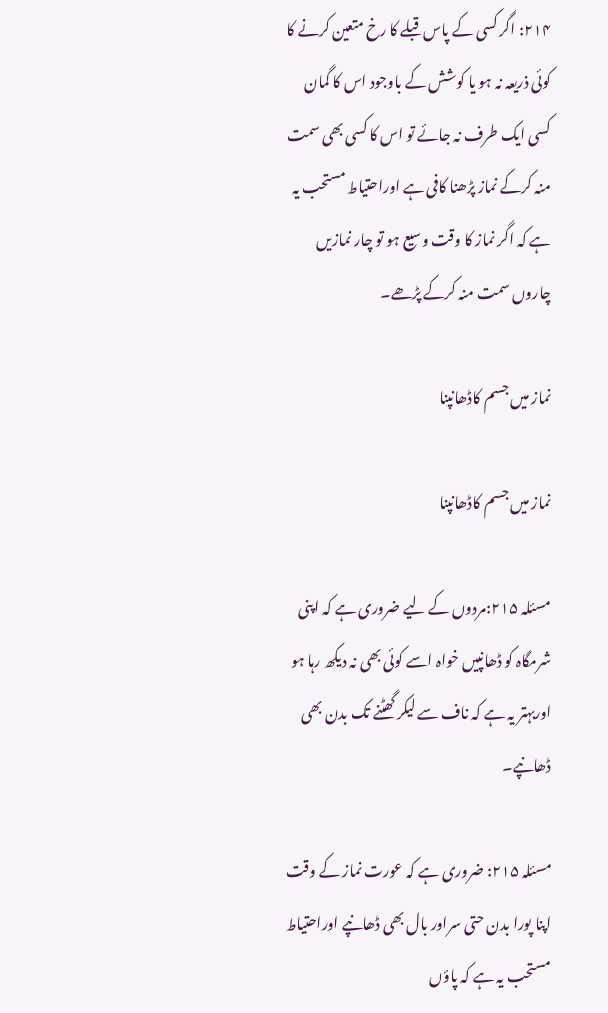۲۱۴: اگر کسی کے پاس قبلے کا رخ متعین کرنے کا کوئی ذریعہ نہ ہو یا کوشش کے باوجود اس کا گمان کسی ایک طرف نہ جائے تو اس کا کسی بھی سمت منہ کرکے نماز پڑھنا کافی ہے اوراحتیاط مستحب یہ ہے کہ اگر نماز کا وقت وسیع ہو تو چار نمازیں چاروں سمت منہ کرکے پڑھے۔

نماز میں جسم کاڈھانپنا

نماز میں جسم کاڈھانپنا

مسئلہ ۲۱۵:مردوں کے لیے ضروری ہے کہ اپنی شرمگاہ کو ڈھانپیں خواہ اسے کوئی بھی نہ دیکھ رہا ہو اوربہتر یہ ہے کہ ناف سے لیکر گھٹنے تک بدن بھی ڈھانپے۔

مسئلہ ۲۱۵: ضروری ہے کہ عورت نماز کے وقت اپنا پورا بدن حتی سراور بال بھی ڈھانپے اوراحتیاط مستحب یہ ہے کہ پاؤں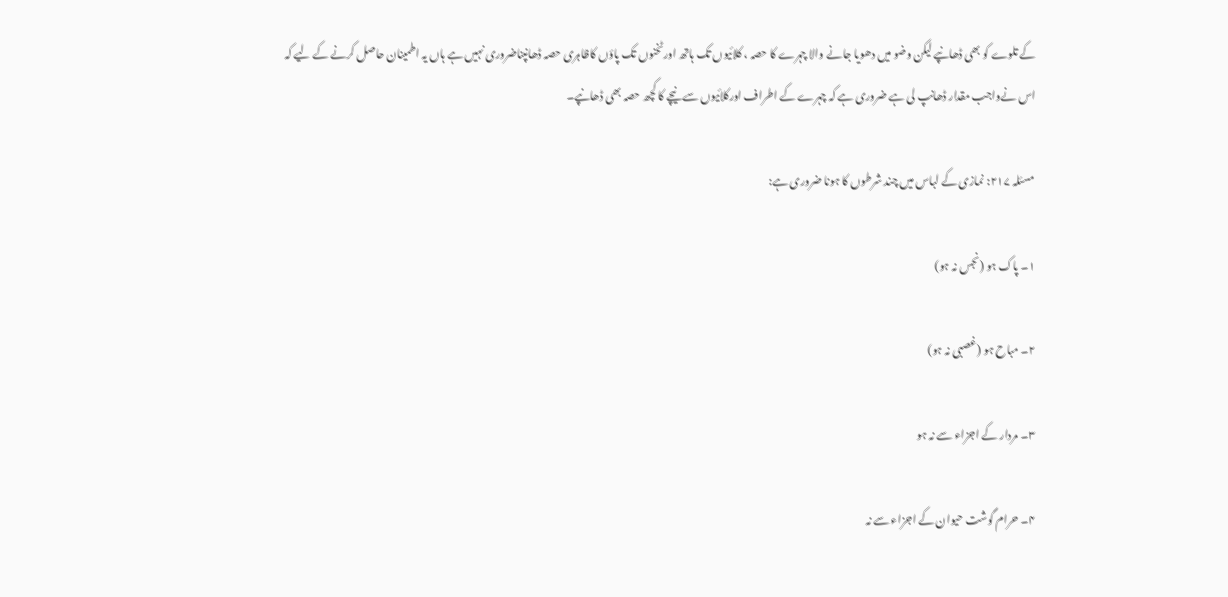کے تلوے کو بھی ڈھانپے لیکن وضو میں دھویا جانے والا چہرے کا حصہ ، کلائیوں تک ہاتھ اورٹخنوں تک پاؤں کاظاہری حصہ ڈھانپناضروری نہیں ہے ہاں یہ اطمینان حاصل کرنے کے لیے کہ اس نےواجب مقدار ڈھانپ لی ہے ضروری ہے کہ چہرے کے اطراف اورکلائیوں سے نیچے کا کچھ حصہ بھی ڈھانپے۔

مسئلہ ۲۱۷: نمازی کے لباس میں چند شرطوں کا ہونا ضروری ہے:

۱۔ پاک ہو (نجس نہ ہو)

۲۔ مباح ہو (غصبی نہ ہو)

۳۔ مردار کے اجزاء سے نہ ہو

۴۔ حرام گوشت حیوان کے اجزاء سے نہ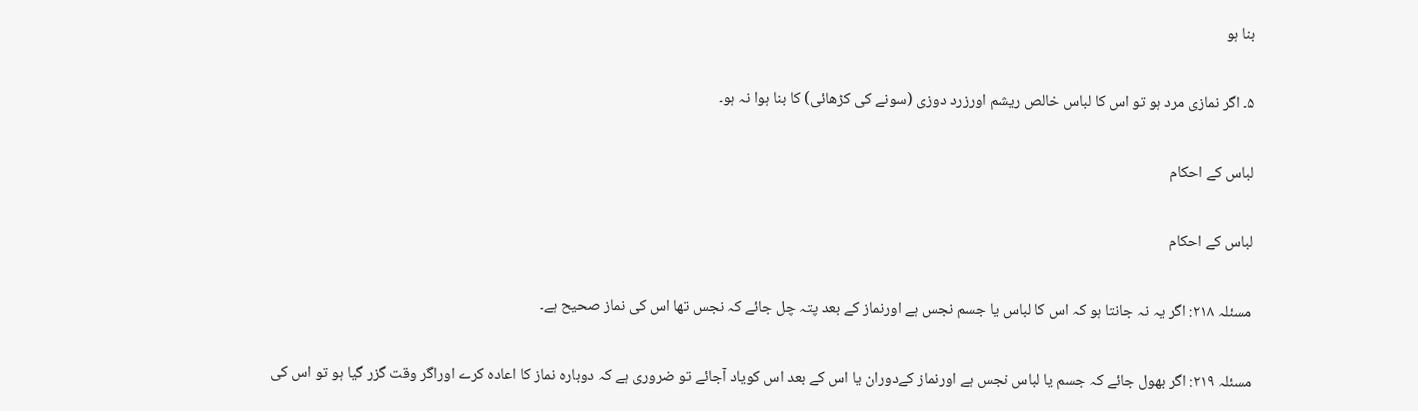بنا ہو

۵۔ اگر نمازی مرد ہو تو اس کا لباس خالص ریشم اورزرد دوزی (سونے کی کڑھائی) کا بنا ہوا نہ ہو۔

لباس کے احکام

لباس کے احکام

مسئلہ ۲۱۸: اگر یہ نہ جانتا ہو کہ اس کا لباس یا جسم نجس ہے اورنماز کے بعد پتہ چل جائے کہ نجس تھا اس کی نماز صحیح ہے۔

مسئلہ ۲۱۹: اگر بھول جائے کہ جسم یا لباس نجس ہے اورنماز کےدوران یا اس کے بعد اس کویاد آجائے تو ضروری ہے کہ دوبارہ نماز کا اعادہ کرے اوراگر وقت گزر گیا ہو تو اس کی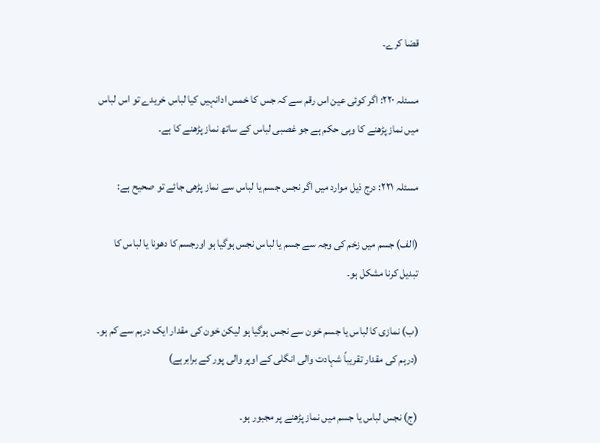قضا کرے۔

مسئلہ ۲۲۰: اگر کوئی عین اس رقم سے کہ جس کا خمس ادانہیں کیا لباس خریدے تو اس لباس میں نماز پڑھنے کا وہی حکم ہے جو غصبی لباس کے ساتھ نماز پڑھنے کا ہے۔

مسئلہ ۲۲۱: درج ذیل موارد میں اگر نجس جسم یا لباس سے نماز پڑھی جائے تو صحیح ہے:

(الف) جسم میں زخم کی وجہ سے جسم یا لباس نجس ہوگیا ہو اورجسم کا دھونا یا لباس کا تبدیل کرنا مشکل ہو۔

(ب) نمازی کا لباس یا جسم خون سے نجس ہوگیا ہو لیکن خون کی مقدار ایک درہم سے کم ہو۔ (درہم کی مقدار تقریباً شہادت والی انگلی کے اوپر والی پور کے برابرہے)

(ج) نجس لباس یا جسم میں نماز پڑھنے پر مجبور ہو۔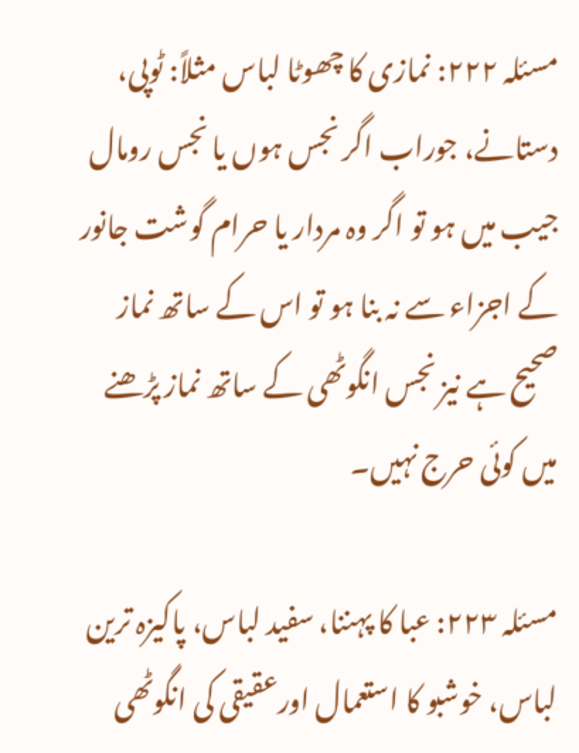مسئلہ ۲۲۲: نمازی کا چھوٹا لباس مثلاً: ٹوپی، دستانے، جوراب اگر نجس ہوں یا نجس رومال جیب میں ہو تو اگر وہ مردار یا حرام گوشت جانور کے اجزاء سے نہ بنا ہو تو اس کے ساتھ نماز صحیح ہے نیز نجس انگوٹھی کے ساتھ نماز پڑھنے میں کوئی حرج نہیں۔

مسئلہ ۲۲۳: عبا کا پہننا، سفید لباس، پاکیزہ ترین لباس، خوشبو کا استعمال اورعقیقی کی انگوٹھی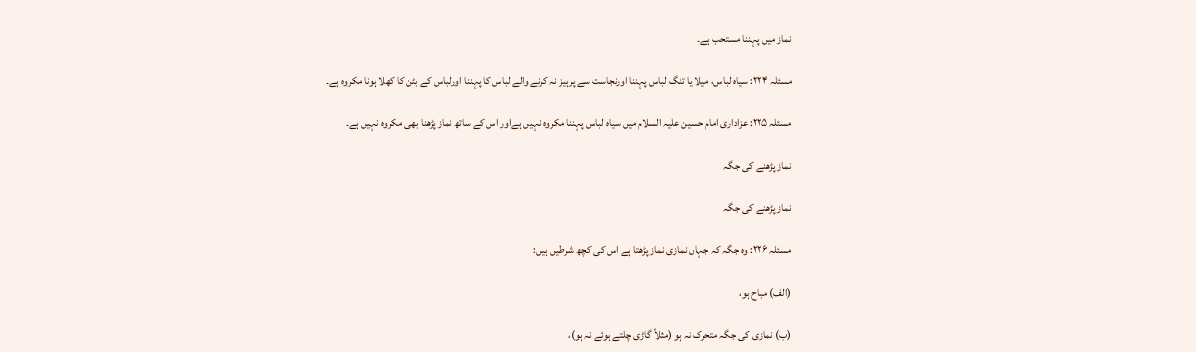نماز میں پہننا مستحب ہے۔

مسئلہ ۲۲۴: سیاہ لباس، میلا یا تنگ لباس پہننا اورنجاست سے پرہیز نہ کرنے والے لباس کا پہننا اورلباس کے بٹن کا کھلا ہونا مکروہ ہے۔

مسئلہ ۲۲۵: عزاداری امام حسین علیہ السلام میں سیاہ لباس پہننا مکروہ نہیں ہےاور اس کے ساتھ نماز پڑھنا بھی مکروہ نہیں ہے۔

نماز پڑھنے کی جگہ

نماز پڑھنے کی جگہ

مسئلہ ۲۲۶: وہ جگہ کہ جہاں نمازی نماز پڑھتا ہے اس کی کچھ شرطیں ہیں:

(الف) مباح ہو،

(ب) نمازی کی جگہ متحرک نہ ہو (مثلاً گاڑی چلتے ہوئے نہ ہو)،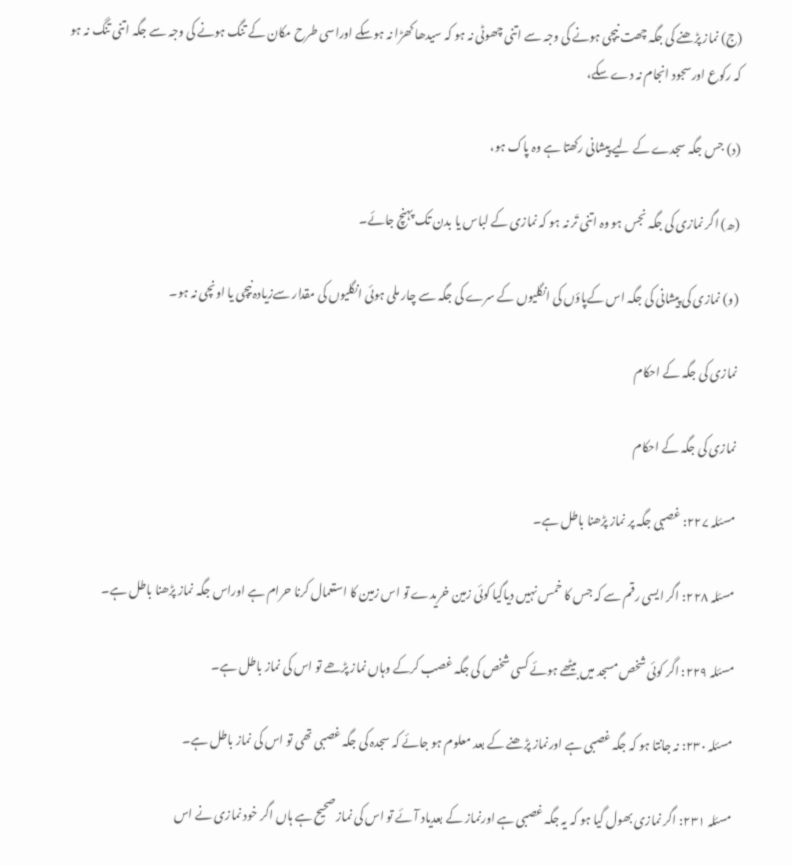(ج) نماز پڑھنے کی جگہ چھت نیچی ہونے کی وجہ سے اتنی چھوٹی نہ ہو کہ سیدھا کھڑا نہ ہوسکے اوراسی طرح مکان کے تنگ ہونے کی وجہ سے جگہ اتنی تنگ نہ ہو کہ رکوع اورسجود انجام نہ دے سکے،

(د) جس جگہ سجدے کے لیے پیشانی رکھتا ہے وہ پاک ہو،

(ھ) اگر نمازی کی جگہ نجس ہو وہ اتنی تَر نہ ہو کہ نمازی کے لباس یا بدن تک پہنچ جائے۔

(و) نمازی کی پیشانی کی جگہ اس کےپاؤں کی انگلیوں کے سرے کی جگہ سے چار ملی ہوئی انگلیوں کی مقدار سےزیادہ نیچی یا اونچی نہ ہو۔

نمازی کی جگہ کے احکام

نمازی کی جگہ کے احکام

مسئلہ ۲۲۷: غصبی جگہ پر نماز پڑھنا باطل ہے۔

مسئلہ ۲۲۸: اگر ایسی رقم سے کہ جس کا خمس نہیں دیاگیا کوئی زمین خریدے تو اس زمین کا استعمال کرنا حرام ہے اوراس جگہ نماز پڑھنا باطل ہے۔

مسئلہ ۲۲۹: اگر کوئی شخص مسجد میں بیٹھے ہوئے کسی شخص کی جگہ غصب کرکے وہاں نماز پڑھے تو اس کی نماز باطل ہے۔

مسئلہ ۲۳۰: نہ جانتا ہو کہ جگہ غصبی ہے اورنماز پڑھنے کے بعد معلوم ہو جائے کہ سجدہ کی جگہ غصبی تھی تو اس کی نماز باطل ہے۔

مسئلہ ۲۳۱: اگر نمازی بھول گیا ہو کہ یہ جگہ غصبی ہے اورنماز کے بعدیاد آئے تو اس کی نماز صحیح ہے ہاں اگر خود نمازی نے اس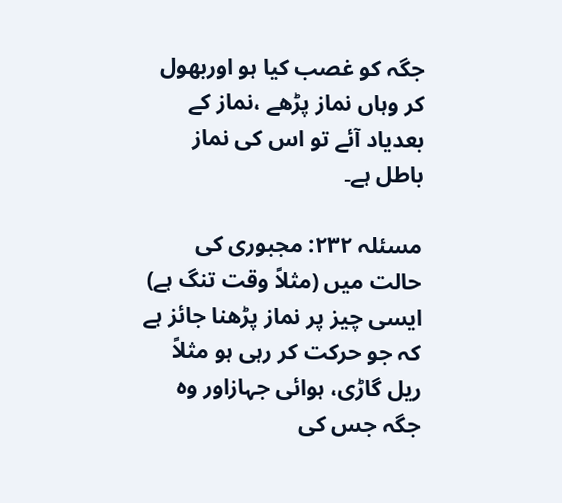جگہ کو غصب کیا ہو اوربھول کر وہاں نماز پڑھے ،نماز کے بعدیاد آئے تو اس کی نماز باطل ہے۔

مسئلہ ۲۳۲: مجبوری کی حالت میں (مثلاً وقت تنگ ہے) ایسی چیز پر نماز پڑھنا جائز ہے کہ جو حرکت کر رہی ہو مثلاً ریل گاڑی، ہوائی جہازاور وہ جگہ جس کی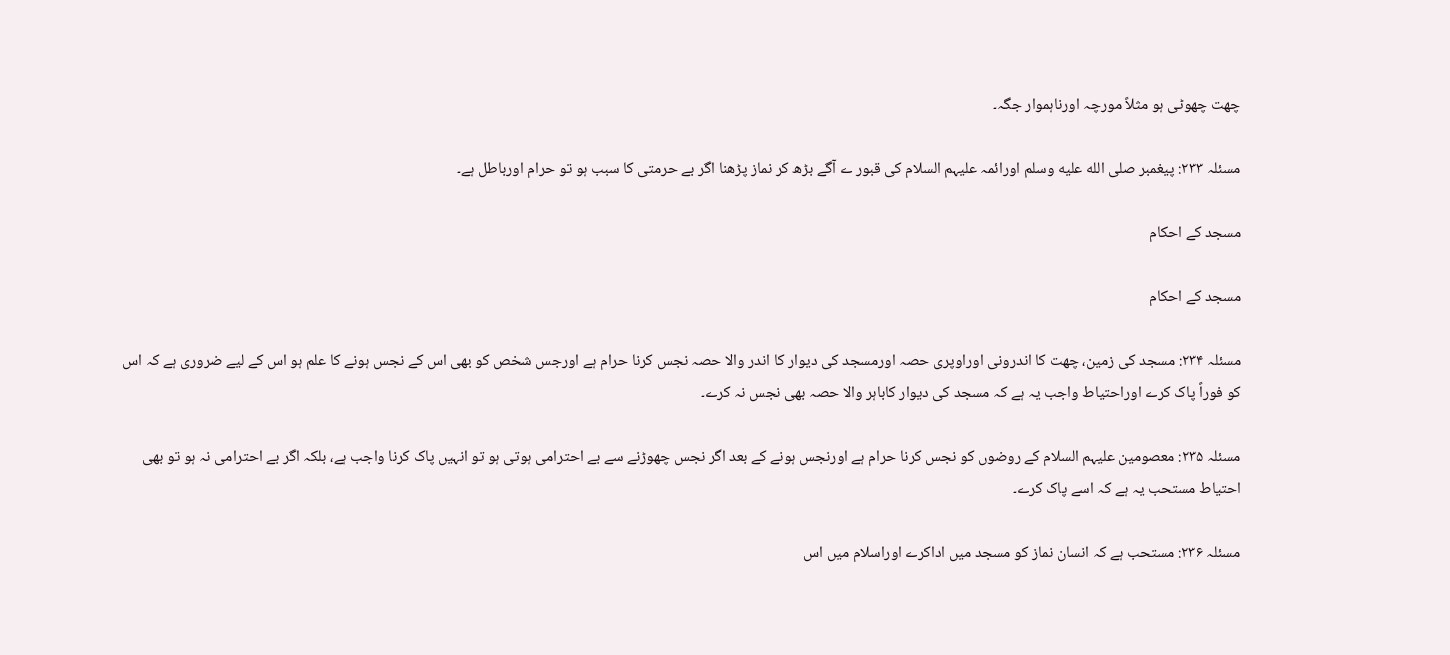چھت چھوٹی ہو مثلاً مورچہ اورناہموار جگہ۔

مسئلہ ۲۳۳: پیغمبر صلى الله عليه وسلم اورائمہ علیہم السلام کی قبور ے آگے بڑھ کر نماز پڑھنا اگر بے حرمتی کا سبب ہو تو حرام اورباطل ہے۔

مسجد کے احکام

مسجد کے احکام

مسئلہ ۲۳۴: مسجد کی زمین، چھت کا اندرونی اوراوپری حصہ اورمسجد کی دیوار کا اندر والا حصہ نجس کرنا حرام ہے اورجس شخص کو بھی اس کے نجس ہونے کا علم ہو اس کے لیے ضروری ہے کہ اس کو فوراً پاک کرے اوراحتیاط واجب یہ ہے کہ مسجد کی دیوار کاباہر والا حصہ بھی نجس نہ کرے۔

مسئلہ ۲۳۵: معصومین علیہم السلام کے روضوں کو نجس کرنا حرام ہے اورنجس ہونے کے بعد اگر نجس چھوڑنے سے بے احترامی ہوتی ہو تو انہیں پاک کرنا واجب ہے، بلکہ اگر بے احترامی نہ ہو تو بھی احتیاط مستحب یہ ہے کہ اسے پاک کرے۔

مسئلہ ۲۳۶: مستحب ہے کہ انسان نماز کو مسجد میں اداکرے اوراسلام میں اس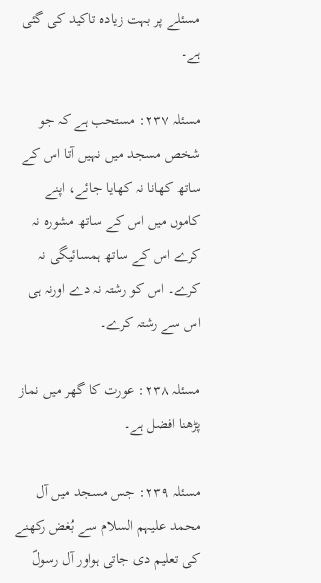مسئلے پر بہت زیادہ تاکید کی گئی ہے۔

مسئلہ ۲۳۷: مستحب ہے کہ جو شخص مسجد میں نہیں آتا اس کے ساتھ کھانا نہ کھایا جائے، اپنے کاموں میں اس کے ساتھ مشورہ نہ کرے اس کے ساتھ ہمسائیگی نہ کرے۔ اس کو رشتہ نہ دے اورنہ ہی اس سے رشتہ کرے۔

مسئلہ ۲۳۸: عورت کا گھر میں نماز پڑھنا افضل ہے۔

مسئلہ ۲۳۹: جس مسجد میں آل محمد علیہم السلام سے بُغض رکھنے کی تعلیم دی جاتی ہواور آل رسولؐ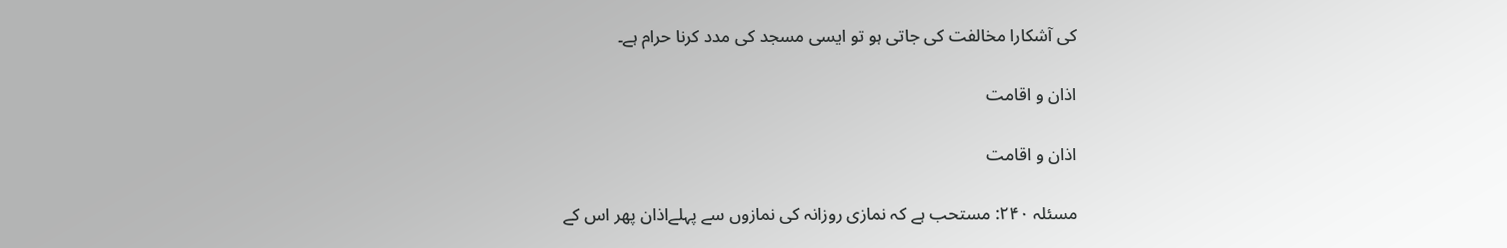کی آشکارا مخالفت کی جاتی ہو تو ایسی مسجد کی مدد کرنا حرام ہے۔

اذان و اقامت

اذان و اقامت

مسئلہ ۲۴۰: مستحب ہے کہ نمازی روزانہ کی نمازوں سے پہلےاذان پھر اس کے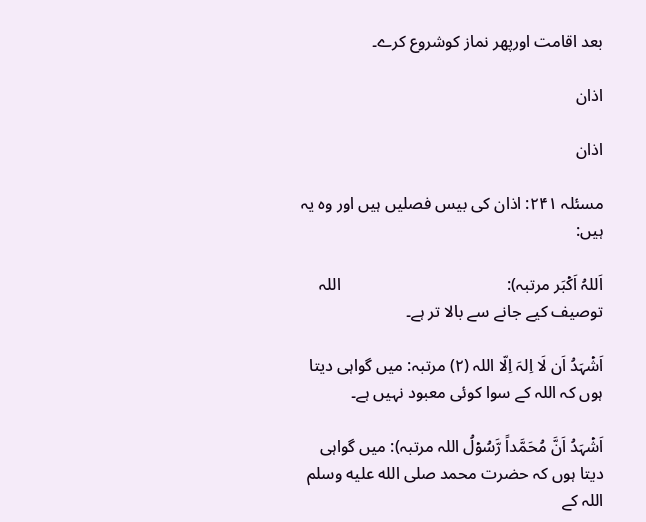بعد اقامت اورپھر نماز کوشروع کرے۔

اذان

اذان

مسئلہ ۲۴۱: اذان کی بیس فصلیں ہیں اور وہ یہ ہیں:

اَللہُ اَکۡبَر مرتبہ):                                        اللہ توصیف کیے جانے سے بالا تر ہے۔

اَشۡہَدُ اَن لَا اِلہَ اِلّا اللہ (۲) مرتبہ: میں گواہی دیتا ہوں کہ اللہ کے سوا کوئی معبود نہیں ہے۔

اَشۡہَدُ اَنَّ مُحَمَّداً رَّسُوۡلُ اللہ مرتبہ): میں گواہی دیتا ہوں کہ حضرت محمد صلى الله عليه وسلم اللہ کے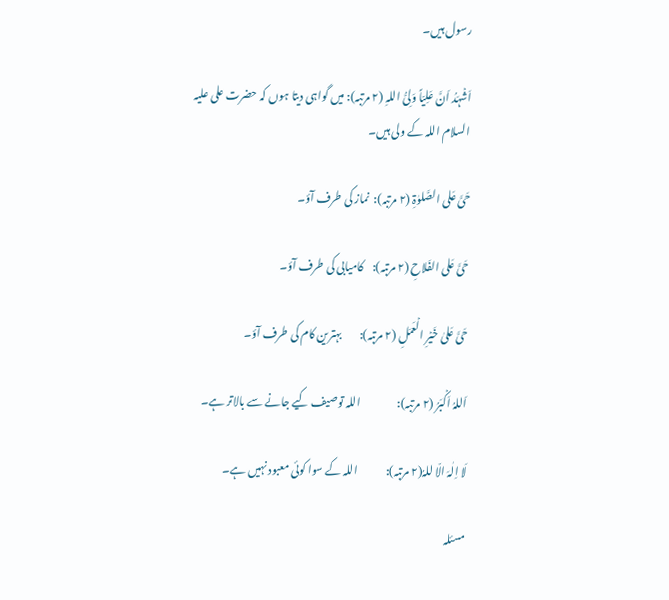رسول ہیں۔

اَشۡہَدُ اَنَّ عَلِیّاً وَلِیُّ اللہِ (۲ مرتبہ): میں گواہی دیتا ہوں کہ حضرت علی علیہ السلام اللہ کے ولی ہیں۔

حَیَّ عَلی الصَّلوٰۃِ (۲ مرتبہ):  نماز کی طرف آؤ۔

حَیَّ عَلی الفَلاحِ (۲ مرتبہ):    کامیابی کی طرف آؤ۔

حَیَّ عَلیٰ خَیۡرِ الۡعَمَلِ (۲ مرتبہ):        بہترین کام کی طرف آؤ۔

اَللہُ اَکۡبَرُ (۲ مرتبہ):                 اللہ توصیف کیے جانے سے بالاتر ہے۔

لَا اِلٰہَ الّا للہُ(۲ مرتبہ):             اللہ کے سوا کوئی معبود نہیں ہے۔

مسئلہ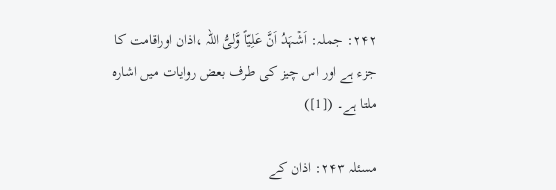۲۴۲: جملہ: اَشۡہَدُ اَنَّ عَلِیّاً وَّلیُّ اللہ ،اذان اوراقامت کا جزء ہے اور اس چیز کی طرف بعض روایات میں اشارہ ملتا ہے۔ ([1])

مسئلہ ۲۴۳: اذان کے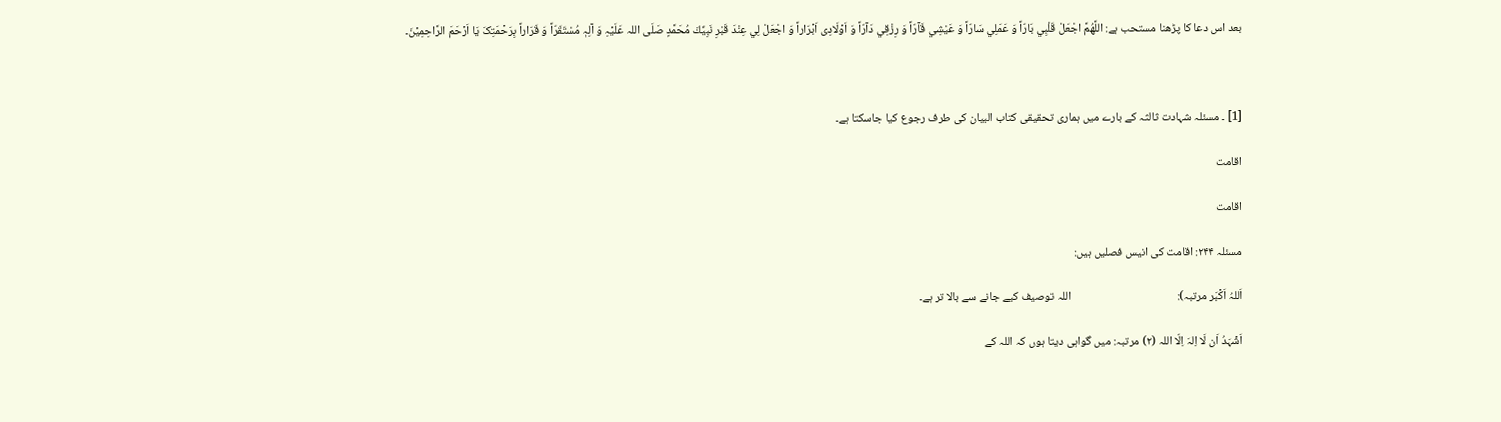بعد اس دعا کا پڑھنا مستحب ہے: اللَّهُمَّ اجْعَلْ قَلْبِي بَارّاً وَ عَمَلِي سَارّاً وَ عَيْشِي قَآرّاً وَ رِزْقِي دَآرّاً وَ اَوۡلَادِی اَبۡرَاراً وَ اجْعَلْ لِي عِنْدَ قَبْرِ نَبِيِّكَ مُحَمَّدٍ صَلَی اللہ عَلَیۡہِ وَ آلِہٖ مُسْتَقَرّاً وَ قَرَاراً بِرَحۡمَتِکَ یَا اَرۡحَمَ الرَّاحِمِیۡنَ۔



[1] ۔ مسئلہ شہادت ثالثہ کے بارے میں ہماری تحقیقی کتاب البیان کی طرف رجوع کیا جاسکتا ہے۔

اقامت

اقامت

مسئلہ ۲۴۴: اقامت کی انیس فصلیں ہیں:

اَللہُ اَکۡبَر مرتبہ):                                        اللہ توصیف کیے جانے سے بالا تر ہے۔

اَشۡہَدُ اَن لَا اِلہَ اِلّا اللہ (۲) مرتبہ: میں گواہی دیتا ہوں کہ اللہ کے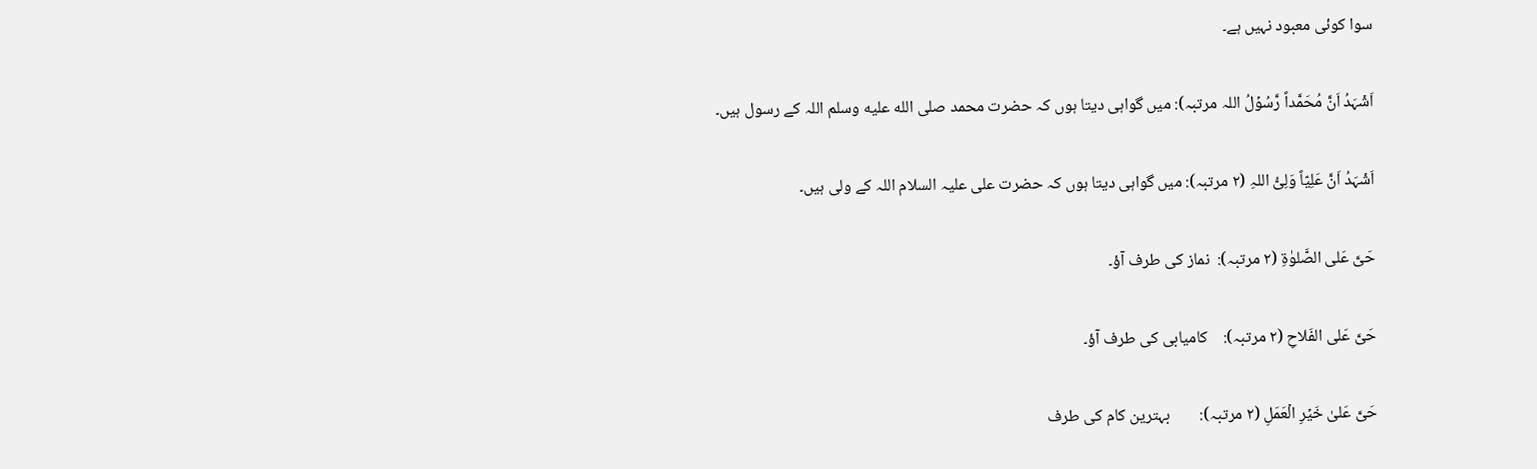سوا کوئی معبود نہیں ہے۔

اَشۡہَدُ اَنَّ مُحَمَّداً رَّسُوۡلُ اللہ مرتبہ): میں گواہی دیتا ہوں کہ حضرت محمد صلى الله عليه وسلم اللہ کے رسول ہیں۔

اَشۡہَدُ اَنَّ عَلِیّاً وَلِیُّ اللہِ (۲ مرتبہ): میں گواہی دیتا ہوں کہ حضرت علی علیہ السلام اللہ کے ولی ہیں۔

حَیَّ عَلی الصَّلوٰۃِ (۲ مرتبہ):  نماز کی طرف آؤ۔

حَیَّ عَلی الفَلاحِ (۲ مرتبہ):    کامیابی کی طرف آؤ۔

حَیَّ عَلیٰ خَیۡرِ الۡعَمَلِ (۲ مرتبہ):        بہترین کام کی طرف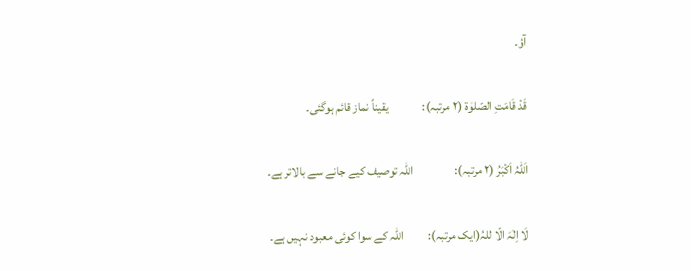آؤ۔

قَدۡ قَامَتِ الصّلوٰۃ (۲ مرتبہ):              یقیناً نماز قائم ہوگئی۔

اَللہُ اَکۡبَرُ (۲ مرتبہ):                 اللہ توصیف کیے جانے سے بالاتر ہے۔

لَا اِلٰہَ الّا للہُ(ایک مرتبہ):          اللہ کے سوا کوئی معبود نہیں ہے۔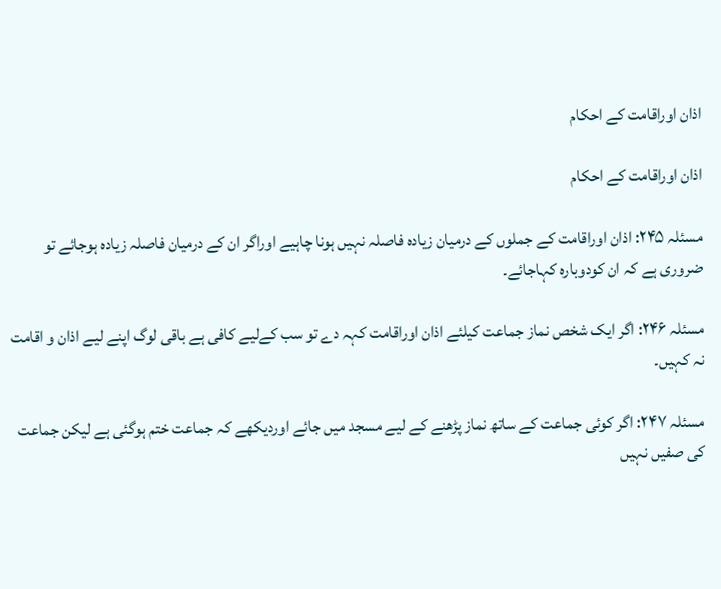اذان اوراقامت کے احکام

اذان اوراقامت کے احکام

مسئلہ ۲۴۵: اذان اوراقامت کے جملوں کے درمیان زیادہ فاصلہ نہیں ہونا چاہیے اوراگر ان کے درمیان فاصلہ زیادہ ہوجائے تو ضروری ہے کہ ان کودوبارہ کہاجائے۔

مسئلہ ۲۴۶: اگر ایک شخص نماز جماعت کیلئے اذان اوراقامت کہہ دے تو سب کےلیے کافی ہے باقی لوگ اپنے لیے اذان و اقامت نہ کہیں۔

مسئلہ ۲۴۷: اگر کوئی جماعت کے ساتھ نماز پڑھنے کے لیے مسجد میں جائے اوردیکھے کہ جماعت ختم ہوگئی ہے لیکن جماعت کی صفیں نہیں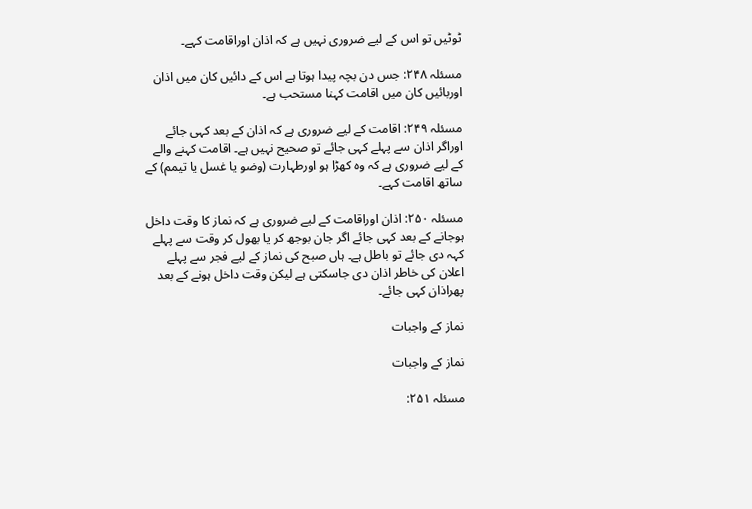ٹوٹیں تو اس کے لیے ضروری نہیں ہے کہ اذان اوراقامت کہے۔

مسئلہ ۲۴۸: جس دن بچہ پیدا ہوتا ہے اس کے دائیں کان میں اذان اوربائیں کان میں اقامت کہنا مستحب ہے۔

مسئلہ ۲۴۹: اقامت کے لیے ضروری ہے کہ اذان کے بعد کہی جائے اوراگر اذان سے پہلے کہی جائے تو صحیح نہیں ہے۔ اقامت کہنے والے کے لیے ضروری ہے کہ وہ کھڑا ہو اورطہارت (وضو یا غسل یا تیمم) کے ساتھ اقامت کہے۔

مسئلہ ۲۵۰: اذان اوراقامت کے لیے ضروری ہے کہ نماز کا وقت داخل ہوجانے کے بعد کہی جائے اگر جان بوجھ کر یا بھول کر وقت سے پہلے کہہ دی جائے تو باطل ہے۔ ہاں صبح کی نماز کے لیے فجر سے پہلے اعلان کی خاطر اذان دی جاسکتی ہے لیکن وقت داخل ہونے کے بعد پھراذان کہی جائے۔

نماز کے واجبات

نماز کے واجبات

مسئلہ ۲۵۱: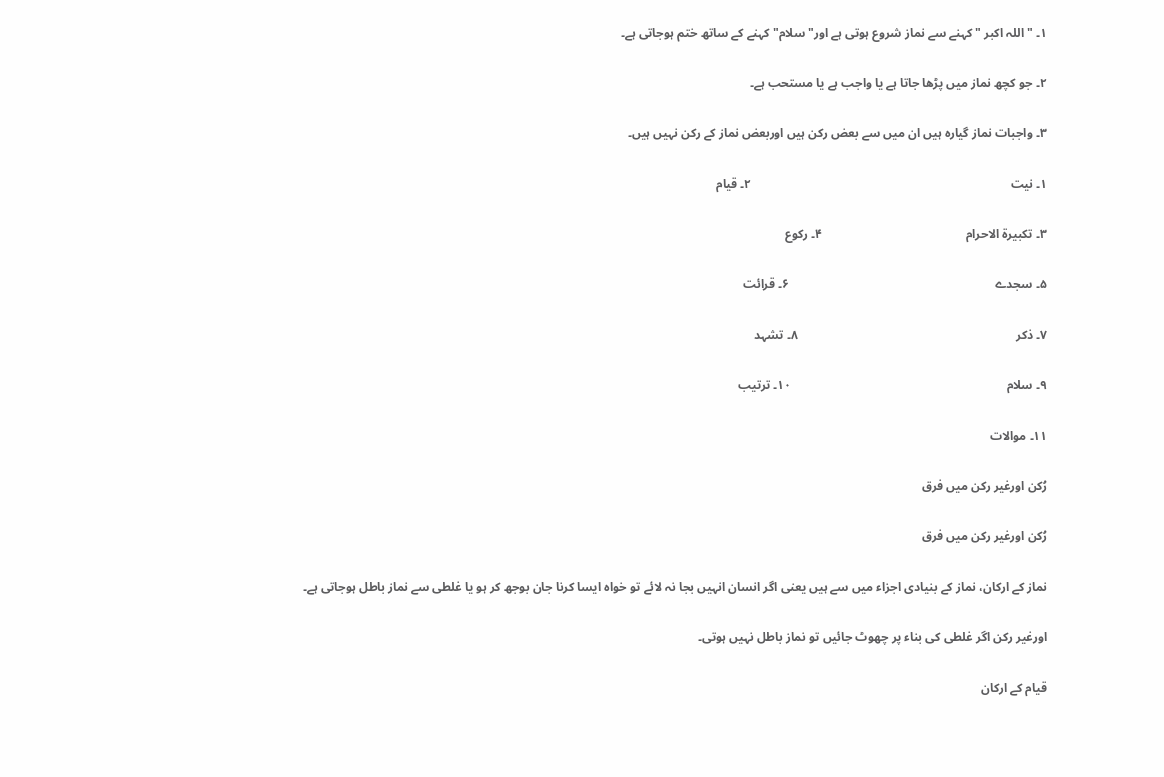۱۔ "اللہ اکبر " کہنے سے نماز شروع ہوتی ہے اور"سلام" کہنے کے ساتھ ختم ہوجاتی ہے۔

۲۔ جو کچھ نماز میں پڑھا جاتا ہے یا واجب ہے یا مستحب ہے۔

۳۔ واجبات نماز گیارہ ہیں ان میں سے بعض رکن ہیں اوربعض نماز کے رکن نہیں ہیں۔

۱۔ نیت                                                                                   ۲۔ قیام

۳۔ تکبیرۃ الاحرام                                              ۴۔ رکوع

۵۔ سجدے                                                                  ۶۔ قرائت

۷۔ ذکر                                                                      ۸۔ تشہد

۹۔ سلام                                                                     ۱۰۔ ترتیب

۱۱۔ موالات

رُکن اورغیر رکن میں فرق

رُکن اورغیر رکن میں فرق

نماز کے ارکان، نماز کے بنیادی اجزاء میں سے ہیں یعنی اگر انسان انہیں بجا نہ لائے تو خواہ ایسا کرنا جان بوجھ کر ہو یا غلطی سے نماز باطل ہوجاتی ہے۔

اورغیر رکن اگر غلطی کی بناء پر چھوٹ جائیں تو نماز باطل نہیں ہوتی۔

قیام کے ارکان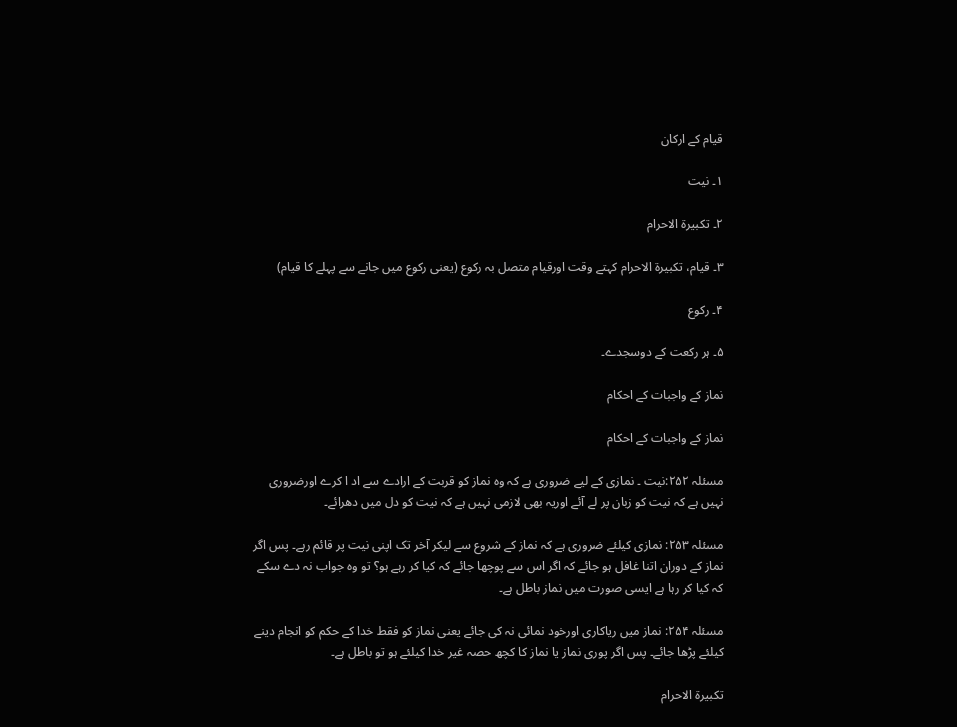قیام کے ارکان

۱۔ نیت

۲۔ تکبیرۃ الاحرام

۳۔ قیام، تکبیرۃ الاحرام کہتے وقت اورقیام متصل بہ رکوع (یعنی رکوع میں جانے سے پہلے کا قیام)

۴۔ رکوع

۵۔ ہر رکعت کے دوسجدے۔

نماز کے واجبات کے احکام

نماز کے واجبات کے احکام

مسئلہ ۲۵۲:نیت ۔ نمازی کے لیے ضروری ہے کہ وہ نماز کو قربت کے ارادے سے اد ا کرے اورضروری نہیں ہے کہ نیت کو زبان پر لے آئے اوریہ بھی لازمی نہیں ہے کہ نیت کو دل میں دھرائے۔

مسئلہ ۲۵۳: نمازی کیلئے ضروری ہے کہ نماز کے شروع سے لیکر آخر تک اپنی نیت پر قائم رہے۔ پس اگر نماز کے دوران اتنا غافل ہو جائے کہ اگر اس سے پوچھا جائے کہ کیا کر رہے ہو؟ تو وہ جواب نہ دے سکے کہ کیا کر رہا ہے ایسی صورت میں نماز باطل ہے۔

مسئلہ ۲۵۴: نماز میں ریاکاری اورخود نمائی نہ کی جائے یعنی نماز کو فقط خدا کے حکم کو انجام دینے کیلئے پڑھا جائے۔ پس اگر پوری نماز یا نماز کا کچھ حصہ غیر خدا کیلئے ہو تو باطل ہے۔

تکبیرۃ الاحرام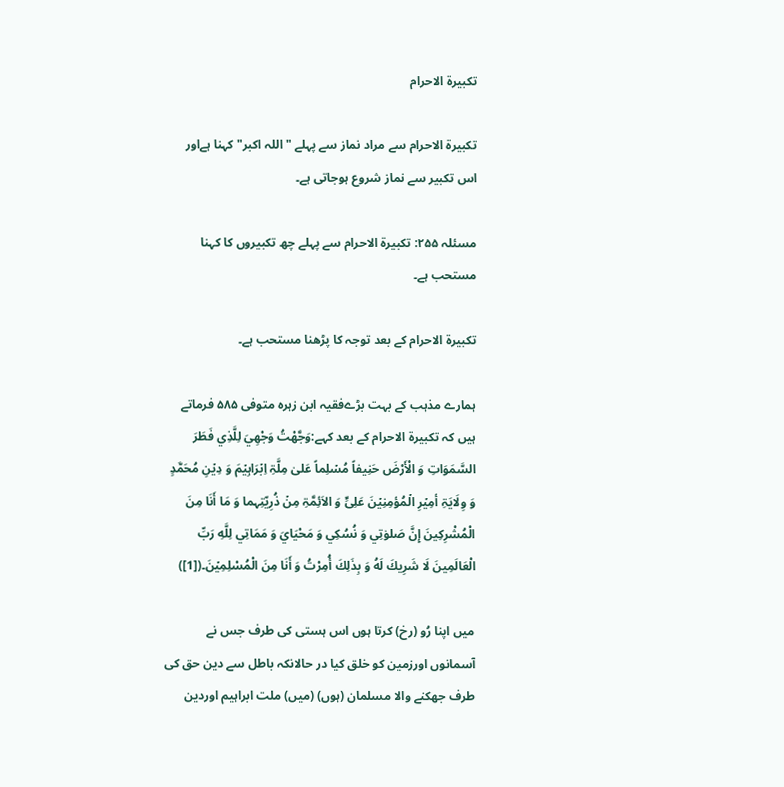تکبیرۃ الاحرام

تکبیرۃ الاحرام سے مراد نماز سے پہلے "اللہ اکبر" کہنا ہےاور اس تکبیر سے نماز شروع ہوجاتی ہے۔

مسئلہ ۲۵۵: تکبیرۃ الاحرام سے پہلے چھ تکبیروں کا کہنا مستحب ہے۔

تکبیرۃ الاحرام کے بعد توجہ کا پڑھنا مستحب ہے۔

ہمارے مذہب کے بہت بڑےفقیہ ابن زہرہ متوفی ۵۸۵ فرماتے ہیں کہ تکبیرۃ الاحرام کے بعد کہے:وَجَّهْتُ وَجْهِيَ لِلَّذِي فَطَرَ السَّمَوَاتِ وَ الْأَرْضَ حَنِيفاً مُسۡلِماً عَلیٰ مِلَّۃِ اِبۡرَاہِیۡمَ وَ دِیۡنِ مُحَمَّدٍ وَ وِلَایَۃِ أمِیۡرِ الۡمُؤمِنِیۡنَ عَلِیٍّ وَ الاَئِمَّۃِ مِنۡ ذُرِیّتِہما وَ مَا أَنَا مِنَ الْمُشْرِكِينَ إِنَّ صَلوٰتِي وَ نُسُكِي وَ مَحْيَايَ وَ مَمَاتِي لِلَّهِ رَبِّ الْعَالَمِينَ لَا شَرِيكَ لَهُ وَ بِذَلِكَ أُمِرْتُ وَ أَنَا مِنَ الْمُسْلِمِيۡنَ۔([1])

میں اپنا رُو (رخ) کرتا ہوں اس ہستی کی طرف جس نے آسمانوں اورزمین کو خلق کیا در حالانکہ باطل سے دین حق کی طرف جھکنے والا مسلمان (ہوں) (میں) ملت ابراہیم اوردین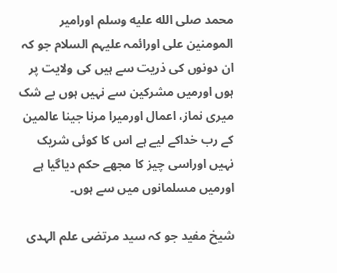محمد صلى الله عليه وسلم اورامیر المومنین علی اورائمہ علیہم السلام جو کہ ان دونوں کی ذریت سے ہیں کی ولایت پر ہوں اورمیں مشرکین سے نہیں ہوں بے شک میری نماز، اعمال اورمیرا مرنا جینا عالمین کے رب خداکے لیے ہے اس کا کوئی شریک نہیں اوراسی چیز کا مجھے حکم دیاگیا ہے اورمیں مسلمانوں میں سے ہوں۔

شیخ مفید جو کہ سید مرتضی علم الہدی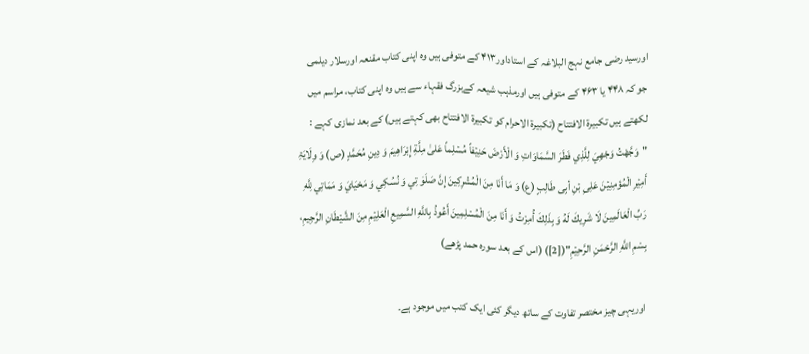اورسید رضی جامع نہج البلاغہ کے استاداور۴۱۳ کے متوفی ہیں وہ اپنی کتاب مقنعہ اورسلار دیلمی جو کہ ۴۴۸ یا ۴۶۳ کے متوفی ہیں اورمذہب شیعہ کےبزرگ فقہاء سے ہیں وہ اپنی کتاب، مراسم میں لکھتے ہیں تکبیرۃ الافتتاح (تکبیرۃ الاحرام کو تکبیرۃ الافتتاح بھی کہتے ہیں) کے بعد نمازی کہے : "وَجَّهْتُ وَجْهِيَ لِلَّذِي فَطَرَ السَّمَاوَاتِ وَ الْأَرْضَ حَنِیۡفاً مُسۡلِماً عَلیٰ مِلَّةِ إِبْرَاهِيمَ وَ دِينِ مُحَمَّدٍ (ص) وَ وِلَایَۃِ أَمِیۡرِ الۡمُؤمِنِیۡنَ عَلِیِ بۡنِ أبِی طَالِبٍ (ع) وَ مَا أَنَا مِنَ الْمُشْرِكِينَ إِنَّ صَلَوٰ تِي وَ نُسُكِي وَ مَحْيَايَ وَ مَمَاتِي لِلَّهِ رَبِّ الْعَالَمِينَ لَا شَرِيكَ لَهُ وَ بِذَلِكَ أُمِرْتُ وَ أَنَا مِنَ الْمُسْلِمِينَ أَعُوذُ بِاللَّهِ السَّمِيعِ الْعَلِيۡمِ مِنَ الشَّيْطَانِ الرَّجِيمِ، بِسْمِ اللَّهِ الرَّحْمَنِ الرَّحِيۡمِ"([2]) (اس کے بعد سورہ حمد پڑھے)

اوریہی چیز مختصر تفاوت کے ساتھ دیگر کئی ایک کتب میں موجود ہے۔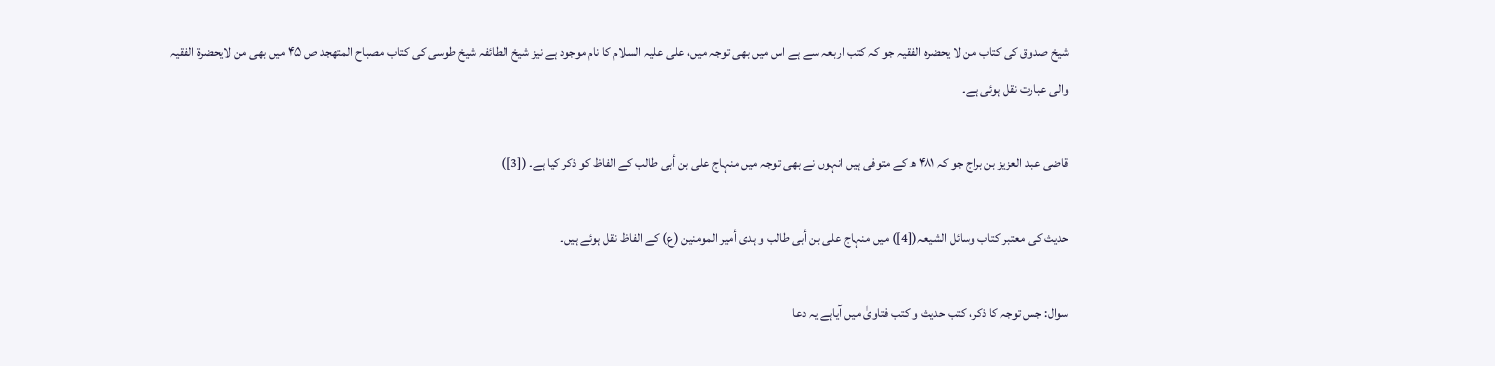شیخ صدوق کی کتاب من لا یحضرہ الفقیہ جو کہ کتب اربعہ سے ہے اس میں بھی توجہ میں، علی علیہ السلام کا نام موجود ہے نیز شیخ الطائفہ شیخ طوسی کی کتاب مصباح المتھجد ص ۴۵ میں بھی من لایحضرۃ الفقیہ والی عبارت نقل ہوئی ہے۔

قاضی عبد العزیز بن براج جو کہ ۴۸۱ ھ کے متوفی ہیں انہوں نے بھی توجہ میں منہاج علی بن أبی طالب کے الفاظ کو ذکر کیا ہے۔ ([3])

حدیث کی معتبر کتاب وسائل الشیعہ([4]) میں منہاج علی بن أبی طالب و ہدی أمیر المومنین (ع) کے الفاظ نقل ہوئے ہیں۔

سوال: جس توجہ کا ذکر، کتب حدیث و کتب فتاویٰ میں آیاہے یہ دعا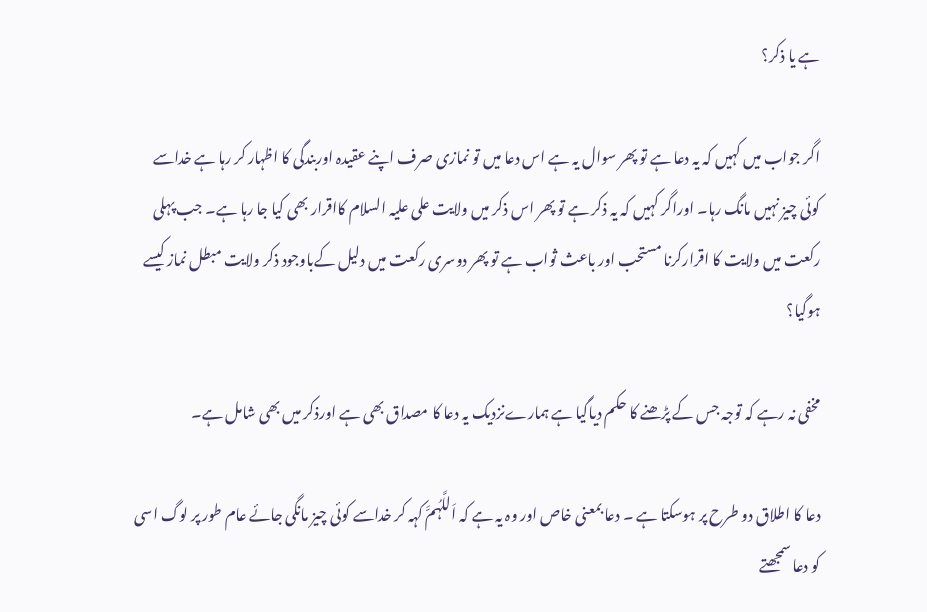ہے یا ذکر؟

اگر جواب میں کہیں کہ یہ دعا ہے تو پھر سوال یہ ہے اس دعا میں تو نمازی صرف اپنے عقیدہ اوربندگی کا اظہار کر رہا ہے خداسے کوئی چیز نہیں مانگ رہا۔ اوراگر کہیں کہ یہ ذکر ہے تو پھر اس ذکر میں ولایت علی علیہ السلام کااقرار بھی کیا جا رہا ہے۔ جب پہلی رکعت میں ولایت کا اقرارکرنا مستحب اور باعث ثواب ہے تو پھر دوسری رکعت میں دلیل کےباوجود ذکر ولایت مبطل نماز کیسے ہوگیا؟

مخفی نہ رہے کہ توجہ جس کے پڑھنے کا حکم دیاگیا ہے ہمارےنزدیک یہ دعا کا مصداق بھی ہے اورذکر میں بھی شامل ہے۔

دعا کا اطلاق دو طرح پر ہوسکتا ہے ۔ دعا بمعنی خاص اور وہ یہ ہے کہ اَللَّہُمَّ کہہ کر خداسے کوئی چیز مانگی جائے عام طور پر لوگ اسی کو دعا سمجھتے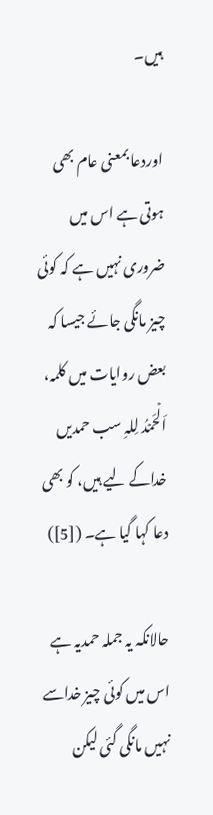ہیں۔

اوردعا بمعنی عام بھی ہوتی ہے اس میں ضروری نہیں ہے کہ کوئی چیز مانگی جائے جیسا کہ بعض روایات میں کلمہ، اَلۡحَمۡدُ لِلہِ سب حمدیں خداکے لیے ہیں، کو بھی دعا کہا گیا ہے۔ ([5])

حالانکہ یہ جملہ حمدیہ ہے اس میں کوئی چیز خداسے نہیں مانگی گئی لیکن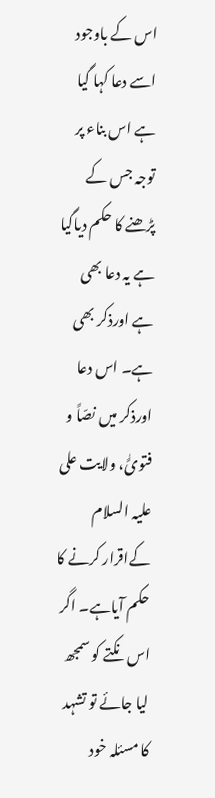اس کے باوجود اسے دعا کہا گیا ہے اس بناء پر توجہ جس کے پڑھنے کا حکم دیاگیا ہے یہ دعا بھی ہے اورذکر بھی ہے۔ اس دعا اورذکر میں نصّاً و فتویًٰ، ولایت علی علیہ السلام کےاقرار کرنے کا حکم آیاہے۔ اگر اس نکتے کو سمجھ لیا جائے تو تشہد کا مسئلہ خود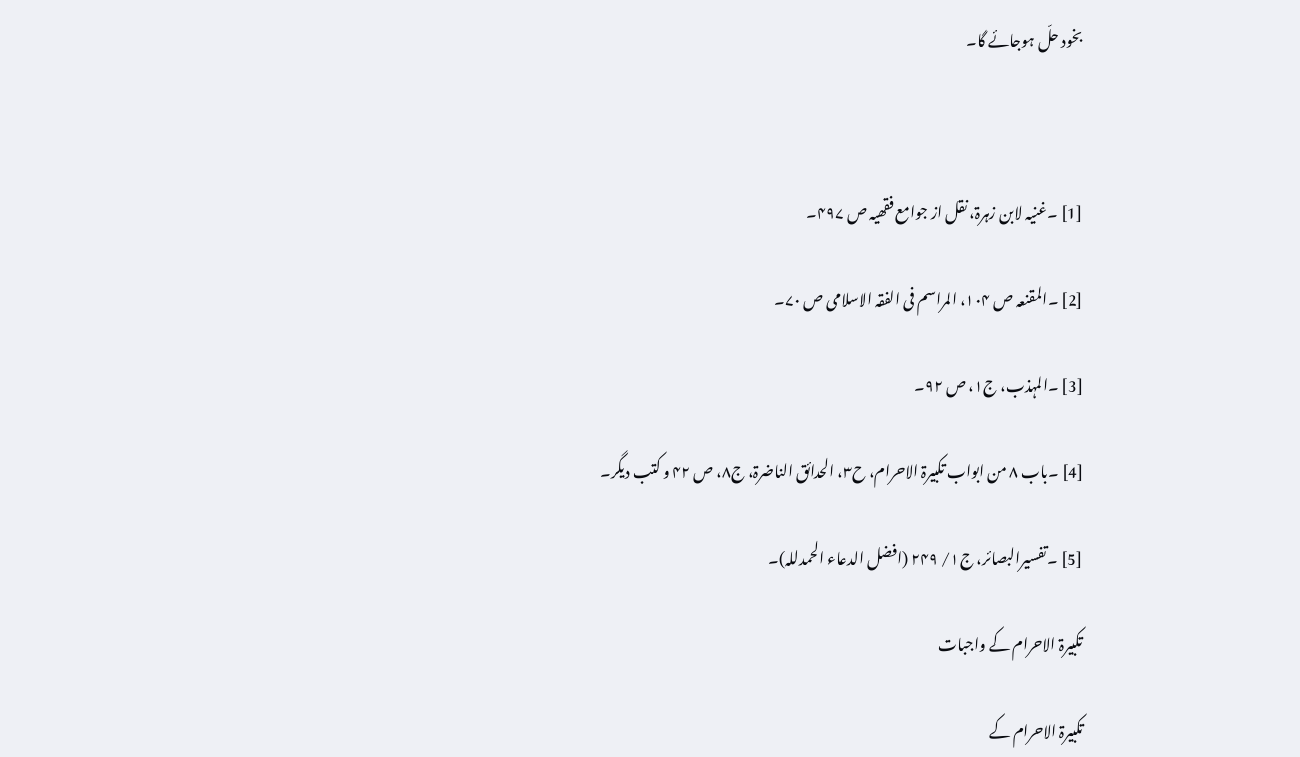بخود حلّ ہوجائے گا۔



[1] ۔غنیہ لابن زہرۃ، نقل از جوامع فقھیہ ص ۴۹۷۔

[2] ۔المقنعہ ص ۱۰۴، المراسم فی الفقہ الاسلامی ص ۷۰۔

[3] ۔المہذب، ج۱، ص ۹۲۔

[4] ۔باب ۸ من ابواب تکبیرۃ الاحرام، ح۳، الحدائق الناضرۃ، ج۸، ص ۴۲ و کتب دیگر۔

[5] ۔تفسیرالبصائر، ج۱/ ۲۴۹ (افضل الدعاء الحمدللہ)۔

تکبیرۃ الاحرام کے واجبات

تکبیرۃ الاحرام کے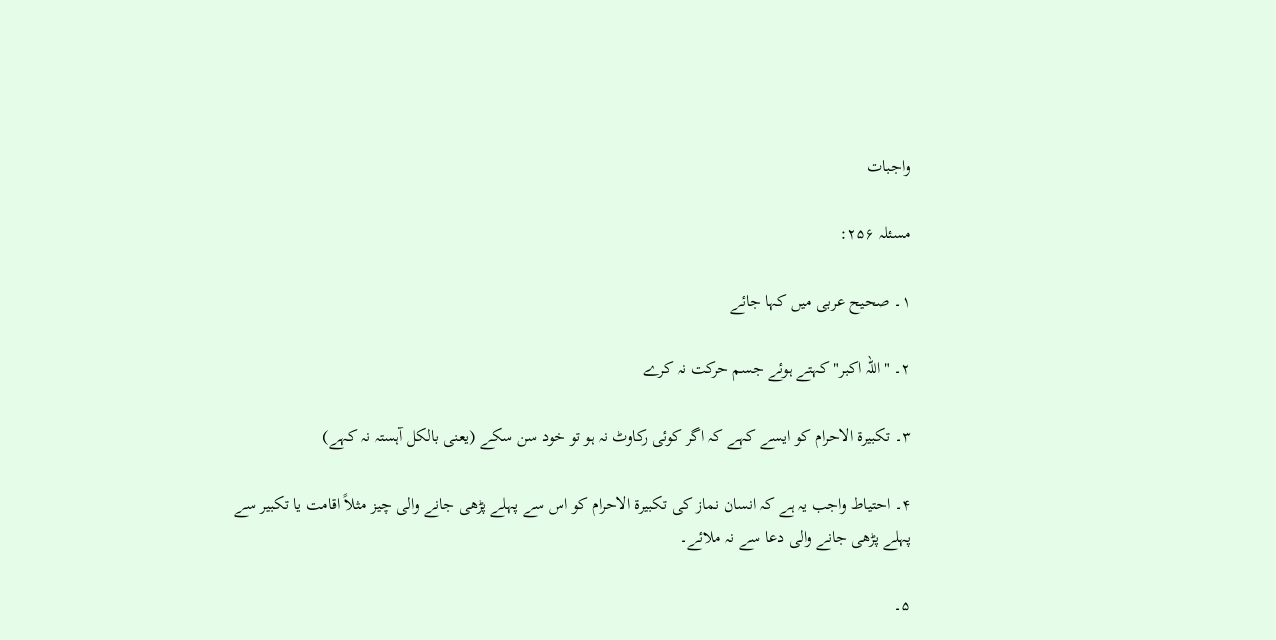واجبات

مسئلہ ۲۵۶:

۱۔ صحیح عربی میں کہا جائے

۲۔ "اللہ اکبر" کہتے ہوئے جسم حرکت نہ کرے

۳۔ تکبیرۃ الاحرام کو ایسے کہے کہ اگر کوئی رکاوٹ نہ ہو تو خود سن سکے (یعنی بالکل آہستہ نہ کہے)

۴۔ احتیاط واجب یہ ہے کہ انسان نماز کی تکبیرۃ الاحرام کو اس سے پہلے پڑھی جانے والی چیز مثلاً اقامت یا تکبیر سے پہلے پڑھی جانے والی دعا سے نہ ملائے۔

۵۔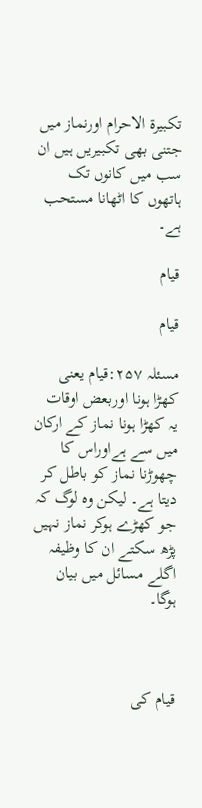تکبیرۃ الاحرام اورنماز میں جتنی بھی تکبیریں ہیں ان سب میں کانوں تک ہاتھوں کا اٹھانا مستحب ہے۔

قیام

قیام

مسئلہ ۲۵۷:قیام یعنی کھڑا ہونا اوربعض اوقات یہ کھڑا ہونا نماز کے ارکان میں سے ہےاوراس کا چھوڑنا نماز کو باطل کر دیتا ہے۔ لیکن وہ لوگ کہ جو کھڑے ہوکر نماز نہیں پڑھ سکتے ان کا وظیفہ اگلے مسائل میں بیان ہوگا۔



قیام کی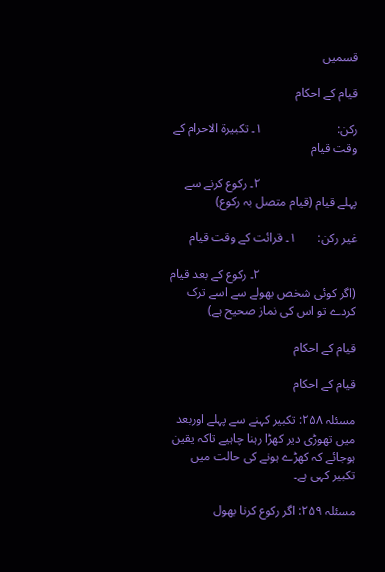قسمیں

قیام کے احکام

رکن:                        ۱۔ تکبیرۃ الاحرام کے وقت قیام

                               ۲۔ رکوع کرنے سے پہلے قیام (قیام متصل بہ رکوع)

غیر رکن:       ۱۔ قرائت کے وقت قیام

                               ۲۔ رکوع کے بعد قیام (اگر کوئی شخص بھولے سے اسے ترک کردے تو اس کی نماز صحیح ہے)

قیام کے احکام

قیام کے احکام

مسئلہ ۲۵۸: تکبیر کہنے سے پہلے اوربعد میں تھوڑی دیر کھڑا رہنا چاہیے تاکہ یقین ہوجائے کہ کھڑے ہونے کی حالت میں تکبیر کہی ہے۔

مسئلہ ۲۵۹: اگر رکوع کرنا بھول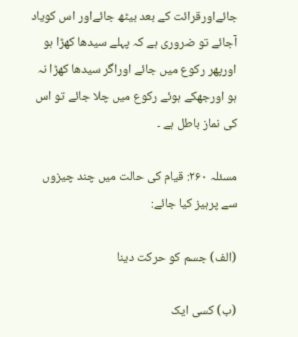جائےاورقرائت کے بعد بیٹھ جائےاور اس کویاد آجائے تو ضروری ہے کہ پہلے سیدھا کھڑا ہو اورپھر رکوع میں جائے اوراگر سیدھا کھڑا نہ ہو اورجھکے ہوئے رکوع میں چلا جائے تو اس کی نماز باطل ہے ۔

مسئلہ ۲۶۰: قیام کی حالت میں چند چیزوں سے پرہیز کیا جائے:

(الف) جسم کو حرکت دینا

(ب) کسی ایک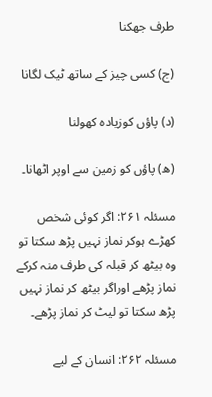طرف جھکنا

(ج) کسی چیز کے ساتھ ٹیک لگانا

(د) پاؤں کوزیادہ کھولنا

(ھ) پاؤں کو زمین سے اوپر اٹھانا۔

مسئلہ ۲۶۱: اگر کوئی شخص کھڑے ہوکر نماز نہیں پڑھ سکتا تو وہ بیٹھ کر قبلہ کی طرف منہ کرکے نماز پڑھے اوراگر بیٹھ کر نماز نہیں پڑھ سکتا تو لیٹ کر نماز پڑھے۔

مسئلہ ۲۶۲: انسان کے لیے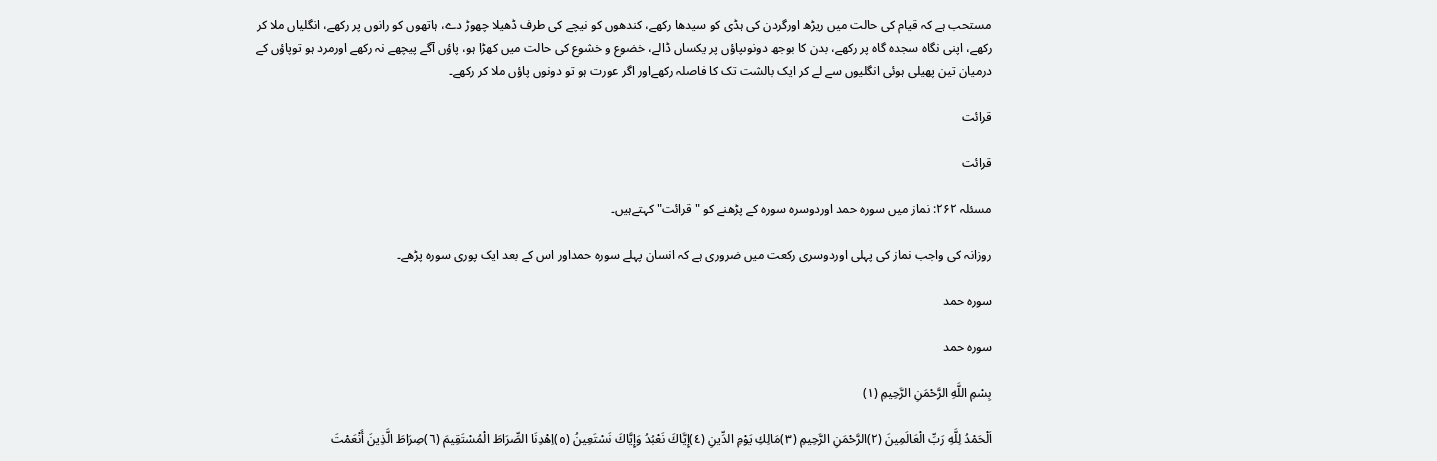مستحب ہے کہ قیام کی حالت میں ریڑھ اورگردن کی ہڈی کو سیدھا رکھے، کندھوں کو نیچے کی طرف ڈھیلا چھوڑ دے، ہاتھوں کو رانوں پر رکھے، انگلیاں ملا کر رکھے، اپنی نگاہ سجدہ گاہ پر رکھے، بدن کا بوجھ دونوںپاؤں پر یکساں ڈالے، خضوع و خشوع کی حالت میں کھڑا ہو، پاؤں آگے پیچھے نہ رکھے اورمرد ہو توپاؤں کے درمیان تین پھیلی ہوئی انگلیوں سے لے کر ایک بالشت تک کا فاصلہ رکھےاور اگر عورت ہو تو دونوں پاؤں ملا کر رکھے۔

قرائت

قرائت

مسئلہ ۲۶۲: نماز میں سورہ حمد اوردوسرہ سورہ کے پڑھنے کو "قرائت" کہتےہیں۔

روزانہ کی واجب نماز کی پہلی اوردوسری رکعت میں ضروری ہے کہ انسان پہلے سورہ حمداور اس کے بعد ایک پوری سورہ پڑھے۔

سورہ حمد

سورہ حمد

بِسْمِ اللَّهِ الرَّحْمَنِ الرَّحِيمِ (١)

اَلْحَمْدُ لِلَّهِ رَبِّ الْعَالَمِينَ (٢)الرَّحْمَنِ الرَّحِيمِ (٣)مَالِكِ يَوْمِ الدِّينِ (٤)إِيَّاكَ نَعْبُدُ وَإِيَّاكَ نَسْتَعِينُ (٥)اِهْدِنَا الصِّرَاطَ الْمُسْتَقِيمَ (٦)صِرَاطَ الَّذِينَ أَنْعَمْتَ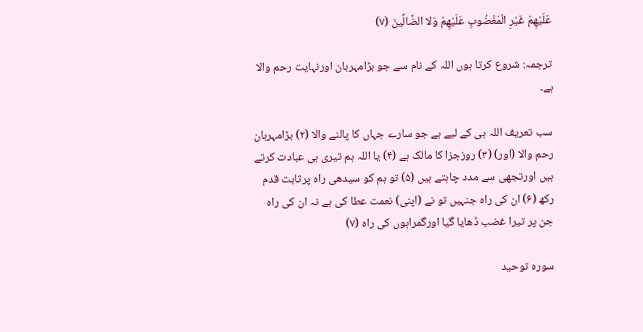عَلَيْهِمْ غَيْرِ الْمَغْضُوبِ عَلَيْهِمْ وَلا الضَّالِّينَ (٧)

ترجمہ: شروع کرتا ہوں اللہ کے نام سے جو بڑامہربان اورنہایت رحم والا ہے۔

سب تعریف اللہ ہی کے لیے ہے جو سارے جہاں کا پالنے والا (۲) بڑامہربان رحم والا (اور) (۳) روزجزا کا مالک ہے (۴) یا اللہ ہم تیری ہی عبادت کرتے ہیں اورتجھی سے مدد چاہتے ہیں (۵) تو ہم کو سیدھی راہ پرثابت قدم رکھ (۶) ان کی راہ جنہیں تو نے (اپنی) نعمت عطا کی ہے نہ ان کی راہ جن پر تیرا غضب ڈھایا گیا اورگمراہوں کی راہ (۷)

سورہ توحید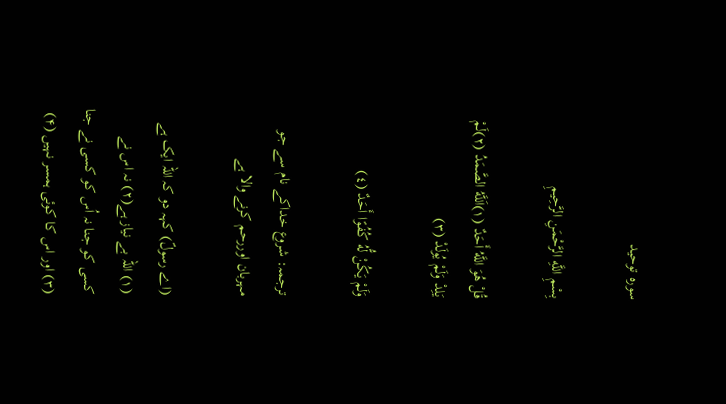سورہ توحید

بِسْمِ اللَّهِ الرَّحْمَنِ الرَّحِيمِ

قُلْ هُوَ اللَّهُ أَحَدٌ (١)اَللَّهُ الصَّمَدُ (٢)لَمْ يَلِدْ وَلَمْ يُولَدْ (٣)

وَلَمْ يَكُنْ لُّهُ كُفُوًا أَحَدٌ (٤)

ترجمہ: شروع خداکے نام سے جو مہربان اوررحم کرنے والا ہے

(اے رسولؐ) کہہ دو کہ اللہ ایک ہے (۱) اللہ بے نیاز ہے(۲) نہ اس نے کسی کو جنا نہ اُس کو کسی نے جنا (۳) اور اس کا کوئی ہمسر نہیں (۴)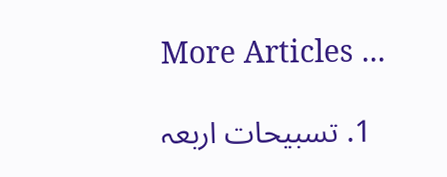More Articles ...

  1. تسبیحات اربعہ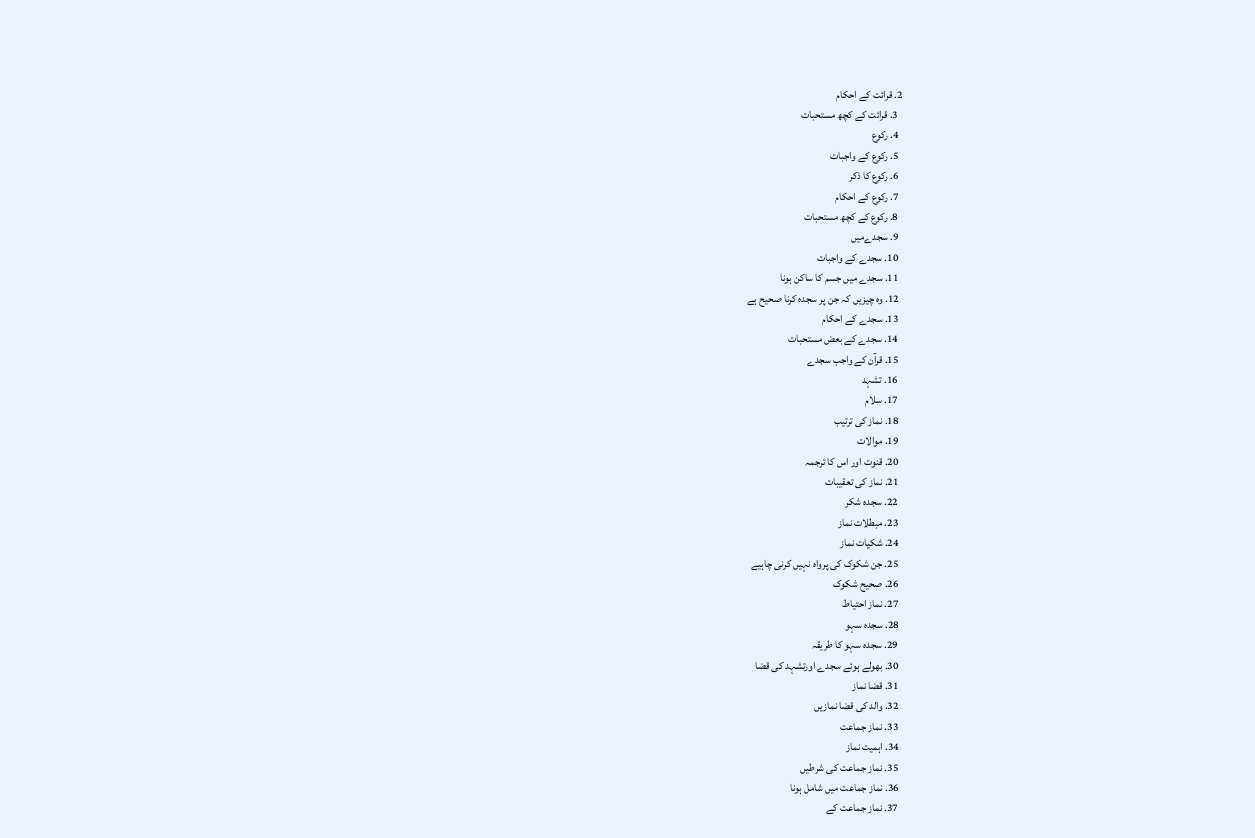2. قرائت کے احکام
  3. قرائت کے کچھ مستحبات
  4. رکوع
  5. رکوع کے واجبات
  6. رکوع کا ذکر
  7. رکوع کے احکام
  8. رکوع کے کچھ مستحبات
  9. سجدےمیں
  10. سجدے کے واجبات
  11. سجدے میں جسم کا ساکن ہونا
  12. وہ چیزیں کہ جن پر سجدہ کرنا صحیح ہے
  13. سجدے کے احکام
  14. سجدے کے بعض مستحبات
  15. قرآن کے واجب سجدے
  16. تشہد
  17. سلام
  18. نماز کی ترتیب
  19. موالات
  20. قنوت اور اس کا ترجمہ
  21. نماز کی تعقیبات
  22. سجدہ شکر
  23. مبطلات نماز
  24. شکیات نماز
  25. جن شکوک کی پرواہ نہیں کرنی چاہیے
  26. صحیح شکوک
  27. نماز احتیاط
  28. سجدہ سہو
  29. سجدہ سہو کا طریقہ
  30. بھولے ہوئے سجدے اورتشہد کی قضا
  31. قضا نماز
  32. والد کی قضا نمازیں
  33. نماز جماعت
  34. اہمیت نماز
  35. نماز جماعت کی شرطیں
  36. نماز جماعت میں شامل ہونا
  37. نماز جماعت کے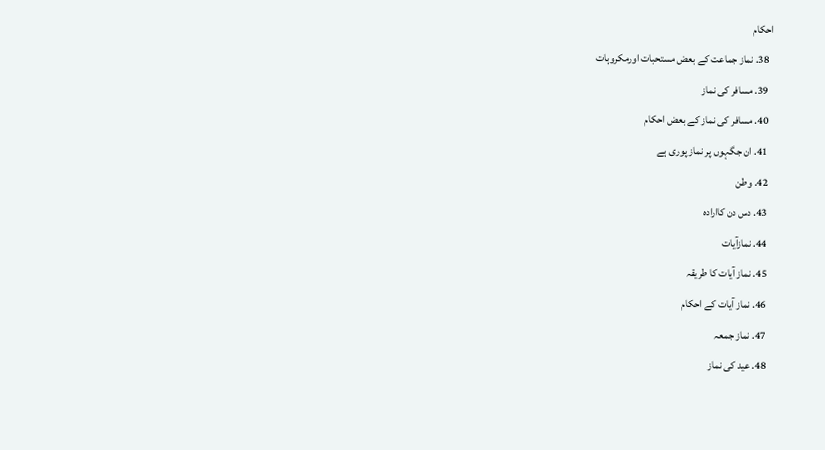احکام
  38. نماز جماعت کے بعض مستحبات اورمکروہات
  39. مسافر کی نماز
  40. مسافر کی نماز کے بعض احکام
  41. ان جگہوں پر نماز پوری ہے
  42. وطن
  43. دس دن کاارادہ
  44. نمازآیات
  45. نماز آیات کا طریقہ
  46. نماز آیات کے احکام
  47. نماز جمعہ
  48. عید کی نماز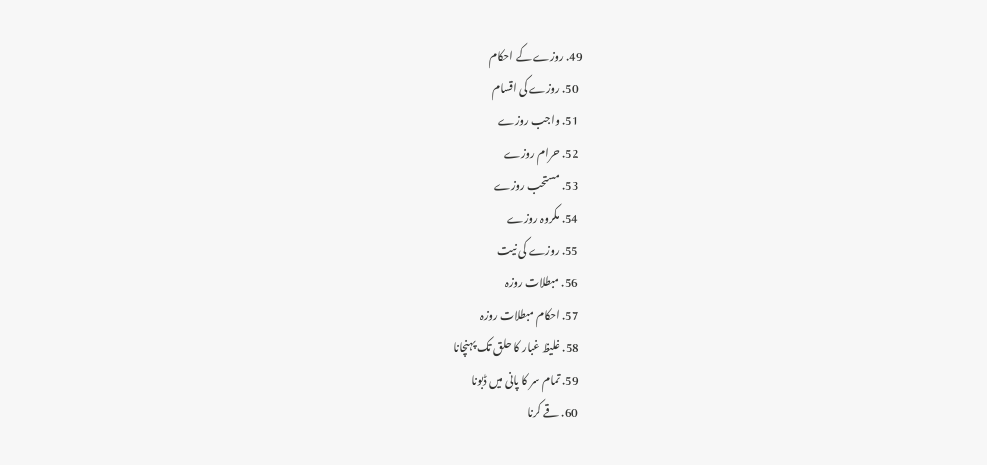49. روزے کے احکام
  50. روزے کی اقسام
  51. واجب روزے
  52. حرام روزے
  53. مستحب روزے
  54. مکروہ روزے
  55. روزے کی نیت
  56. مبطلات روزہ
  57. احکام مبطلات روزہ
  58. غلیظ غبار کا حلق تک پہنچانا
  59. تمام سر کا پانی میں ڈبونا
  60. قے کرنا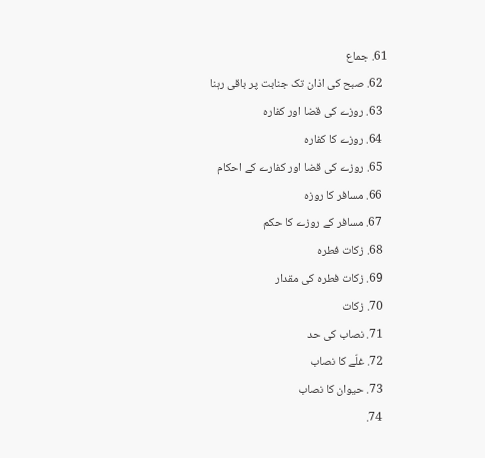61. جماع
  62. صبح کی اذان تک جنابت پر باقی رہنا
  63. روزے کی قضا اور کفارہ
  64. روزے کا کفارہ
  65. روزے کی قضا اور کفارے کے احکام
  66. مسافر کا روزہ
  67. مسافر کے روزے کا حکم
  68. زکات فطرہ
  69. زکات فطرہ کی مقدار
  70. زکات
  71. نصاب کی حد
  72. غلّے کا نصاب
  73. حیوان کا نصاب
  74.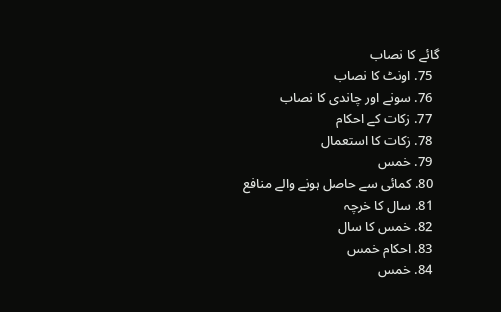گائے کا نصاب
  75. اونٹ کا نصاب
  76. سونے اور چاندی کا نصاب
  77. زکات کے احکام
  78. زکات کا استعمال
  79. خمس
  80. کمائی سے حاصل ہونے والے منافع
  81. سال کا خرچہ
  82. خمس کا سال
  83. احکام خمس
  84. خمس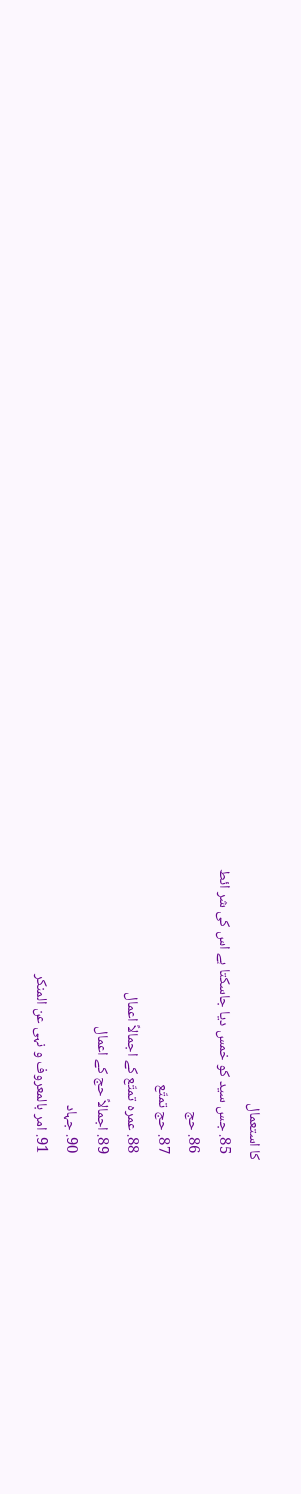کا استعمال
  85. جس سید کو خمس دیا جاسکتا ہے اس کی شر ائط
  86. حج
  87. حج تمتّع
  88. عمرہ تمتّع کے اجمالاً اعمال
  89. اجمالاً حج کے اعمال
  90. جہاد
  91. امر بالمعروف و نہی عن المنکر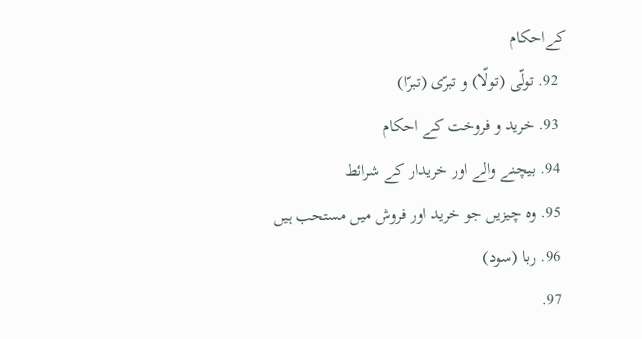کےاحکام
  92. تولّی (تولّا) و تبرّی (تبرّا)
  93. خرید و فروخت کے احکام
  94. بیچنے والے اور خریدار کے شرائط
  95. وہ چیزیں جو خرید اور فروش میں مستحب ہیں
  96. ربا (سود)
  97.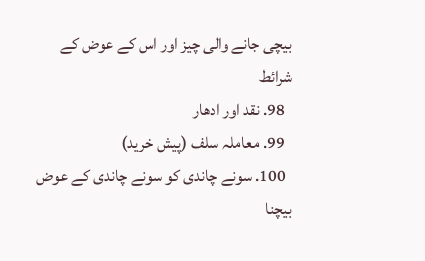بیچی جانے والی چیز اور اس کے عوض کے شرائط
  98. نقد اور ادھار
  99. معاملہ سلف (پیش خرید)
  100. سونے چاندی کو سونے چاندی کے عوض بیچنا